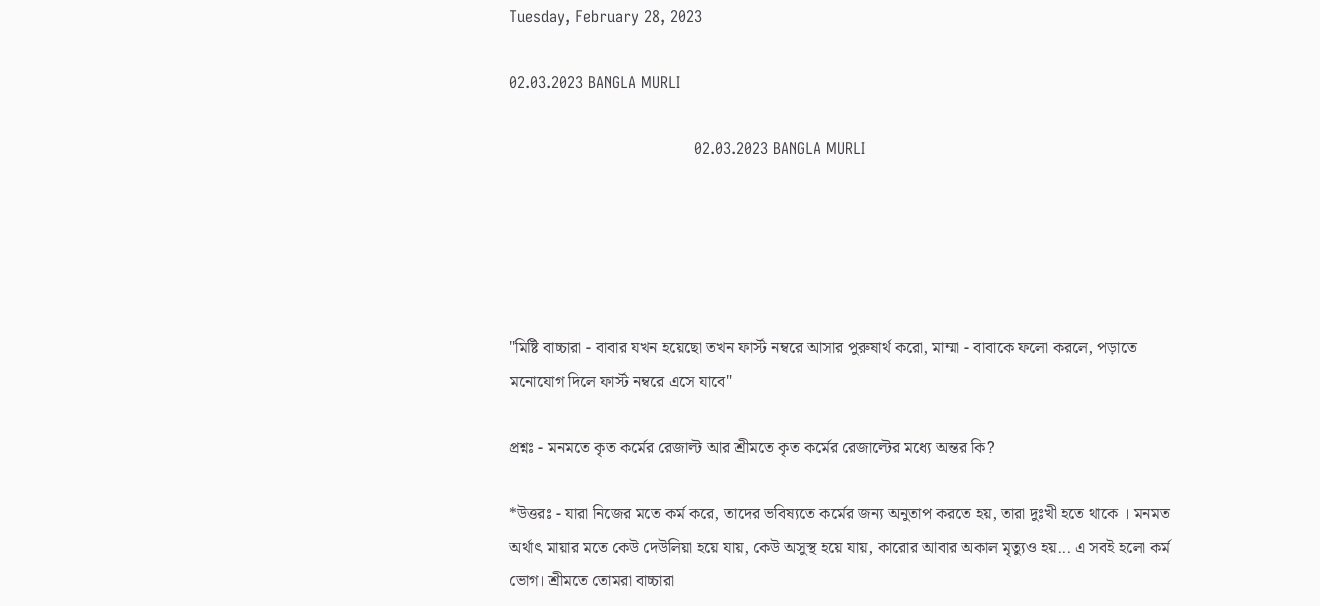Tuesday, February 28, 2023

02.03.2023 BANGLA MURLI

                                     02.03.2023 BANGLA MURLI





"মিষ্টি বাচ্চারা - বাবার যখন হয়েছো তখন ফার্স্ট নম্বরে আসার পুরুষার্থ করো, মাম্মা - বাবাকে ফলো করলে, পড়াতে মনোযোগ দিলে ফার্স্ট নম্বরে এসে যাবে"

প্রশ্নঃ - মনমতে কৃত কর্মের রেজাল্ট আর শ্রীমতে কৃত কর্মের রেজাল্টের মধ্যে অন্তর কি?

*উত্তরঃ - যারা নিজের মতে কর্ম করে, তাদের ভবিষ্যতে কর্মের জন্য অনুতাপ করতে হয়, তারা দুঃখী হতে থাকে । মনমত অর্থাৎ মায়ার মতে কেউ দেউলিয়া হয়ে যায়, কেউ অসুস্থ হয়ে যায়, কারোর আবার অকাল মৃত্যুও হয়... এ সবই হলো কর্ম ভোগ। শ্রীমতে তোমরা বাচ্চারা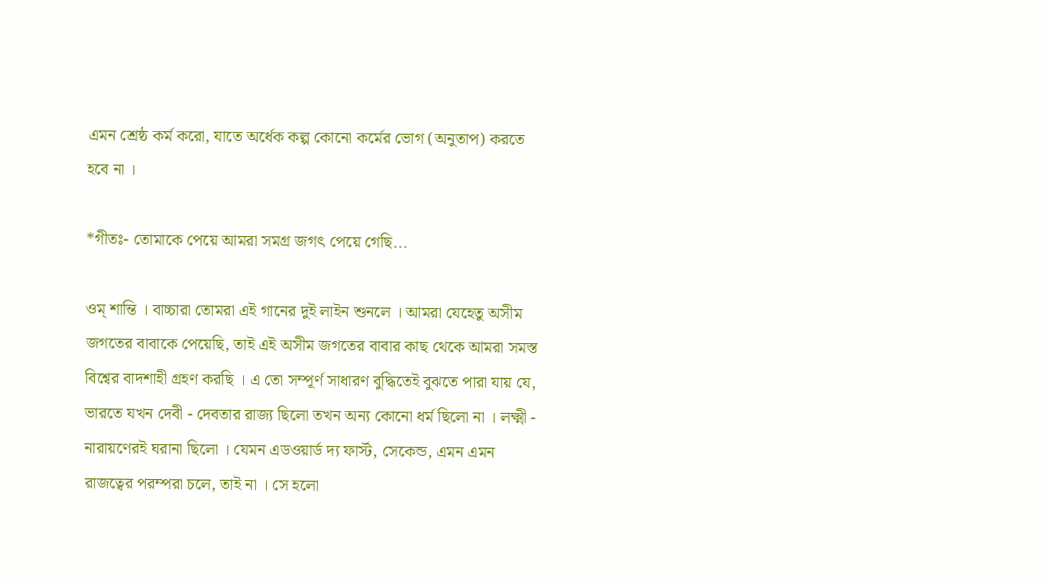এমন শ্রেষ্ঠ কর্ম করো, যাতে অর্ধেক কল্প কোনো কর্মের ভোগ (অনুতাপ) করতে হবে না ।

*গীতঃ- তোমাকে পেয়ে আমরা সমগ্র জগৎ পেয়ে গেছি...

ওম্ শান্তি । বাচ্চারা তোমরা এই গানের দুই লাইন শুনলে । আমরা যেহেতু অসীম জগতের বাবাকে পেয়েছি, তাই এই অসীম জগতের বাবার কাছ থেকে আমরা সমস্ত বিশ্বের বাদশাহী গ্রহণ করছি । এ তো সম্পূর্ণ সাধারণ বুদ্ধিতেই বুঝতে পারা যায় যে, ভারতে যখন দেবী - দেবতার রাজ্য ছিলো তখন অন্য কোনো ধর্ম ছিলো না । লক্ষ্মী - নারায়ণেরই ঘরানা ছিলো । যেমন এডওয়ার্ড দ্য ফার্স্ট, সেকেন্ড, এমন এমন রাজত্বের পরম্পরা চলে, তাই না । সে হলো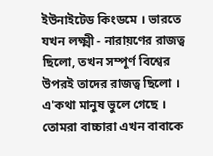ইউনাইটেড কিংডমে । ভারতে যখন লক্ষ্মী - নারায়ণের রাজত্ব ছিলো, তখন সম্পূর্ণ বিশ্বের উপরই তাদের রাজত্ব ছিলো । এ'কথা মানুষ ভুলে গেছে । তোমরা বাচ্চারা এখন বাবাকে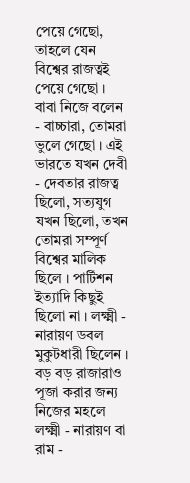পেয়ে গেছো, তাহলে যেন বিশ্বের রাজত্বই পেয়ে গেছো । বাবা নিজে বলেন - বাচ্চারা, তোমরা ভুলে গেছো । এই ভারতে যখন দেবী - দেবতার রাজত্ব ছিলো, সত্যযুগ যখন ছিলো, তখন তোমরা সম্পূর্ণ বিশ্বের মালিক ছিলে । পার্টিশন ইত্যাদি কিছুই ছিলো না । লক্ষ্মী - নারায়ণ ডবল মুকুটধারী ছিলেন । বড় বড় রাজারাও পূজা করার জন্য নিজের মহলে লক্ষ্মী - নারায়ণ বা রাম -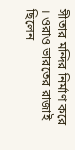সীতার মন্দির নির্মাণ করে । ওরাও ভারতের রাজাই ছিলেন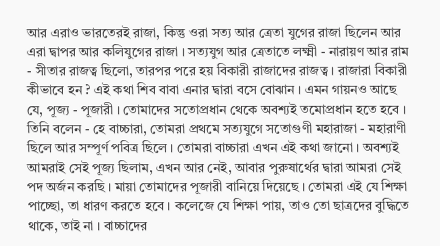আর এরাও ভারতেরই রাজা, কিন্তু ওরা সত্য আর ত্রেতা যুগের রাজা ছিলেন আর এরা দ্বাপর আর কলিযুগের রাজা । সত্যযুগ আর ত্রেতাতে লক্ষ্মী - নারায়ণ আর রাম - সীতার রাজত্ব ছিলো, তারপর পরে হয় বিকারী রাজাদের রাজত্ব । রাজারা বিকারী কীভাবে হন ? এই কথা শিব বাবা এনার দ্বারা বসে বোঝান । এমন গায়নও আছে যে, পূজ্য - পূজারী । তোমাদের সতোপ্রধান থেকে অবশ্যই তমোপ্রধান হতে হবে । তিনি বলেন - হে বাচ্চারা, তোমরা প্রথমে সত্যযুগে সতোগুণী মহারাজা - মহারাণী ছিলে আর সম্পূর্ণ পবিত্র ছিলে । তোমরা বাচ্চারা এখন এই কথা জানো । অবশ্যই আমরাই সেই পূজ্য ছিলাম, এখন আর নেই, আবার পুরুষার্থের দ্বারা আমরা সেই পদ অর্জন করছি । মায়া তোমাদের পূজারী বানিয়ে দিয়েছে । তোমরা এই যে শিক্ষা পাচ্ছো, তা ধারণ করতে হবে । কলেজে যে শিক্ষা পায়, তাও তো ছাত্রদের বুদ্ধিতে থাকে, তাই না । বাচ্চাদের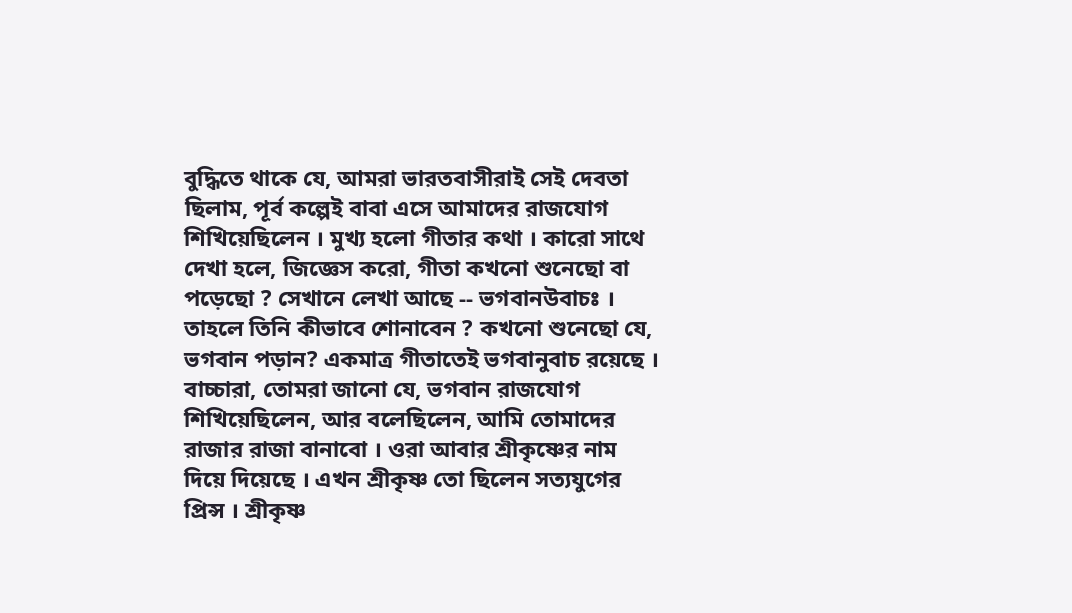বুদ্ধিতে থাকে যে, আমরা ভারতবাসীরাই সেই দেবতা ছিলাম, পূর্ব কল্পেই বাবা এসে আমাদের রাজযোগ শিখিয়েছিলেন । মুখ্য হলো গীতার কথা । কারো সাথে দেখা হলে, জিজ্ঞেস করো, গীতা কখনো শুনেছো বা পড়েছো ? সেখানে লেখা আছে -- ভগবানউবাচঃ । তাহলে তিনি কীভাবে শোনাবেন ? কখনো শুনেছো যে, ভগবান পড়ান? একমাত্র গীতাতেই ভগবানুবাচ রয়েছে । বাচ্চারা, তোমরা জানো যে, ভগবান রাজযোগ শিখিয়েছিলেন, আর বলেছিলেন, আমি তোমাদের রাজার রাজা বানাবো । ওরা আবার শ্রীকৃষ্ণের নাম দিয়ে দিয়েছে । এখন শ্রীকৃষ্ণ তো ছিলেন সত্যযুগের প্রিন্স । শ্রীকৃষ্ণ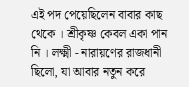এই পদ পেয়েছিলেন বাবার কাছ থেকে । শ্রীকৃষ্ণ কেবল একা পান নি । লক্ষ্মী - নারায়ণের রাজধানী ছিলো, যা আবার নতুন করে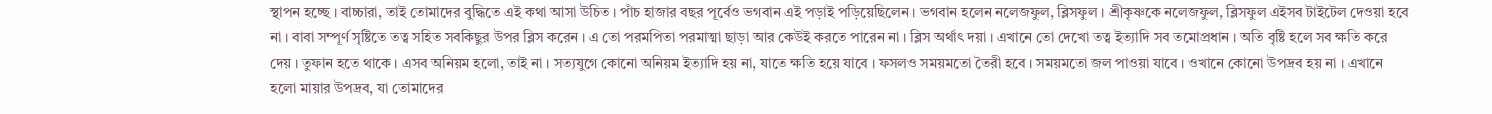স্থাপন হচ্ছে । বাচ্চারা, তাই তোমাদের বুদ্ধিতে এই কথা আসা উচিত । পাঁচ হাজার বছর পূর্বেও ভগবান এই পড়াই পড়িয়েছিলেন । ভগবান হলেন নলেজফুল, ব্লিসফুল । শ্রীকৃষ্ণকে নলেজফুল, ব্লিসফুল এইসব টাইটেল দেওয়া হবে না । বাবা সম্পূর্ণ সৃষ্টিতে তত্ব সহিত সবকিছুর উপর ব্লিস করেন । এ তো পরমপিতা পরমাত্মা ছাড়া আর কেউই করতে পারেন না । ব্লিস অর্থাৎ দয়া । এখানে তো দেখো তত্ব ইত্যাদি সব তমোপ্রধান । অতি বৃষ্টি হলে সব ক্ষতি করে দেয় । তুফান হতে থাকে । এসব অনিয়ম হলো, তাই না । সত্যযুগে কোনো অনিয়ম ইত্যাদি হয় না, যাতে ক্ষতি হয়ে যাবে । ফসলও সময়মতো তৈরী হবে । সময়মতো জল পাওয়া যাবে । ওখানে কোনো উপদ্রব হয় না । এখানে হলো মায়ার উপদ্রব, যা তোমাদের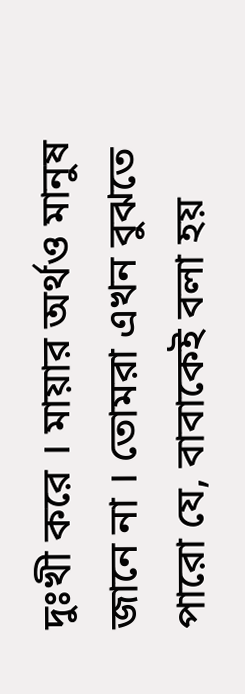দুঃখী করে । মায়ার অর্থও মানুষ জানে না । তোমরা এখন বুঝতে পারো যে, বাবাকেই বলা হয়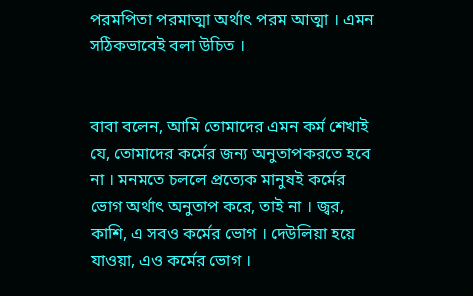পরমপিতা পরমাত্মা অর্থাৎ পরম আত্মা । এমন সঠিকভাবেই বলা উচিত ।


বাবা বলেন, আমি তোমাদের এমন কর্ম শেখাই যে, তোমাদের কর্মের জন্য অনুতাপকরতে হবে না । মনমতে চললে প্রত্যেক মানুষই কর্মের ভোগ অর্থাৎ অনুতাপ করে, তাই না । জ্বর, কাশি, এ সবও কর্মের ভোগ । দেউলিয়া হয়ে যাওয়া, এও কর্মের ভোগ ।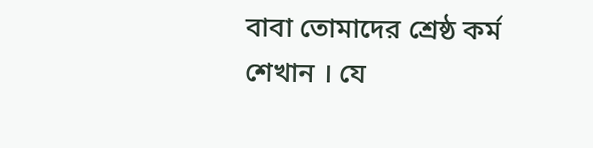বাবা তোমাদের শ্রেষ্ঠ কর্ম শেখান । যে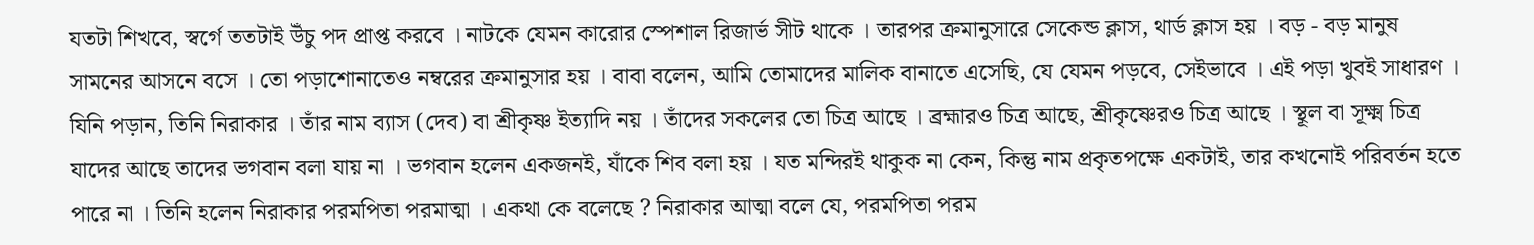যতটা শিখবে, স্বর্গে ততটাই উঁচু পদ প্রাপ্ত করবে । নাটকে যেমন কারোর স্পেশাল রিজার্ভ সীট থাকে । তারপর ক্রমানুসারে সেকেন্ড ক্লাস, থার্ড ক্লাস হয় । বড় - বড় মানুষ সামনের আসনে বসে । তো পড়াশোনাতেও নম্বরের ক্রমানুসার হয় । বাবা বলেন, আমি তোমাদের মালিক বানাতে এসেছি, যে যেমন পড়বে, সেইভাবে । এই পড়া খুবই সাধারণ । যিনি পড়ান, তিনি নিরাকার । তাঁর নাম ব্যাস (দেব) বা শ্রীকৃষ্ণ ইত্যাদি নয় । তাঁদের সকলের তো চিত্র আছে । ব্রহ্মারও চিত্র আছে, শ্রীকৃষ্ণেরও চিত্র আছে । স্থূল বা সূক্ষ্ম চিত্র যাদের আছে তাদের ভগবান বলা যায় না । ভগবান হলেন একজনই, যাঁকে শিব বলা হয় । যত মন্দিরই থাকুক না কেন, কিন্তু নাম প্রকৃতপক্ষে একটাই, তার কখনোই পরিবর্তন হতে পারে না । তিনি হলেন নিরাকার পরমপিতা পরমাত্মা । একথা কে বলেছে ? নিরাকার আত্মা বলে যে, পরমপিতা পরম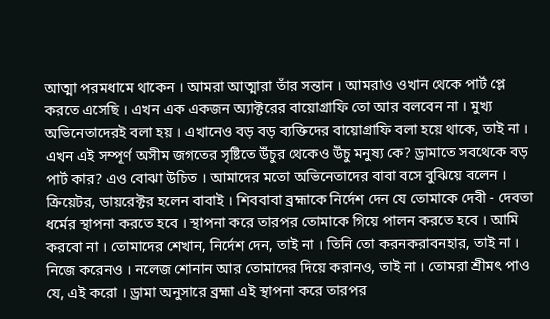আত্মা পরমধামে থাকেন । আমরা আত্মারা তাঁর সন্তান । আমরাও ওখান থেকে পার্ট প্লে করতে এসেছি । এখন এক একজন অ্যাক্টরের বায়োগ্রাফি তো আর বলবেন না । মুখ্য অভিনেতাদেরই বলা হয় । এখানেও বড় বড় ব্যক্তিদের বায়োগ্রাফি বলা হয়ে থাকে, তাই না । এখন এই সম্পূর্ণ অসীম জগতের সৃষ্টিতে উঁচুর থেকেও উঁচু মনুষ্য কে? ড্রামাতে সবথেকে বড় পার্ট কার? এও বোঝা উচিত । আমাদের মতো অভিনেতাদের বাবা বসে বুঝিয়ে বলেন । ক্রিয়েটর, ডায়রেক্টর হলেন বাবাই । শিববাবা ব্রহ্মাকে নির্দেশ দেন যে তোমাকে দেবী - দেবতা ধর্মের স্থাপনা করতে হবে । স্থাপনা করে তারপর তোমাকে গিয়ে পালন করতে হবে । আমি করবো না । তোমাদের শেখান, নির্দেশ দেন, তাই না । তিনি তো করনকরাবনহার, তাই না । নিজে করেনও । নলেজ শোনান আর তোমাদের দিয়ে করানও, তাই না । তোমরা শ্রীমৎ পাও যে, এই করো । ড্রামা অনুসারে ব্রহ্মা এই স্থাপনা করে তারপর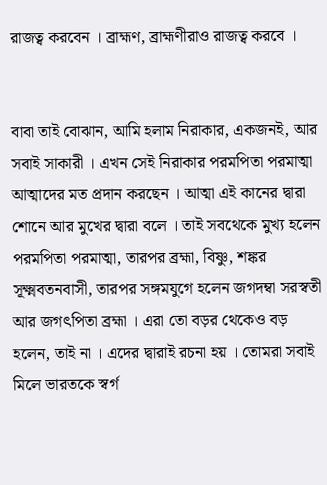রাজত্ব করবেন । ব্রাহ্মণ, ব্রাহ্মণীরাও রাজত্ব করবে ।


বাবা তাই বোঝান, আমি হলাম নিরাকার, একজনই, আর সবাই সাকারী । এখন সেই নিরাকার পরমপিতা পরমাত্মা আত্মাদের মত প্রদান করছেন । আত্মা এই কানের দ্বারা শোনে আর মুখের দ্বারা বলে । তাই সবথেকে মুখ্য হলেন পরমপিতা পরমাত্মা, তারপর ব্রহ্মা, বিষ্ণু, শঙ্কর সূক্ষ্মবতনবাসী, তারপর সঙ্গমযুগে হলেন জগদম্বা সরস্বতী আর জগৎপিতা ব্রহ্মা । এরা তো বড়র থেকেও বড় হলেন, তাই না । এদের দ্বারাই রচনা হয় । তোমরা সবাই মিলে ভারতকে স্বর্গ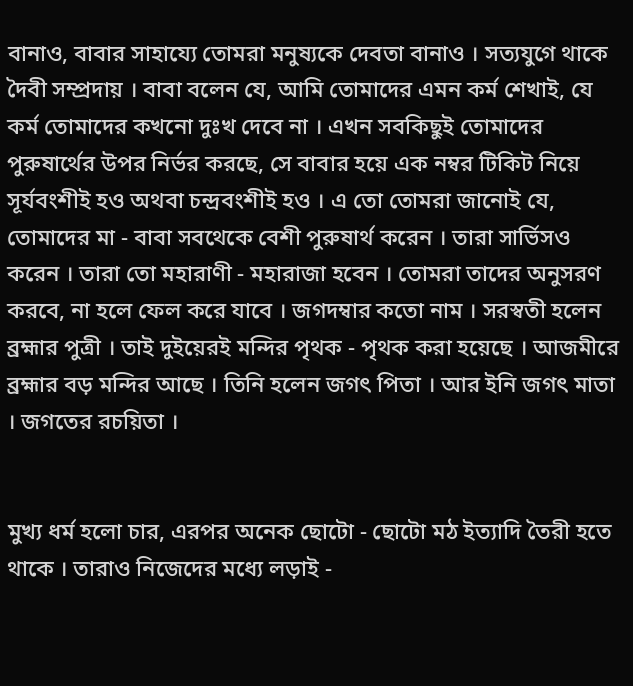বানাও, বাবার সাহায্যে তোমরা মনুষ্যকে দেবতা বানাও । সত্যযুগে থাকে দৈবী সম্প্রদায় । বাবা বলেন যে, আমি তোমাদের এমন কর্ম শেখাই, যে কর্ম তোমাদের কখনো দুঃখ দেবে না । এখন সবকিছুই তোমাদের পুরুষার্থের উপর নির্ভর করছে, সে বাবার হয়ে এক নম্বর টিকিট নিয়ে সূর্যবংশীই হও অথবা চন্দ্রবংশীই হও । এ তো তোমরা জানোই যে, তোমাদের মা - বাবা সবথেকে বেশী পুরুষার্থ করেন । তারা সার্ভিসও করেন । তারা তো মহারাণী - মহারাজা হবেন । তোমরা তাদের অনুসরণ করবে, না হলে ফেল করে যাবে । জগদম্বার কতো নাম । সরস্বতী হলেন ব্রহ্মার পুত্রী । তাই দুইয়েরই মন্দির পৃথক - পৃথক করা হয়েছে । আজমীরে ব্রহ্মার বড় মন্দির আছে । তিনি হলেন জগৎ পিতা । আর ইনি জগৎ মাতা । জগতের রচয়িতা ।


মুখ্য ধর্ম হলো চার, এরপর অনেক ছোটো - ছোটো মঠ ইত্যাদি তৈরী হতে থাকে । তারাও নিজেদের মধ্যে লড়াই -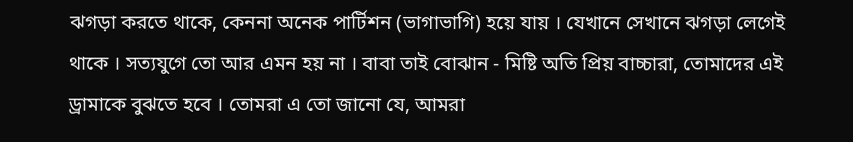ঝগড়া করতে থাকে, কেননা অনেক পার্টিশন (ভাগাভাগি) হয়ে যায় । যেখানে সেখানে ঝগড়া লেগেই থাকে । সত্যযুগে তো আর এমন হয় না । বাবা তাই বোঝান - মিষ্টি অতি প্রিয় বাচ্চারা, তোমাদের এই ড্রামাকে বুঝতে হবে । তোমরা এ তো জানো যে, আমরা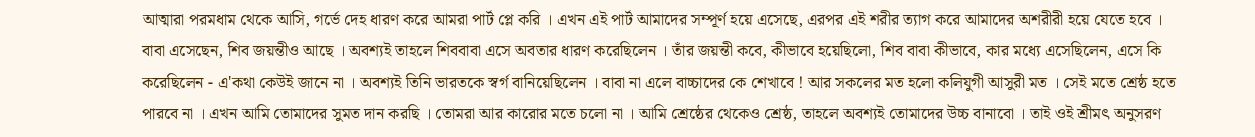আত্মারা পরমধাম থেকে আসি, গর্ভে দেহ ধারণ করে আমরা পার্ট প্লে করি । এখন এই পার্ট আমাদের সম্পূর্ণ হয়ে এসেছে, এরপর এই শরীর ত্যাগ করে আমাদের অশরীরী হয়ে যেতে হবে । বাবা এসেছেন, শিব জয়ন্তীও আছে । অবশ্যই তাহলে শিববাবা এসে অবতার ধারণ করেছিলেন । তাঁর জয়ন্তী কবে, কীভাবে হয়েছিলো, শিব বাবা কীভাবে, কার মধ্যে এসেছিলেন, এসে কি করেছিলেন - এ'কথা কেউই জানে না । অবশ্যই তিনি ভারতকে স্বর্গ বানিয়েছিলেন । বাবা না এলে বাচ্চাদের কে শেখাবে ! আর সকলের মত হলো কলিযুগী আসুরী মত । সেই মতে শ্রেষ্ঠ হতে পারবে না । এখন আমি তোমাদের সুমত দান করছি । তোমরা আর কারোর মতে চলো না । আমি শ্রেষ্ঠের থেকেও শ্রেষ্ঠ, তাহলে অবশ্যই তোমাদের উচ্চ বানাবো । তাই ওই শ্রীমৎ অনুসরণ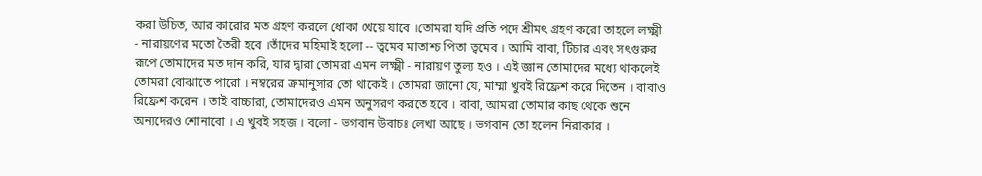করা উচিত, আর কারোর মত গ্রহণ করলে ধোকা খেয়ে যাবে ।তোমরা যদি প্রতি পদে শ্রীমৎ গ্রহণ করো তাহলে লক্ষ্মী - নারায়ণের মতো তৈরী হবে ।তাঁদের মহিমাই হলো -- ত্বমেব মাতাশ্চ পিতা ত্বমেব । আমি বাবা, টিচার এবং সৎগুরুর রূপে তোমাদের মত দান করি, যার দ্বারা তোমরা এমন লক্ষ্মী - নারায়ণ তুল্য হও । এই জ্ঞান তোমাদের মধ্যে থাকলেই তোমরা বোঝাতে পারো । নম্বরের ক্রমানুসার তো থাকেই । তোমরা জানো যে, মাম্মা খুবই রিফ্রেশ করে দিতেন । বাবাও রিফ্রেশ করেন । তাই বাচ্চারা, তোমাদেরও এমন অনুসরণ করতে হবে । বাবা, আমরা তোমার কাছ থেকে শুনে অন্যদেরও শোনাবো । এ খুবই সহজ । বলো - ভগবান উবাচঃ লেখা আছে । ভগবান তো হলেন নিরাকার ।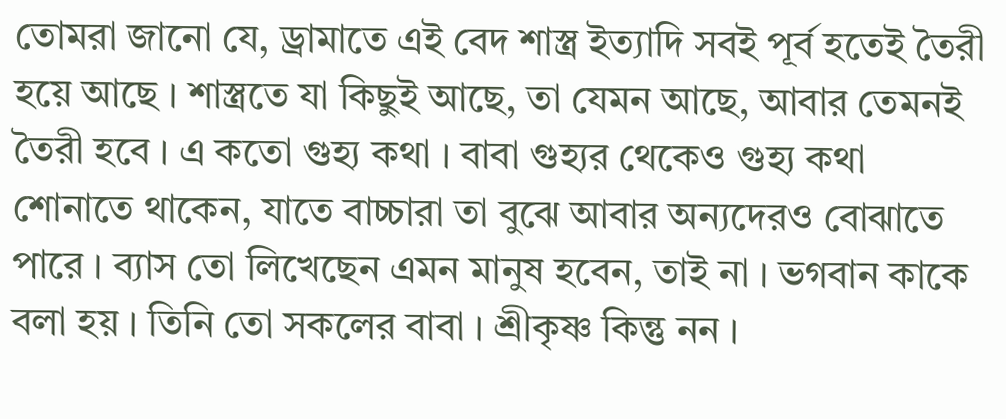তোমরা জানো যে, ড্রামাতে এই বেদ শাস্ত্র ইত্যাদি সবই পূর্ব হতেই তৈরী হয়ে আছে । শাস্ত্রতে যা কিছুই আছে, তা যেমন আছে, আবার তেমনই তৈরী হবে । এ কতো গুহ্য কথা । বাবা গুহ্যর থেকেও গুহ্য কথা শোনাতে থাকেন, যাতে বাচ্চারা তা বুঝে আবার অন্যদেরও বোঝাতে পারে । ব্যাস তো লিখেছেন এমন মানুষ হবেন, তাই না । ভগবান কাকে বলা হয় । তিনি তো সকলের বাবা । শ্রীকৃষ্ণ কিন্তু নন ।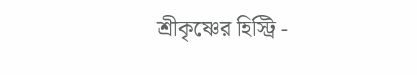শ্রীকৃষ্ণের হিস্ট্রি -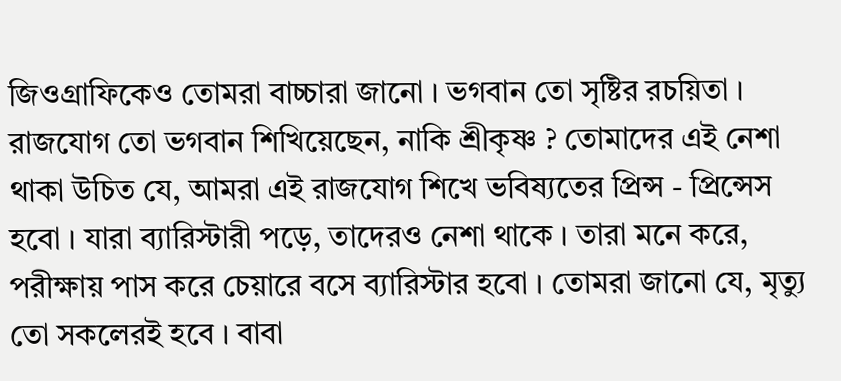জিওগ্রাফিকেও তোমরা বাচ্চারা জানো । ভগবান তো সৃষ্টির রচয়িতা । রাজযোগ তো ভগবান শিখিয়েছেন, নাকি শ্রীকৃষ্ণ ? তোমাদের এই নেশা থাকা উচিত যে, আমরা এই রাজযোগ শিখে ভবিষ্যতের প্রিন্স - প্রিন্সেস হবো । যারা ব্যারিস্টারী পড়ে, তাদেরও নেশা থাকে । তারা মনে করে, পরীক্ষায় পাস করে চেয়ারে বসে ব্যারিস্টার হবো । তোমরা জানো যে, মৃত্যু তো সকলেরই হবে । বাবা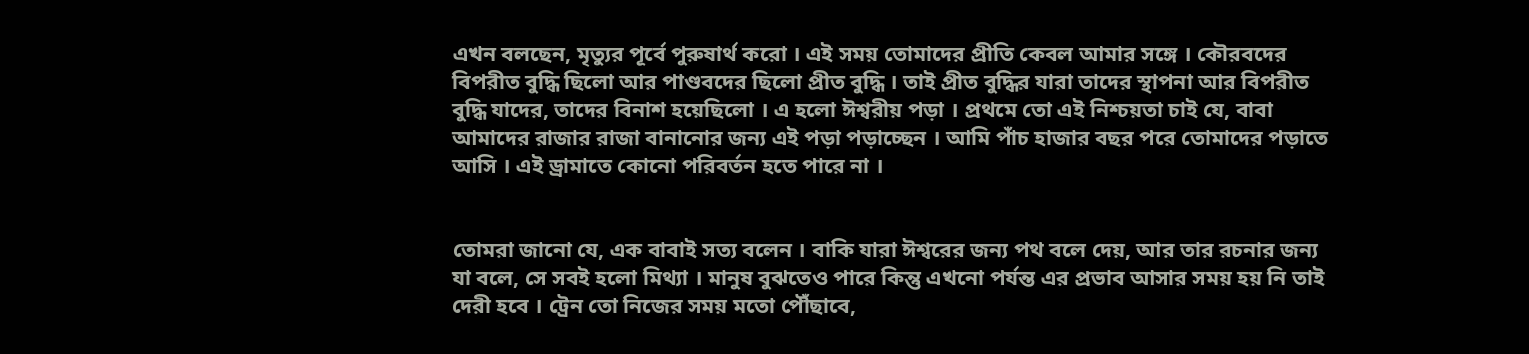এখন বলছেন, মৃত্যুর পূর্বে পুরুষার্থ করো । এই সময় তোমাদের প্রীতি কেবল আমার সঙ্গে । কৌরবদের বিপরীত বুদ্ধি ছিলো আর পাণ্ডবদের ছিলো প্রীত বুদ্ধি । তাই প্রীত বুদ্ধির যারা তাদের স্থাপনা আর বিপরীত বুদ্ধি যাদের, তাদের বিনাশ হয়েছিলো । এ হলো ঈশ্বরীয় পড়া । প্রথমে তো এই নিশ্চয়তা চাই যে, বাবা আমাদের রাজার রাজা বানানোর জন্য এই পড়া পড়াচ্ছেন । আমি পাঁচ হাজার বছর পরে তোমাদের পড়াতে আসি । এই ড্রামাতে কোনো পরিবর্তন হতে পারে না ।


তোমরা জানো যে, এক বাবাই সত্য বলেন । বাকি যারা ঈশ্বরের জন্য পথ বলে দেয়, আর তার রচনার জন্য যা বলে, সে সবই হলো মিথ্যা । মানুষ বুঝতেও পারে কিন্তু এখনো পর্যন্ত এর প্রভাব আসার সময় হয় নি তাই দেরী হবে । ট্রেন তো নিজের সময় মতো পৌঁছাবে,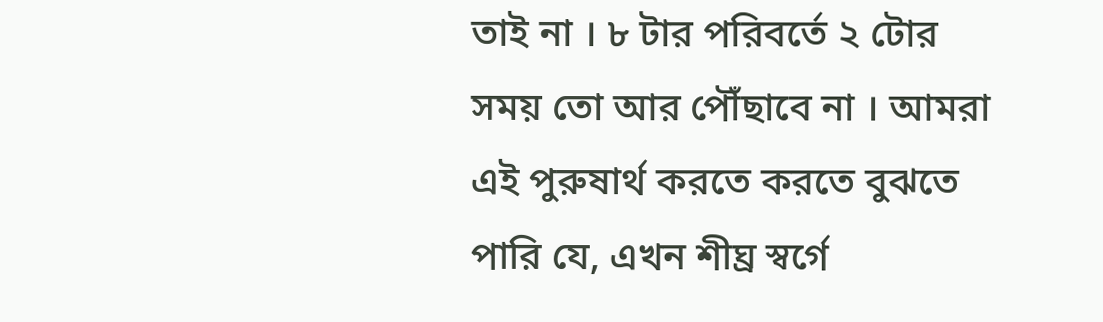তাই না । ৮ টার পরিবর্তে ২ টোর সময় তো আর পৌঁছাবে না । আমরা এই পুরুষার্থ করতে করতে বুঝতে পারি যে, এখন শীঘ্র স্বর্গে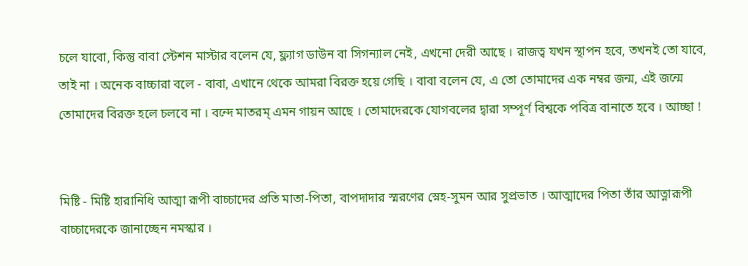চলে যাবো, কিন্তু বাবা স্টেশন মাস্টার বলেন যে, ফ্ল্যাগ ডাউন বা সিগন্যাল নেই, এখনো দেরী আছে । রাজত্ব যখন স্থাপন হবে, তখনই তো যাবে, তাই না । অনেক বাচ্চারা বলে - বাবা, এখানে থেকে আমরা বিরক্ত হয়ে গেছি । বাবা বলেন যে, এ তো তোমাদের এক নম্বর জন্ম, এই জন্মে তোমাদের বিরক্ত হলে চলবে না । বন্দে মাতরম্ এমন গায়ন আছে । তোমাদেরকে যোগবলের দ্বারা সম্পূর্ণ বিশ্বকে পবিত্র বানাতে হবে । আচ্ছা !


মিষ্টি - মিষ্টি হারানিধি আত্মা রূপী বাচ্চাদের প্রতি মাতা-পিতা, বাপদাদার স্মরণের স্নেহ-সুমন আর সুপ্রভাত । আত্মাদের পিতা তাঁর আত্নারূপী বাচ্চাদেরকে জানাচ্ছেন নমস্কার ।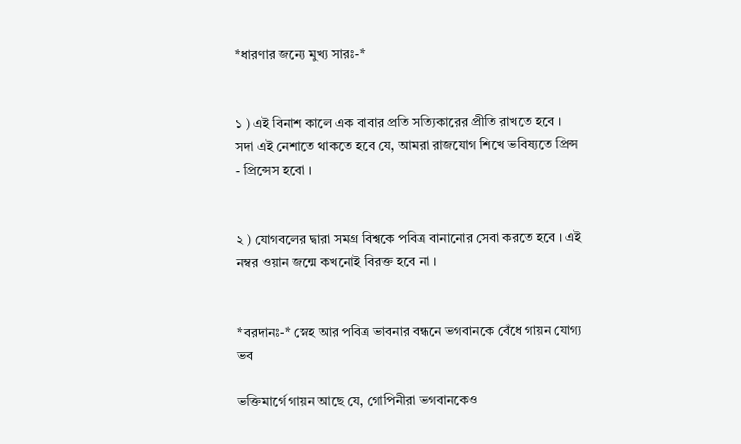*ধারণার জন্যে মুখ্য সারঃ-*


১ ) এই বিনাশ কালে এক বাবার প্রতি সত্যিকারের প্রীতি রাখতে হবে । সদা এই নেশাতে থাকতে হবে যে, আমরা রাজযোগ শিখে ভবিষ্যতে প্রিন্স - প্রিন্সেস হবো ।


২ ) যোগবলের দ্বারা সমগ্র বিশ্বকে পবিত্র বানানোর সেবা করতে হবে । এই নম্বর ওয়ান জন্মে কখনোই বিরক্ত হবে না ।


*বরদানঃ-* স্নেহ আর পবিত্র ভাবনার বন্ধনে ভগবানকে বেঁধে গায়ন যোগ্য ভব

ভক্তিমার্গে গায়ন আছে যে, গোপিনীরা ভগবানকেও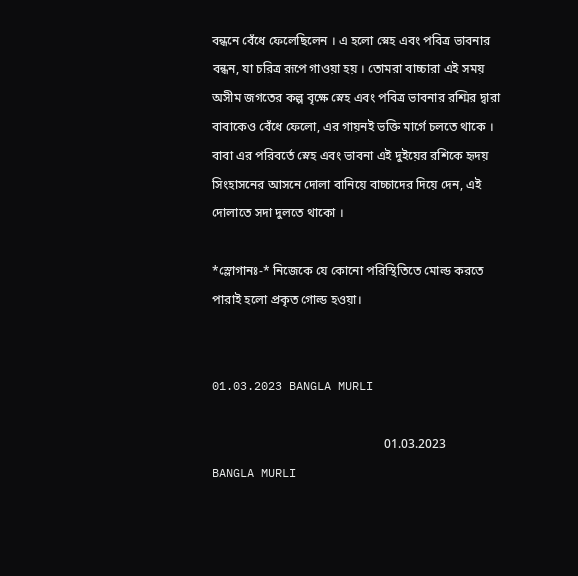বন্ধনে বেঁধে ফেলেছিলেন । এ হলো স্নেহ এবং পবিত্র ভাবনার বন্ধন, যা চরিত্র রূপে গাওয়া হয় । তোমরা বাচ্চারা এই সময় অসীম জগতের কল্প বৃক্ষে স্নেহ এবং পবিত্র ভাবনার রশ্মির দ্বারা বাবাকেও বেঁধে ফেলো, এর গায়নই ভক্তি মার্গে চলতে থাকে । বাবা এর পরিবর্তে স্নেহ এবং ভাবনা এই দুইয়ের রশিকে হৃদয় সিংহাসনের আসনে দোলা বানিয়ে বাচ্চাদের দিয়ে দেন, এই দোলাতে সদা দুলতে থাকো ।

*স্লোগানঃ-* নিজেকে যে কোনো পরিস্থিতিতে মোল্ড করতে পারাই হলো প্রকৃত গোল্ড হওয়া।


01.03.2023 BANGLA MURLI

                                                       01.03.2023 BANGLA MURLI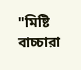"মিষ্টি বাচ্চারা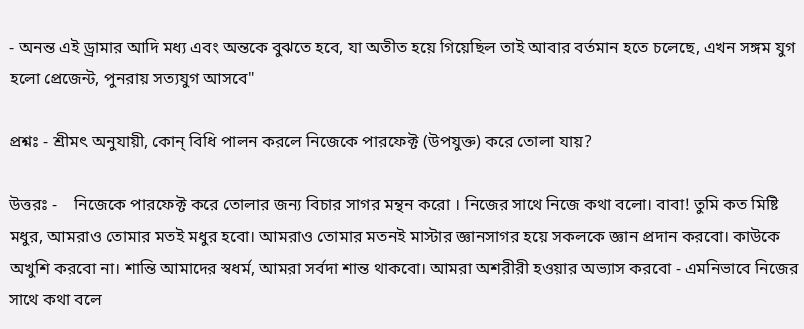- অনন্ত এই ড্রামার আদি মধ্য এবং অন্তকে বুঝতে হবে, যা অতীত হয়ে গিয়েছিল তাই আবার বর্তমান হতে চলেছে, এখন সঙ্গম যুগ হলো প্রেজেন্ট, পুনরায় সত্যযুগ আসবে"

প্রশ্নঃ - শ্রীমৎ অনুযায়ী, কোন্ বিধি পালন করলে নিজেকে পারফেক্ট (উপযুক্ত) করে তোলা যায়?

উত্তরঃ -    নিজেকে পারফেক্ট করে তোলার জন্য বিচার সাগর মন্থন করো । নিজের সাথে নিজে কথা বলো। বাবা! তুমি কত মিষ্টি মধুর, আমরাও তোমার মতই মধুর হবো। আমরাও তোমার মতনই মাস্টার জ্ঞানসাগর হয়ে সকলকে জ্ঞান প্রদান করবো। কাউকে অখুশি করবো না। শান্তি আমাদের স্বধর্ম, আমরা সর্বদা শান্ত থাকবো। আমরা অশরীরী হওয়ার অভ্যাস করবো - এমনিভাবে নিজের সাথে কথা বলে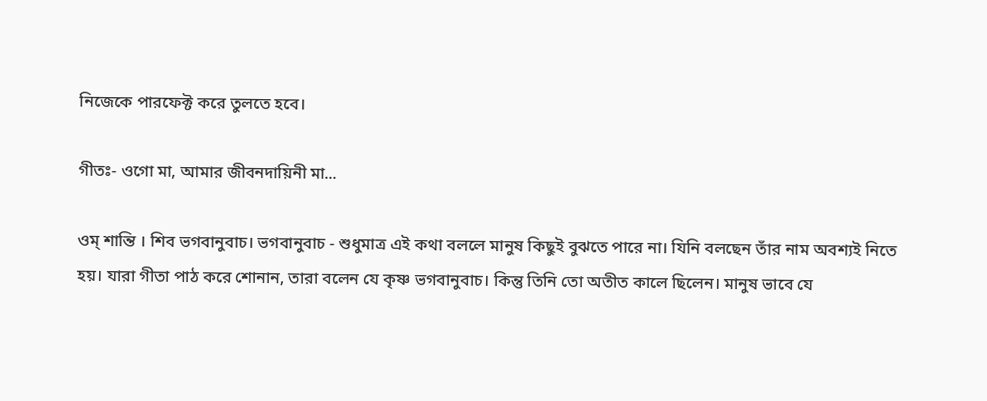নিজেকে পারফেক্ট করে তুলতে হবে।

গীতঃ- ওগো মা, আমার জীবনদায়িনী মা...

ওম্ শান্তি । শিব ভগবানুবাচ। ভগবানুবাচ - শুধুমাত্র এই কথা বললে মানুষ কিছুই বুঝতে পারে না। যিনি বলছেন তাঁর নাম অবশ্যই নিতে হয়। যারা গীতা পাঠ করে শোনান, তারা বলেন যে কৃষ্ণ ভগবানুবাচ। কিন্তু তিনি তো অতীত কালে ছিলেন। মানুষ ভাবে যে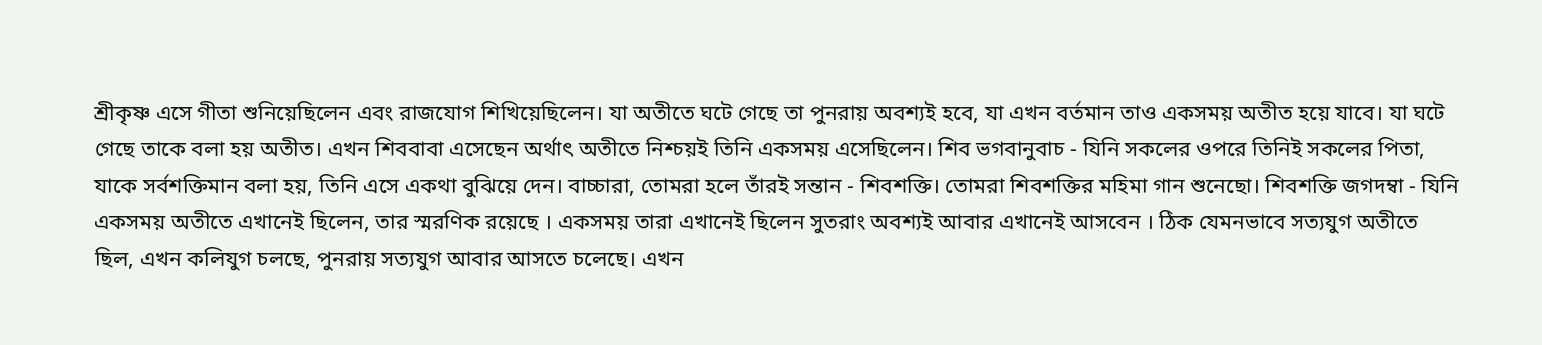শ্রীকৃষ্ণ এসে গীতা শুনিয়েছিলেন এবং রাজযোগ শিখিয়েছিলেন। যা অতীতে ঘটে গেছে তা পুনরায় অবশ্যই হবে, যা এখন বর্তমান তাও একসময় অতীত হয়ে যাবে। যা ঘটে গেছে তাকে বলা হয় অতীত। এখন শিববাবা এসেছেন অর্থাৎ অতীতে নিশ্চয়ই তিনি একসময় এসেছিলেন। শিব ভগবানুবাচ - যিনি সকলের ওপরে তিনিই সকলের পিতা, যাকে সর্বশক্তিমান বলা হয়, তিনি এসে একথা বুঝিয়ে দেন। বাচ্চারা, তোমরা হলে তাঁরই সন্তান - শিবশক্তি। তোমরা শিবশক্তির মহিমা গান শুনেছো। শিবশক্তি জগদম্বা - যিনি একসময় অতীতে এখানেই ছিলেন, তার স্মরণিক রয়েছে । একসময় তারা এখানেই ছিলেন সুতরাং অবশ্যই আবার এখানেই আসবেন । ঠিক যেমনভাবে সত্যযুগ অতীতে ছিল, এখন কলিযুগ চলছে, পুনরায় সত্যযুগ আবার আসতে চলেছে। এখন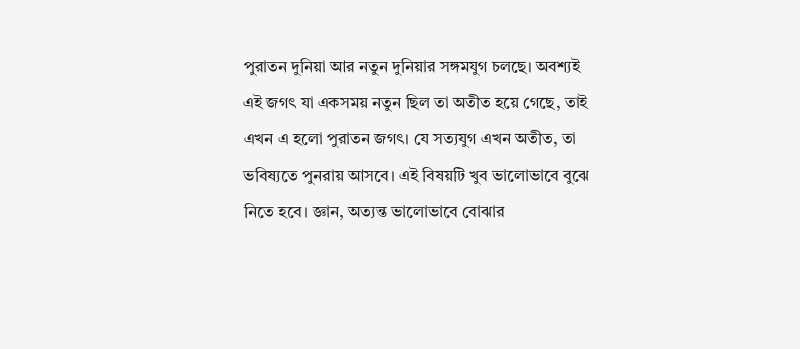পুরাতন দুনিয়া আর নতুন দুনিয়ার সঙ্গমযুগ চলছে। অবশ্যই এই জগৎ যা একসময় নতুন ছিল তা অতীত হয়ে গেছে, তাই এখন এ হলো পুরাতন জগৎ। যে সত্যযুগ এখন অতীত, তা ভবিষ্যতে পুনরায় আসবে। এই বিষয়টি খুব ভালোভাবে বুঝে নিতে হবে। জ্ঞান, অত্যন্ত ভালোভাবে বোঝার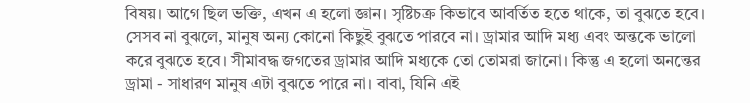বিষয়। আগে ছিল ভক্তি, এখন এ হলো জ্ঞান। সৃষ্টিচক্র কিভাবে আবর্তিত হতে থাকে, তা বুঝতে হবে। সেসব না বুঝলে, মানুষ অন্য কোনো কিছুই বুঝতে পারবে না। ড্রামার আদি মধ্য এবং অন্তকে ভালো করে বুঝতে হবে। সীমাবদ্ধ জগতের ড্রামার আদি মধ্যকে তো তোমরা জানো। কিন্তু এ হলো অনন্তের ড্রামা - সাধারণ মানুষ এটা বুঝতে পারে না। বাবা, যিনি এই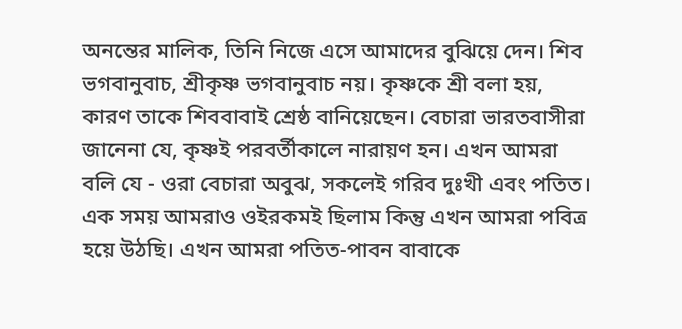অনন্তের মালিক, তিনি নিজে এসে আমাদের বুঝিয়ে দেন। শিব ভগবানুবাচ, শ্রীকৃষ্ণ ভগবানুবাচ নয়। কৃষ্ণকে শ্রী বলা হয়, কারণ তাকে শিববাবাই শ্রেষ্ঠ বানিয়েছেন। বেচারা ভারতবাসীরা জানেনা যে, কৃষ্ণই পরবর্তীকালে নারায়ণ হন। এখন আমরা বলি যে - ওরা বেচারা অবুঝ, সকলেই গরিব দুঃখী এবং পতিত। এক সময় আমরাও ওইরকমই ছিলাম কিন্তু এখন আমরা পবিত্র হয়ে উঠছি। এখন আমরা পতিত-পাবন বাবাকে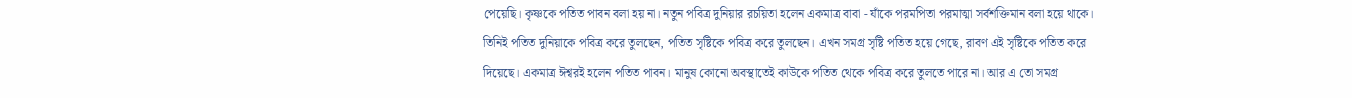পেয়েছি। কৃষ্ণকে পতিত পাবন বলা হয় না। নতুন পবিত্র দুনিয়ার রচয়িতা হলেন একমাত্র বাবা - যাঁকে পরমপিতা পরমাত্মা সর্বশক্তিমান বলা হয়ে থাকে। তিনিই পতিত দুনিয়াকে পবিত্র করে তুলছেন, পতিত সৃষ্টিকে পবিত্র করে তুলছেন। এখন সমগ্র সৃষ্টি পতিত হয়ে গেছে, রাবণ এই সৃষ্টিকে পতিত করে দিয়েছে। একমাত্র ঈশ্বরই হলেন পতিত পাবন। মানুষ কোনো অবস্থাতেই কাউকে পতিত থেকে পবিত্র করে তুলতে পারে না। আর এ তো সমগ্র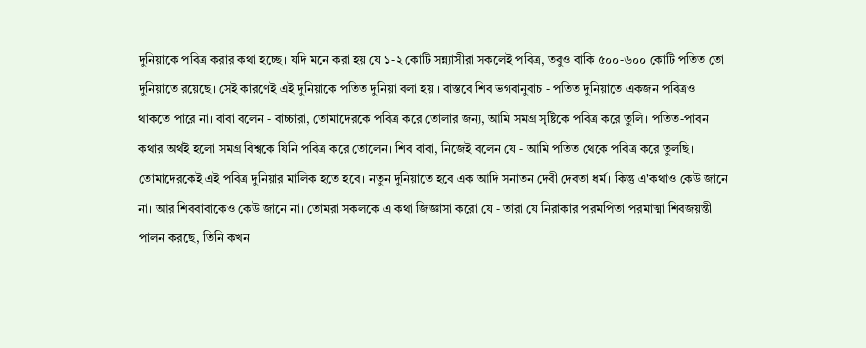দুনিয়াকে পবিত্র করার কথা হচ্ছে। যদি মনে করা হয় যে ১-২ কোটি সন্ন্যাসীরা সকলেই পবিত্র, তবুও বাকি ৫০০-৬০০ কোটি পতিত তো দুনিয়াতে রয়েছে। সেই কারণেই এই দুনিয়াকে পতিত দুনিয়া বলা হয় । বাস্তবে শিব ভগবানুবাচ - পতিত দুনিয়াতে একজন পবিত্রও থাকতে পারে না। বাবা বলেন - বাচ্চারা, তোমাদেরকে পবিত্র করে তোলার জন্য, আমি সমগ্র সৃষ্টিকে পবিত্র করে তুলি। পতিত-পাবন কথার অর্থই হলো সমগ্র বিশ্বকে যিনি পবিত্র করে তোলেন। শিব বাবা, নিজেই বলেন যে - আমি পতিত থেকে পবিত্র করে তুলছি। তোমাদেরকেই এই পবিত্র দুনিয়ার মালিক হতে হবে। নতুন দুনিয়াতে হবে এক আদি সনাতন দেবী দেবতা ধর্ম। কিন্তু এ'কথাও কেউ জানে না। আর শিববাবাকেও কেউ জানে না। তোমরা সকলকে এ কথা জিজ্ঞাসা করো যে - তারা যে নিরাকার পরমপিতা পরমাত্মা শিবজয়ন্তী পালন করছে, তিনি কখন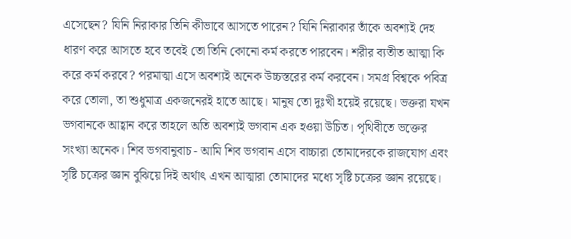এসেছেন? যিনি নিরাকার তিনি কীভাবে আসতে পারেন? যিনি নিরাকার তাঁকে অবশ্যই দেহ ধারণ করে আসতে হবে তবেই তো তিনি কোনো কর্ম করতে পারবেন। শরীর ব্যতীত আত্মা কি করে কর্ম করবে? পরমাত্মা এসে অবশ্যই অনেক উচ্চস্তরের কর্ম করবেন। সমগ্র বিশ্বকে পবিত্র করে তোলা, তা শুধুমাত্র একজনেরই হাতে আছে। মানুষ তো দুঃখী হয়েই রয়েছে। ভক্তরা যখন ভগবানকে আহ্বান করে তাহলে অতি অবশ্যই ভগবান এক হওয়া উচিত। পৃথিবীতে ভক্তের সংখ্যা অনেক। শিব ভগবানুবাচ - আমি শিব ভগবান এসে বাচ্চারা তোমাদেরকে রাজযোগ এবং সৃষ্টি চক্রের জ্ঞান বুঝিয়ে দিই অর্থাৎ এখন আত্মারা তোমাদের মধ্যে সৃষ্টি চক্রের জ্ঞান রয়েছে।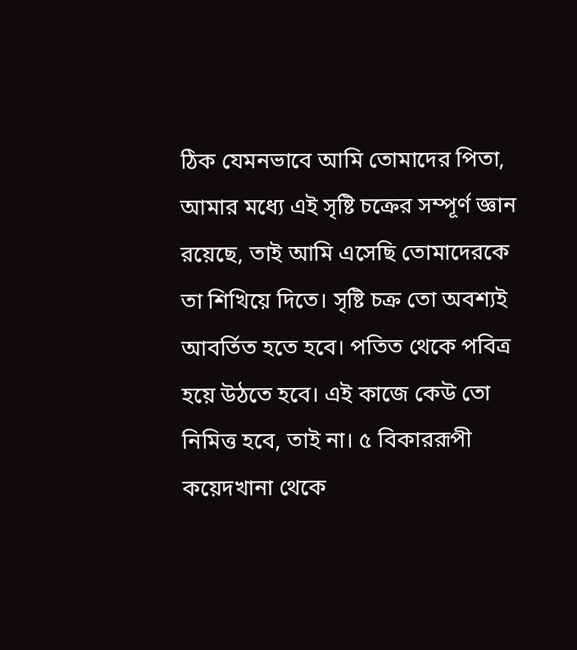ঠিক যেমনভাবে আমি তোমাদের পিতা, আমার মধ্যে এই সৃষ্টি চক্রের সম্পূর্ণ জ্ঞান রয়েছে, তাই আমি এসেছি তোমাদেরকে তা শিখিয়ে দিতে। সৃষ্টি চক্র তো অবশ্যই আবর্তিত হতে হবে। পতিত থেকে পবিত্র হয়ে উঠতে হবে। এই কাজে কেউ তো নিমিত্ত হবে, তাই না। ৫ বিকাররূপী কয়েদখানা থেকে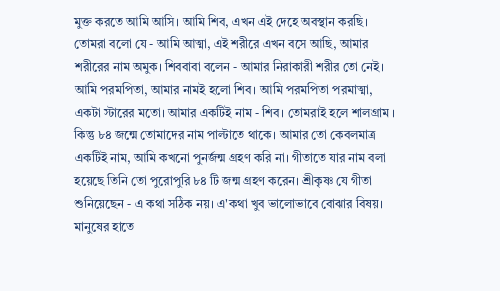মুক্ত করতে আমি আসি। আমি শিব, এখন এই দেহে অবস্থান করছি। তোমরা বলো যে - আমি আত্মা, এই শরীরে এখন বসে আছি, আমার শরীরের নাম অমুক। শিববাবা বলেন - আমার নিরাকারী শরীর তো নেই। আমি পরমপিতা, আমার নামই হলো শিব। আমি পরমপিতা পরমাত্মা, একটা স্টারের মতো। আমার একটিই নাম - শিব। তোমরাই হলে শালগ্রাম । কিন্তু ৮৪ জন্মে তোমাদের নাম পাল্টাতে থাকে। আমার তো কেবলমাত্র একটিই নাম, আমি কখনো পুনর্জন্ম গ্রহণ করি না। গীতাতে যার নাম বলা হয়েছে তিনি তো পুরোপুরি ৮৪ টি জন্ম গ্রহণ করেন। শ্রীকৃষ্ণ যে গীতা শুনিয়েছেন - এ কথা সঠিক নয়। এ'কথা খুব ভালোভাবে বোঝার বিষয়। মানুষের হাতে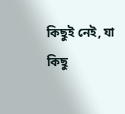কিছুই নেই, যা কিছু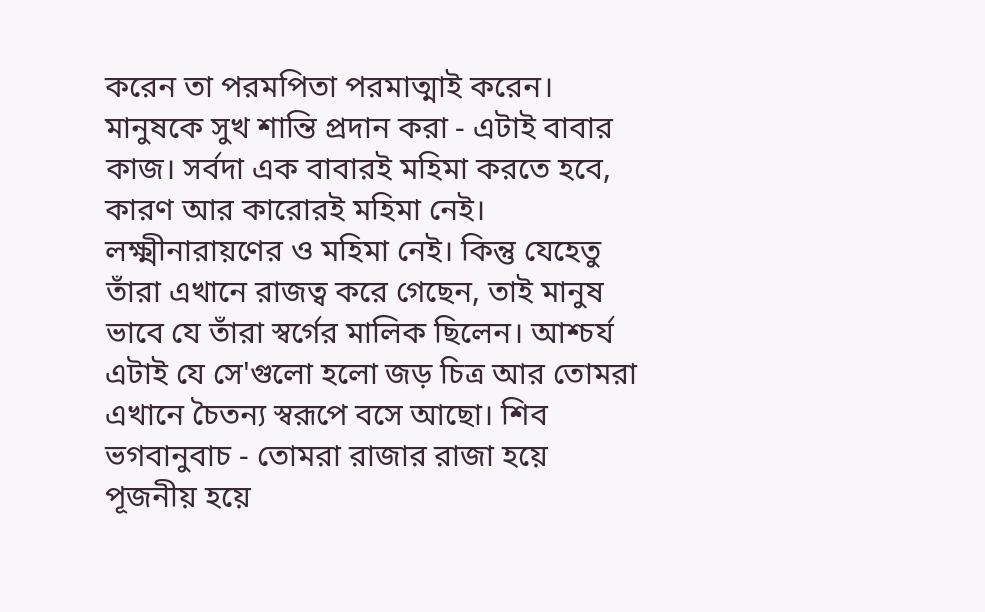করেন তা পরমপিতা পরমাত্মাই করেন। মানুষকে সুখ শান্তি প্রদান করা - এটাই বাবার কাজ। সর্বদা এক বাবারই মহিমা করতে হবে, কারণ আর কারোরই মহিমা নেই। লক্ষ্মীনারায়ণের ও মহিমা নেই। কিন্তু যেহেতু তাঁরা এখানে রাজত্ব করে গেছেন, তাই মানুষ ভাবে যে তাঁরা স্বর্গের মালিক ছিলেন। আশ্চর্য এটাই যে সে'গুলো হলো জড় চিত্র আর তোমরা এখানে চৈতন্য স্বরূপে বসে আছো। শিব ভগবানুবাচ - তোমরা রাজার রাজা হয়ে পূজনীয় হয়ে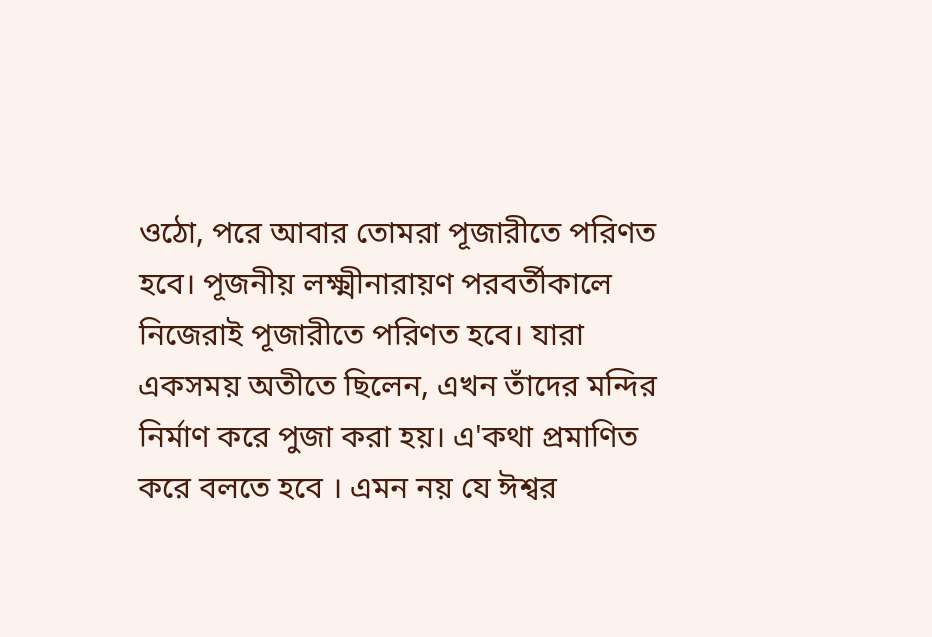ওঠো, পরে আবার তোমরা পূজারীতে পরিণত হবে। পূজনীয় লক্ষ্মীনারায়ণ পরবর্তীকালে নিজেরাই পূজারীতে পরিণত হবে। যারা একসময় অতীতে ছিলেন, এখন তাঁদের মন্দির নির্মাণ করে পুজা করা হয়। এ'কথা প্রমাণিত করে বলতে হবে । এমন নয় যে ঈশ্বর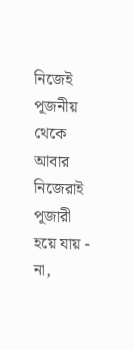নিজেই পূজনীয় থেকে আবার নিজেরাই পূজারী হয়ে যায় - না,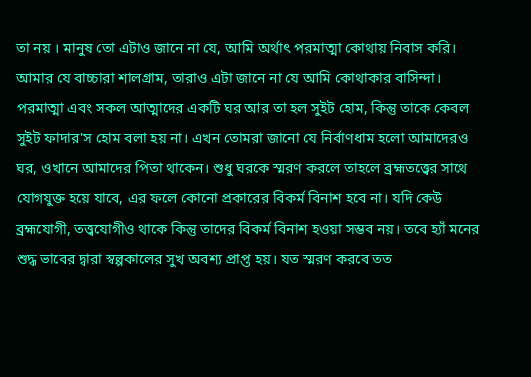তা নয় । মানুষ তো এটাও জানে না যে, আমি অর্থাৎ পরমাত্মা কোথায় নিবাস করি। আমার যে বাচ্চারা শালগ্রাম, তারাও এটা জানে না যে আমি কোথাকার বাসিন্দা। পরমাত্মা এবং সকল আত্মাদের একটি ঘর আর তা হল সুইট হোম, কিন্তু তাকে কেবল সুইট ফাদার'স হোম বলা হয় না। এখন তোমরা জানো যে নির্বাণধাম হলো আমাদেরও ঘর, ওখানে আমাদের পিতা থাকেন। শুধু ঘরকে স্মরণ করলে তাহলে ব্রহ্মতত্ত্বের সাথে যোগযুক্ত হয়ে যাবে, এর ফলে কোনো প্রকারের বিকর্ম বিনাশ হবে না। যদি কেউ ব্রহ্মযোগী, তত্ত্বযোগীও থাকে কিন্তু তাদের বিকর্ম বিনাশ হওয়া সম্ভব নয়। তবে হ্যাঁ মনের শুদ্ধ ভাবের দ্বারা স্বল্পকালের সুখ অবশ্য প্রাপ্ত হয়। যত স্মরণ করবে তত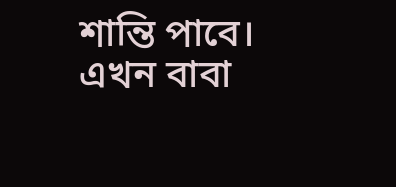শান্তি পাবে। এখন বাবা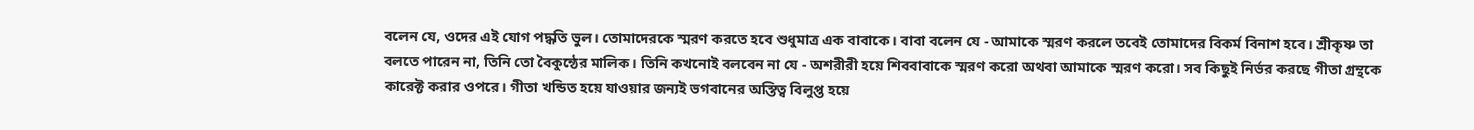বলেন যে, ওদের এই যোগ পদ্ধতি ভুল। তোমাদেরকে স্মরণ করতে হবে শুধুমাত্র এক বাবাকে। বাবা বলেন যে - আমাকে স্মরণ করলে তবেই তোমাদের বিকর্ম বিনাশ হবে। শ্রীকৃষ্ণ তা বলতে পারেন না, তিনি তো বৈকুন্ঠের মালিক। তিনি কখনোই বলবেন না যে - অশরীরী হয়ে শিববাবাকে স্মরণ করো অথবা আমাকে স্মরণ করো। সব কিছুই নির্ভর করছে গীতা গ্রন্থকে কারেক্ট করার ওপরে। গীতা খন্ডিত হয়ে যাওয়ার জন্যই ভগবানের অস্তিত্ব বিলুপ্ত হয়ে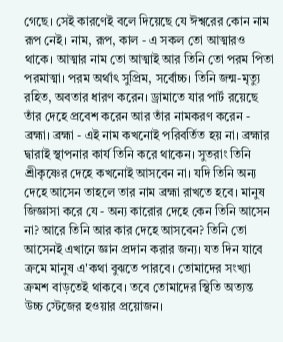গেছে। সেই কারণেই বলে দিয়েছে যে ঈশ্বরের কোন নাম রূপ নেই। নাম, রূপ, কাল - এ সকল তো আত্মারও থাকে। আত্মার নাম তো আত্মাই আর তিনি তো পরম পিতা পরমাত্মা। পরম অর্থাৎ সুপ্রিম, সর্বোচ্চ। তিনি জন্ম-মৃত্যু রহিত, অবতার ধারণ করেন। ড্রামাতে যার পার্ট রয়েছে তাঁর দেহে প্রবেশ করেন আর তাঁর নামকরণ করেন - ব্রহ্মা। ব্রহ্মা - এই নাম কখনোই পরিবর্তিত হয় না। ব্রহ্মার দ্বারাই স্থাপনার কার্য তিনি করে থাকেন। সুতরাং তিনি শ্রীকৃষ্ণের দেহে কখনোই আসবেন না। যদি তিনি অন্য দেহে আসেন তাহলে তার নাম ব্রহ্মা রাখতে হবে। মানুষ জিজ্ঞাসা করে যে - অন্য কারোর দেহে কেন তিনি আসেন না? আরে তিনি আর কার দেহে আসবেন? তিনি তো আসেনই এখানে জ্ঞান প্রদান করার জন্য। যত দিন যাবে ক্রমে মানুষ এ'কথা বুঝতে পারবে। তোমাদের সংখ্যা ক্রমশ বাড়তেই থাকবে। তবে তোমাদের স্থিতি অত্যন্ত উচ্চ স্টেজের হওয়ার প্রয়োজন।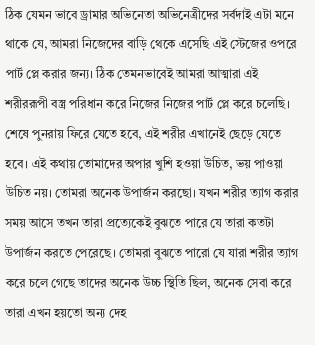ঠিক যেমন ভাবে ড্রামার অভিনেতা অভিনেত্রীদের সর্বদাই এটা মনে থাকে যে, আমরা নিজেদের বাড়ি থেকে এসেছি এই স্টেজের ওপরে পার্ট প্লে করার জন্য। ঠিক তেমনভাবেই আমরা আত্মারা এই শরীররূপী বস্ত্র পরিধান করে নিজের নিজের পার্ট প্লে করে চলেছি। শেষে পুনরায় ফিরে যেতে হবে, এই শরীর এখানেই ছেড়ে যেতে হবে। এই কথায় তোমাদের অপার খুশি হওয়া উচিত, ভয় পাওয়া উচিত নয়। তোমরা অনেক উপার্জন করছো। যখন শরীর ত্যাগ করার সময় আসে তখন তারা প্রত্যেকেই বুঝতে পারে যে তারা কতটা উপার্জন করতে পেরেছে। তোমরা বুঝতে পারো যে যারা শরীর ত্যাগ করে চলে গেছে তাদের অনেক উচ্চ স্থিতি ছিল, অনেক সেবা করে তারা এখন হয়তো অন্য দেহ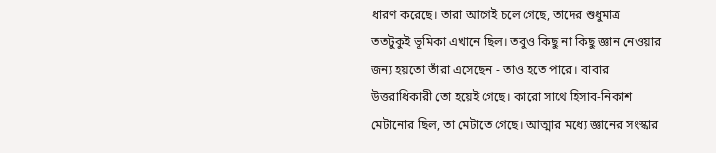ধারণ করেছে। তারা আগেই চলে গেছে, তাদের শুধুমাত্র ততটুকুই ভূমিকা এখানে ছিল। তবুও কিছু না কিছু জ্ঞান নেওয়ার জন্য হয়তো তাঁরা এসেছেন - তাও হতে পারে। বাবার উত্তরাধিকারী তো হয়েই গেছে। কারো সাথে হিসাব-নিকাশ মেটানোর ছিল, তা মেটাতে গেছে। আত্মার মধ্যে জ্ঞানের সংস্কার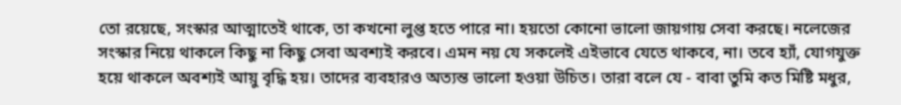তো রয়েছে, সংস্কার আত্মাতেই থাকে, তা কখনো লুপ্ত হতে পারে না। হয়তো কোনো ভালো জায়গায় সেবা করছে। নলেজের সংস্কার নিয়ে থাকলে কিছু না কিছু সেবা অবশ্যই করবে। এমন নয় যে সকলেই এইভাবে যেতে থাকবে, না। তবে হ্যাঁ, যোগযুক্ত হয়ে থাকলে অবশ্যই আয়ু বৃদ্ধি হয়। তাদের ব্যবহারও অত্যন্ত ভালো হওয়া উচিত। তারা বলে যে - বাবা তুমি কত মিষ্টি মধুর,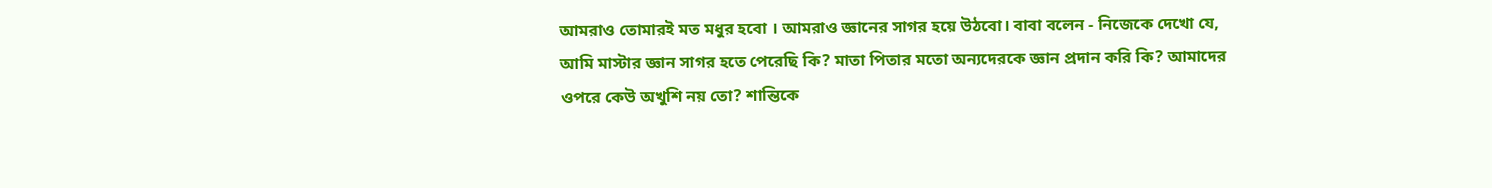আমরাও তোমারই মত মধুর হবো । আমরাও জ্ঞানের সাগর হয়ে উঠবো। বাবা বলেন - নিজেকে দেখো যে, আমি মাস্টার জ্ঞান সাগর হতে পেরেছি কি? মাতা পিতার মতো অন্যদেরকে জ্ঞান প্রদান করি কি? আমাদের ওপরে কেউ অখুশি নয় তো? শান্তিকে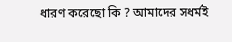ধারণ করেছো কি ? আমাদের সধর্মই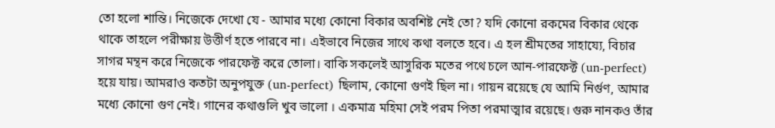তো হলো শান্তি। নিজেকে দেখো যে - আমার মধ্যে কোনো বিকার অবশিষ্ট নেই তো? যদি কোনো রকমের বিকার থেকে থাকে তাহলে পরীক্ষায় উত্তীর্ণ হতে পারবে না। এইভাবে নিজের সাথে কথা বলতে হবে। এ হল শ্রীমতের সাহায্যে, বিচার সাগর মন্থন করে নিজেকে পারফেক্ট করে তোলা। বাকি সকলেই আসুরিক মতের পথে চলে আন-পারফেক্ট (un-perfect) হয়ে যায়। আমরাও কতটা অনুপযুক্ত (un-perfect) ছিলাম, কোনো গুণই ছিল না। গায়ন রয়েছে যে আমি নির্গুণ, আমার মধ্যে কোনো গুণ নেই। গানের কথাগুলি খুব ভালো । একমাত্র মহিমা সেই পরম পিতা পরমাত্মার রয়েছে। গুরু নানকও তাঁর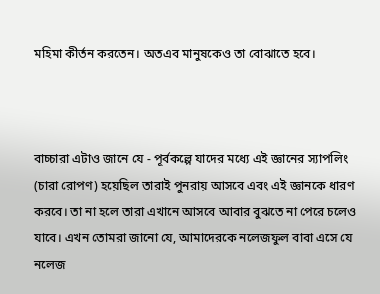মহিমা কীর্তন করতেন। অতএব মানুষকেও তা বোঝাতে হবে।



বাচ্চারা এটাও জানে যে - পূর্বকল্পে যাদের মধ্যে এই জ্ঞানের স্যাপলিং (চারা রোপণ) হয়েছিল তারাই পুনরায় আসবে এবং এই জ্ঞানকে ধারণ করবে। তা না হলে তারা এখানে আসবে আবার বুঝতে না পেরে চলেও যাবে। এখন তোমরা জানো যে, আমাদেরকে নলেজফুল বাবা এসে যে নলেজ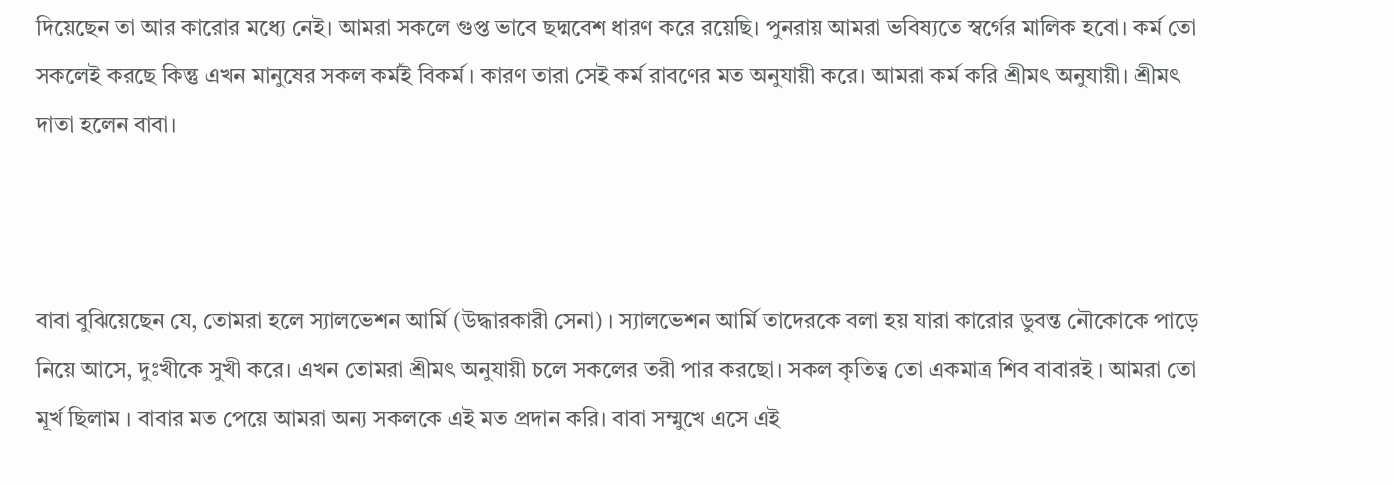দিয়েছেন তা আর কারোর মধ্যে নেই। আমরা সকলে গুপ্ত ভাবে ছদ্মবেশ ধারণ করে রয়েছি। পুনরায় আমরা ভবিষ্যতে স্বর্গের মালিক হবো। কর্ম তো সকলেই করছে কিন্তু এখন মানুষের সকল কর্মই বিকর্ম । কারণ তারা সেই কর্ম রাবণের মত অনুযায়ী করে। আমরা কর্ম করি শ্রীমৎ অনুযায়ী। শ্রীমৎ দাতা হলেন বাবা।



বাবা বুঝিয়েছেন যে, তোমরা হলে স্যালভেশন আর্মি (উদ্ধারকারী সেনা) । স্যালভেশন আর্মি তাদেরকে বলা হয় যারা কারোর ডুবন্ত নৌকোকে পাড়ে নিয়ে আসে, দুঃখীকে সুখী করে। এখন তোমরা শ্রীমৎ অনুযায়ী চলে সকলের তরী পার করছো। সকল কৃতিত্ব তো একমাত্র শিব বাবারই । আমরা তো মূর্খ ছিলাম । বাবার মত পেয়ে আমরা অন্য সকলকে এই মত প্রদান করি। বাবা সম্মুখে এসে এই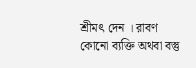শ্রীমৎ দেন । রাবণ কোনো ব্যক্তি অথবা বস্তু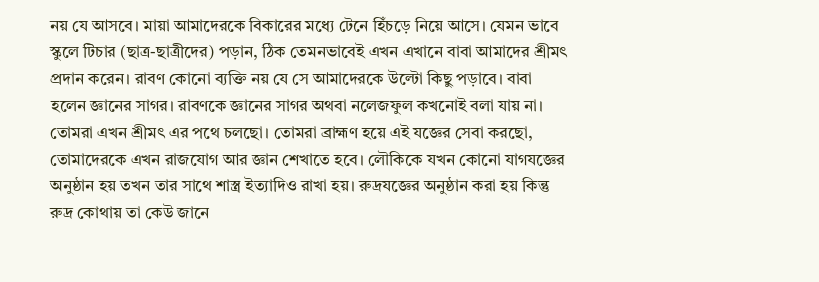নয় যে আসবে। মায়া আমাদেরকে বিকারের মধ্যে টেনে হিঁচড়ে নিয়ে আসে। যেমন ভাবে স্কুলে টিচার (ছাত্র-ছাত্রীদের) পড়ান, ঠিক তেমনভাবেই এখন এখানে বাবা আমাদের শ্রীমৎ প্রদান করেন। রাবণ কোনো ব্যক্তি নয় যে সে আমাদেরকে উল্টো কিছু পড়াবে। বাবা হলেন জ্ঞানের সাগর। রাবণকে জ্ঞানের সাগর অথবা নলেজফুল কখনোই বলা যায় না। তোমরা এখন শ্রীমৎ এর পথে চলছো। তোমরা ব্রাহ্মণ হয়ে এই যজ্ঞের সেবা করছো, তোমাদেরকে এখন রাজযোগ আর জ্ঞান শেখাতে হবে। লৌকিকে যখন কোনো যাগযজ্ঞের অনুষ্ঠান হয় তখন তার সাথে শাস্ত্র ইত্যাদিও রাখা হয়। রুদ্রযজ্ঞের অনুষ্ঠান করা হয় কিন্তু রুদ্র কোথায় তা কেউ জানে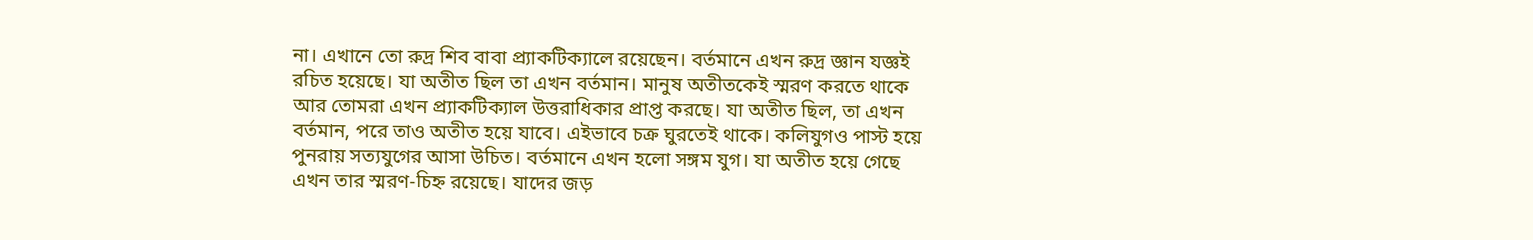না। এখানে তো রুদ্র শিব বাবা প্র্যাকটিক্যালে রয়েছেন। বর্তমানে এখন রুদ্র জ্ঞান যজ্ঞই রচিত হয়েছে। যা অতীত ছিল তা এখন বর্তমান। মানুষ অতীতকেই স্মরণ করতে থাকে আর তোমরা এখন প্র্যাকটিক্যাল উত্তরাধিকার প্রাপ্ত করছে। যা অতীত ছিল, তা এখন বর্তমান, পরে তাও অতীত হয়ে যাবে। এইভাবে চক্র ঘুরতেই থাকে। কলিযুগও পাস্ট হয়ে পুনরায় সত্যযুগের আসা উচিত। বর্তমানে এখন হলো সঙ্গম যুগ। যা অতীত হয়ে গেছে এখন তার স্মরণ-চিহ্ন রয়েছে। যাদের জড়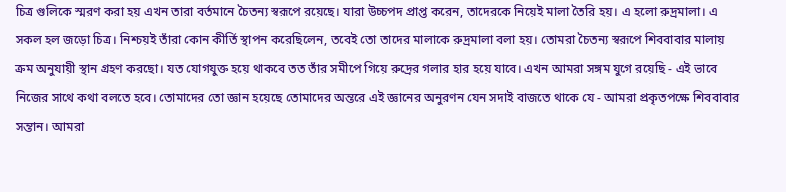চিত্র গুলিকে স্মরণ করা হয় এখন তারা বর্তমানে চৈতন্য স্বরূপে রয়েছে। যারা উচ্চপদ প্রাপ্ত করেন, তাদেরকে নিয়েই মালা তৈরি হয়। এ হলো রুদ্রমালা। এ সকল হল জড়ো চিত্র। নিশ্চয়ই তাঁরা কোন কীর্তি স্থাপন করেছিলেন, তবেই তো তাদের মালাকে রুদ্রমালা বলা হয়। তোমরা চৈতন্য স্বরূপে শিববাবার মালায় ক্রম অনুযায়ী স্থান গ্রহণ করছো। যত যোগযুক্ত হয়ে থাকবে তত তাঁর সমীপে গিয়ে রুদ্রের গলার হার হয়ে যাবে। এখন আমরা সঙ্গম যুগে রয়েছি - এই ভাবে নিজের সাথে কথা বলতে হবে। তোমাদের তো জ্ঞান হয়েছে তোমাদের অন্তরে এই জ্ঞানের অনুরণন যেন সদাই বাজতে থাকে যে - আমরা প্রকৃতপক্ষে শিববাবার সন্তান। আমরা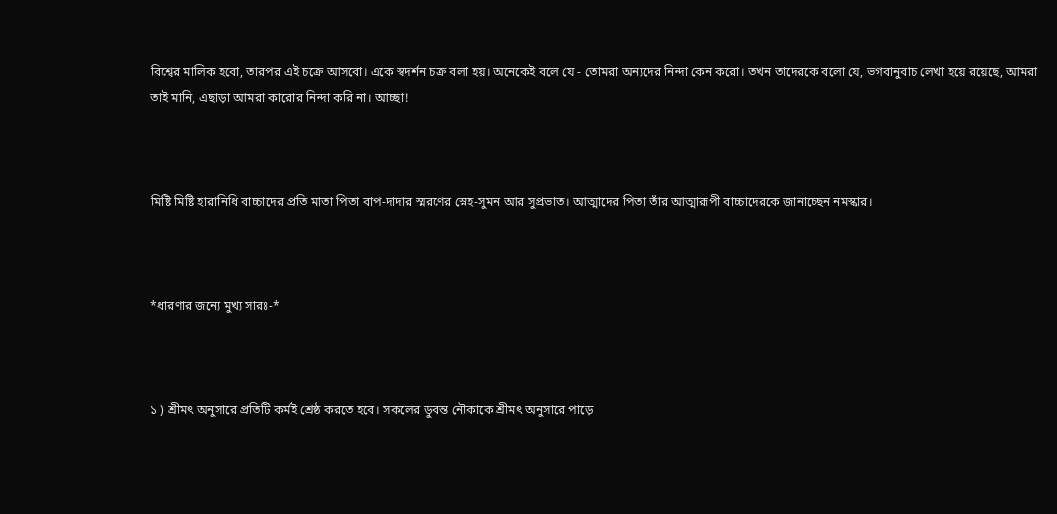বিশ্বের মালিক হবো, তারপর এই চক্রে আসবো। একে স্বদর্শন চক্র বলা হয়। অনেকেই বলে যে - তোমরা অন্যদের নিন্দা কেন করো। তখন তাদেরকে বলো যে, ভগবানুবাচ লেখা হয়ে রয়েছে, আমরা তাই মানি, এছাড়া আমরা কারোর নিন্দা করি না। আচ্ছা!



মিষ্টি মিষ্টি হারানিধি বাচ্চাদের প্রতি মাতা পিতা বাপ-দাদার স্মরণের স্নেহ-সুমন আর সুপ্রভাত। আত্মাদের পিতা তাঁর আত্মারূপী বাচ্চাদেরকে জানাচ্ছেন নমস্কার।



*ধারণার জন্যে মুখ্য সারঃ-*



১ ) শ্রীমৎ অনুসারে প্রতিটি কর্মই শ্রেষ্ঠ করতে হবে। সকলের ডুবন্ত নৌকাকে শ্রীমৎ অনুসারে পাড়ে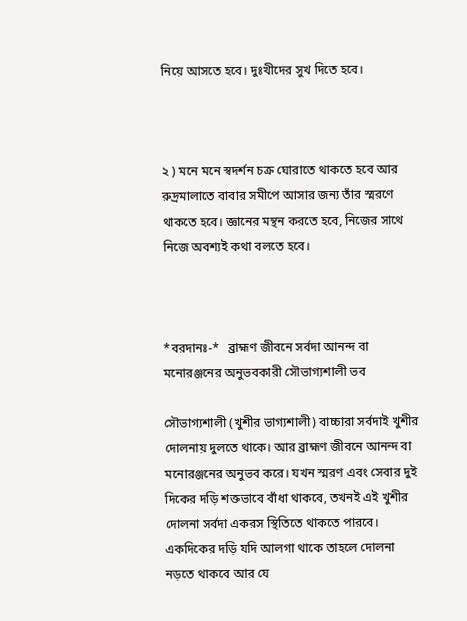নিয়ে আসতে হবে। দুঃখীদের সুখ দিতে হবে।



২ ) মনে মনে স্বদর্শন চক্র ঘোরাতে থাকতে হবে আর রুদ্রমালাতে বাবার সমীপে আসার জন্য তাঁর স্মরণে থাকতে হবে। জ্ঞানের মন্থন করতে হবে, নিজের সাথে নিজে অবশ্যই কথা বলতে হবে।



*বরদানঃ-*   ব্রাহ্মণ জীবনে সর্বদা আনন্দ বা মনোরঞ্জনের অনুভবকারী সৌভাগ্যশালী ভব

সৌভাগ্যশালী (খুশীর ভাগ্যশালী) বাচ্চারা সর্বদাই খুশীর দোলনায় দুলতে থাকে। আর ব্রাহ্মণ জীবনে আনন্দ বা মনোরঞ্জনের অনুভব করে। যখন স্মরণ এবং সেবার দুই দিকের দড়ি শক্তভাবে বাঁধা থাকবে, তখনই এই খুশীর দোলনা সর্বদা একরস স্থিতিতে থাকতে পারবে। একদিকের দড়ি যদি আলগা থাকে তাহলে দোলনা নড়তে থাকবে আর যে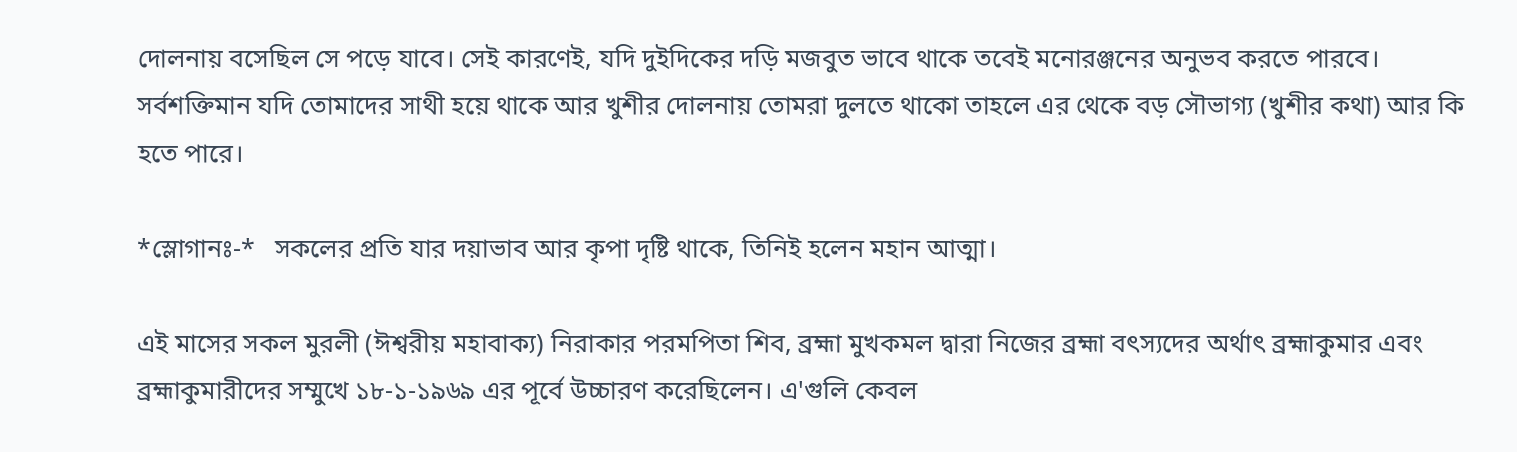দোলনায় বসেছিল সে পড়ে যাবে। সেই কারণেই, যদি দুইদিকের দড়ি মজবুত ভাবে থাকে তবেই মনোরঞ্জনের অনুভব করতে পারবে। সর্বশক্তিমান যদি তোমাদের সাথী হয়ে থাকে আর খুশীর দোলনায় তোমরা দুলতে থাকো তাহলে এর থেকে বড় সৌভাগ্য (খুশীর কথা) আর কি হতে পারে।

*স্লোগানঃ-*   সকলের প্রতি যার দয়াভাব আর কৃপা দৃষ্টি থাকে, তিনিই হলেন মহান আত্মা।

এই মাসের সকল মুরলী (ঈশ্বরীয় মহাবাক্য) নিরাকার পরমপিতা শিব, ব্রহ্মা মুখকমল দ্বারা নিজের ব্রহ্মা বৎস্যদের অর্থাৎ ব্রহ্মাকুমার এবং ব্রহ্মাকুমারীদের সম্মুখে ১৮-১-১৯৬৯ এর পূর্বে উচ্চারণ করেছিলেন। এ'গুলি কেবল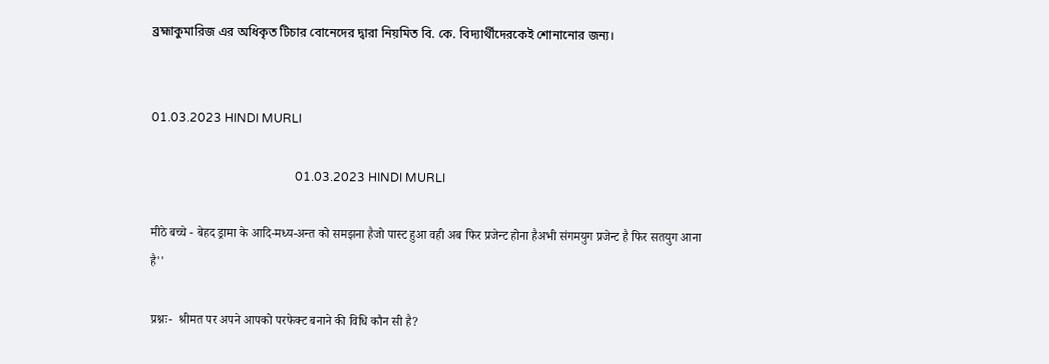ব্রহ্মাকুমারিজ এর অধিকৃত টিচার বোনেদের দ্বারা নিয়মিত বি. কে. বিদ্যার্থীদেরকেই শোনানোর জন্য।


01.03.2023 HINDI MURLI

                                                01.03.2023 HINDI MURLI

मीठे बच्चे - बेहद ड्रामा के आदि-मध्य-अन्त को समझना हैजो पास्ट हुआ वही अब फिर प्रजेन्ट होना हैअभी संगमयुग प्रजेन्ट है फिर सतयुग आना है''

प्रश्नः-  श्रीमत पर अपने आपको परफेक्ट बनाने की विधि कौन सी है?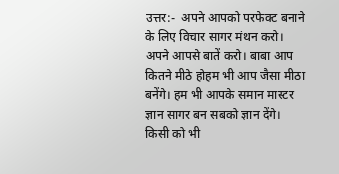उत्तर:-  अपने आपको परफेक्ट बनाने के लिए विचार सागर मंथन करो। अपने आपसे बातें करो। बाबा आप कितने मीठे होहम भी आप जैसा मीठा बनेंगे। हम भी आपके समान मास्टर ज्ञान सागर बन सबको ज्ञान देंगे। किसी को भी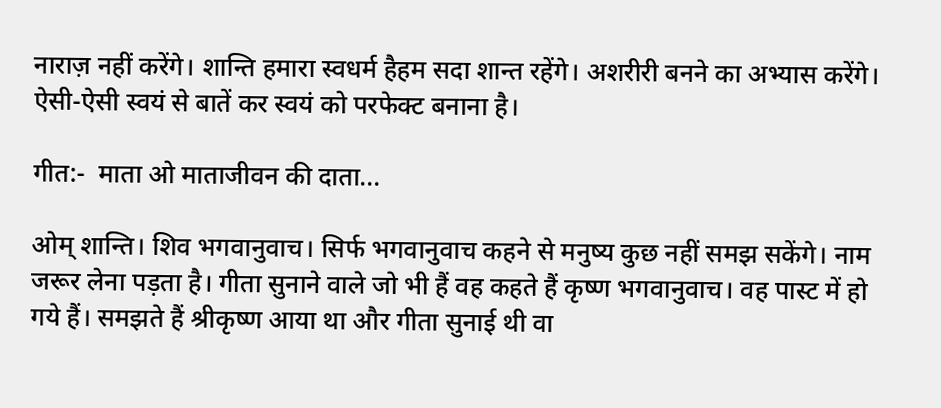नाराज़ नहीं करेंगे। शान्ति हमारा स्वधर्म हैहम सदा शान्त रहेंगे। अशरीरी बनने का अभ्यास करेंगे। ऐसी-ऐसी स्वयं से बातें कर स्वयं को परफेक्ट बनाना है।

गीत:-  माता ओ माताजीवन की दाता...

ओम् शान्ति। शिव भगवानुवाच। सिर्फ भगवानुवाच कहने से मनुष्य कुछ नहीं समझ सकेंगे। नाम जरूर लेना पड़ता है। गीता सुनाने वाले जो भी हैं वह कहते हैं कृष्ण भगवानुवाच। वह पास्ट में हो गये हैं। समझते हैं श्रीकृष्ण आया था और गीता सुनाई थी वा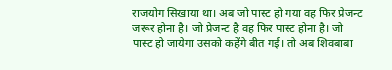राजयोग सिखाया था। अब जो पास्ट हो गया वह फिर प्रेजन्ट जरूर होना है। जो प्रेजन्ट है वह फिर पास्ट होना है। जो पास्ट हो जायेगा उसको कहेंगे बीत गई। तो अब शिवबाबा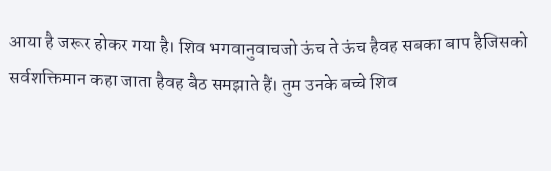आया है जरूर होकर गया है। शिव भगवानुवाचजो ऊंच ते ऊंच हैवह सबका बाप हैजिसको सर्वशक्तिमान कहा जाता हैवह बैठ समझाते हैं। तुम उनके बच्चे शिव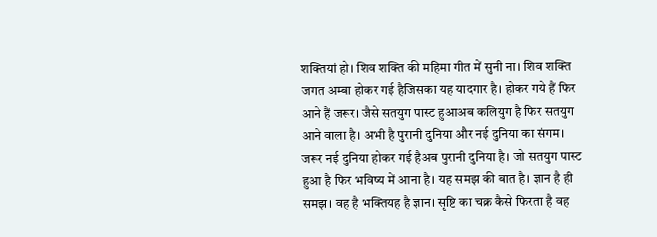शक्तियां हो। शिव शक्ति की महिमा गीत में सुनी ना। शिव शक्ति जगत अम्बा होकर गई हैजिसका यह यादगार है। होकर गये हैं फिर आने हैं जरूर। जैसे सतयुग पास्ट हुआअब कलियुग है फिर सतयुग आने वाला है। अभी है पुरानी दुनिया और नई दुनिया का संगम। जरूर नई दुनिया होकर गई हैअब पुरानी दुनिया है। जो सतयुग पास्ट हुआ है फिर भविष्य में आना है। यह समझ की बात है। ज्ञान है ही समझ। वह है भक्तियह है ज्ञान। सृष्टि का चक्र कैसे फिरता है वह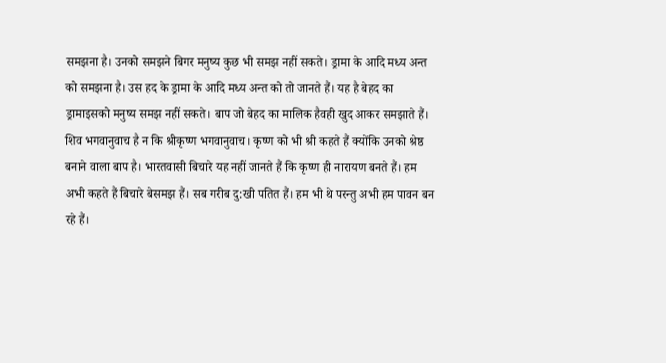समझना है। उनको समझने बिगर मनुष्य कुछ भी समझ नहीं सकते। ड्रामा के आदि मध्य अन्त को समझना है। उस हद के ड्रामा के आदि मध्य अन्त को तो जानते हैं। यह है बेहद का ड्रामाइसको मनुष्य समझ नहीं सकते। बाप जो बेहद का मालिक हैवही खुद आकर समझाते हैं। शिव भगवानुवाच है न कि श्रीकृष्ण भगवानुवाच। कृष्ण को भी श्री कहते हैं क्योंकि उनको श्रेष्ठ बनाने वाला बाप है। भारतवासी बिचारे यह नहीं जानते हैं कि कृष्ण ही नारायण बनते हैं। हम अभी कहते हैं बिचारे बेसमझ हैं। सब गरीब दु:खी पतित हैं। हम भी थे परन्तु अभी हम पावन बन रहे हैं।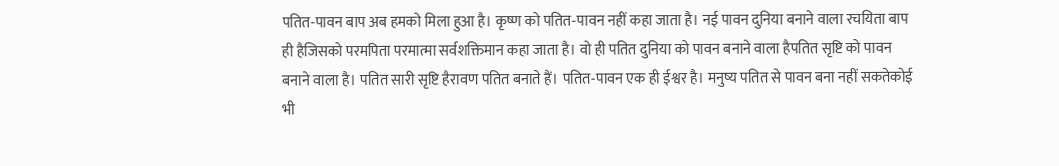पतित-पावन बाप अब हमको मिला हुआ है। कृष्ण को पतित-पावन नहीं कहा जाता है। नई पावन दुनिया बनाने वाला रचयिता बाप ही हैजिसको परमपिता परमात्मा सर्वशक्तिमान कहा जाता है। वो ही पतित दुनिया को पावन बनाने वाला हैपतित सृष्टि को पावन बनाने वाला है। पतित सारी सृष्टि हैरावण पतित बनाते हैं। पतित-पावन एक ही ईश्वर है। मनुष्य पतित से पावन बना नहीं सकतेकोई भी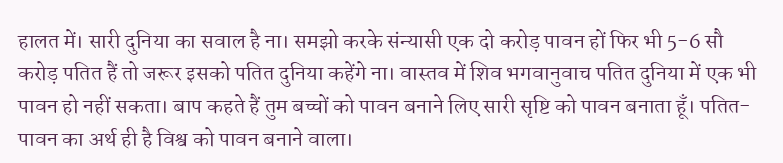हालत में। सारी दुनिया का सवाल है ना। समझो करके संन्यासी एक दो करोड़ पावन हों फिर भी 5-6 सौ करोड़ पतित हैं तो जरूर इसको पतित दुनिया कहेंगे ना। वास्तव में शिव भगवानुवाच पतित दुनिया में एक भी पावन हो नहीं सकता। बाप कहते हैं तुम बच्चों को पावन बनाने लिए सारी सृष्टि को पावन बनाता हूँ। पतित-पावन का अर्थ ही है विश्व को पावन बनाने वाला।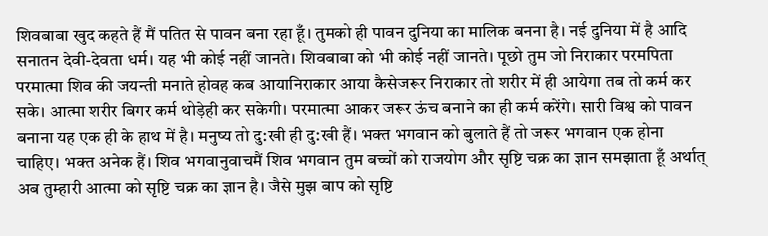शिवबाबा खुद कहते हैं मैं पतित से पावन बना रहा हूँ। तुमको ही पावन दुनिया का मालिक बनना है। नई दुनिया में है आदि सनातन देवी-देवता धर्म। यह भी कोई नहीं जानते। शिवबाबा को भी कोई नहीं जानते। पूछो तुम जो निराकार परमपिता परमात्मा शिव की जयन्ती मनाते होवह कब आयानिराकार आया कैसेजरूर निराकार तो शरीर में ही आयेगा तब तो कर्म कर सके। आत्मा शरीर बिगर कर्म थोड़ेही कर सकेगी। परमात्मा आकर जरूर ऊंच बनाने का ही कर्म करेंगे। सारी विश्व को पावन बनाना यह एक ही के हाथ में है। मनुष्य तो दु:खी ही दु:खी हैं। भक्त भगवान को बुलाते हैं तो जरूर भगवान एक होना चाहिए। भक्त अनेक हैं। शिव भगवानुवाचमैं शिव भगवान तुम बच्चों को राजयोग और सृष्टि चक्र का ज्ञान समझाता हूँ अर्थात् अब तुम्हारी आत्मा को सृष्टि चक्र का ज्ञान है। जैसे मुझ बाप को सृष्टि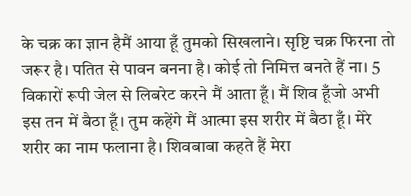के चक्र का ज्ञान हैमैं आया हूँ तुमको सिखलाने। सृष्टि चक्र फिरना तो जरूर है। पतित से पावन बनना है। कोई तो निमित्त बनते हैं ना। 5 विकारों रूपी जेल से लिबरेट करने मैं आता हूँ। मैं शिव हूँजो अभी इस तन में बैठा हूँ। तुम कहेंगे मैं आत्मा इस शरीर में बैठा हूँ। मेरे शरीर का नाम फलाना है। शिवबाबा कहते हैं मेरा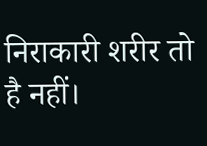निराकारी शरीर तो है नहीं।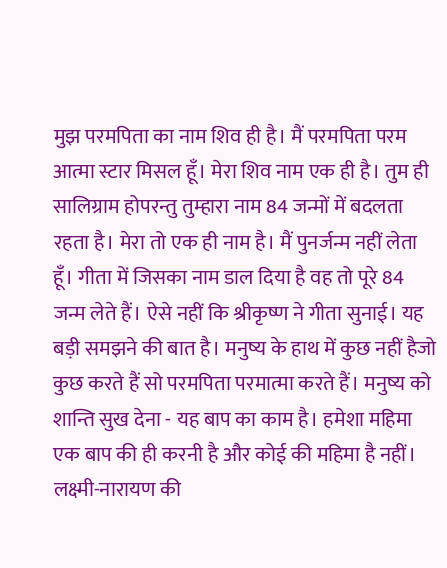मुझ परमपिता का नाम शिव ही है। मैं परमपिता परम आत्मा स्टार मिसल हूँ। मेरा शिव नाम एक ही है। तुम ही सालिग्राम होपरन्तु तुम्हारा नाम 84 जन्मों में बदलता रहता है। मेरा तो एक ही नाम है। मैं पुनर्जन्म नहीं लेता हूँ। गीता में जिसका नाम डाल दिया है वह तो पूरे 84 जन्म लेते हैं। ऐसे नहीं कि श्रीकृष्ण ने गीता सुनाई। यह बड़ी समझने की बात है। मनुष्य के हाथ में कुछ नहीं हैजो कुछ करते हैं सो परमपिता परमात्मा करते हैं। मनुष्य को शान्ति सुख देना - यह बाप का काम है। हमेशा महिमा एक बाप की ही करनी है और कोई की महिमा है नहीं। लक्ष्मी-नारायण की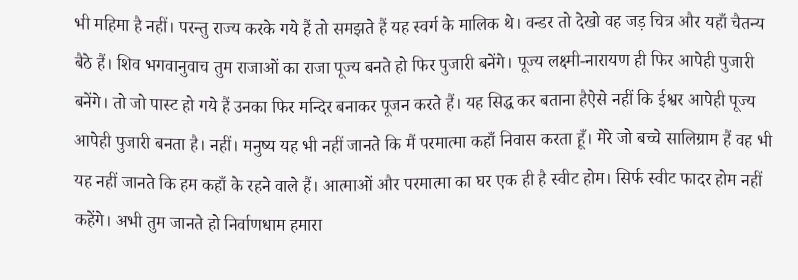भी महिमा है नहीं। परन्तु राज्य करके गये हैं तो समझते हैं यह स्वर्ग के मालिक थे। वन्डर तो देखो वह जड़ चित्र और यहाँ चैतन्य बैठे हैं। शिव भगवानुवाच तुम राजाओं का राजा पूज्य बनते हो फिर पुजारी बनेंगे। पूज्य लक्ष्मी-नारायण ही फिर आपेही पुजारी बनेंगे। तो जो पास्ट हो गये हैं उनका फिर मन्दिर बनाकर पूजन करते हैं। यह सिद्ध कर बताना हैऐसे नहीं कि ईश्वर आपेही पूज्य आपेही पुजारी बनता है। नहीं। मनुष्य यह भी नहीं जानते कि मैं परमात्मा कहाँ निवास करता हूँ। मेरे जो बच्चे सालिग्राम हैं वह भी यह नहीं जानते कि हम कहाँ के रहने वाले हैं। आत्माओं और परमात्मा का घर एक ही है स्वीट होम। सिर्फ स्वीट फादर होम नहीं कहेंगे। अभी तुम जानते हो निर्वाणधाम हमारा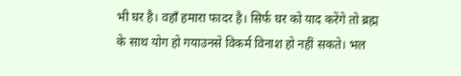भी घर है। वहाँ हमारा फादर है। सिर्फ घर को याद करेंगे तो ब्रह्म के साथ योग हो गयाउनसे विकर्म विनाश हो नहीं सकते। भल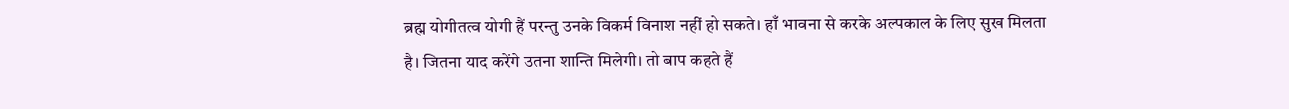ब्रह्म योगीतत्व योगी हैं परन्तु उनके विकर्म विनाश नहीं हो सकते। हाँ भावना से करके अल्पकाल के लिए सुख मिलता है। जितना याद करेंगे उतना शान्ति मिलेगी। तो बाप कहते हैं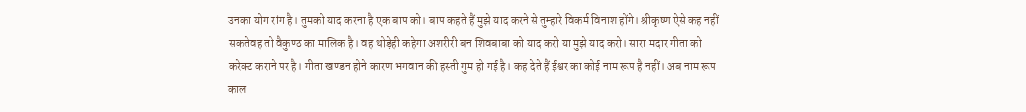उनका योग रांग है। तुमको याद करना है एक बाप को। बाप कहते हैं मुझे याद करने से तुम्हारे विकर्म विनाश होंगे। श्रीकृष्ण ऐसे कह नहीं सकतेवह तो वैकुण्ठ का मालिक है। वह थोड़ेही कहेगा अशरीरी बन शिवबाबा को याद करो या मुझे याद करो। सारा मदार गीता को करेक्ट कराने पर है। गीता खण्डन होने कारण भगवान की हस्ती गुम हो गई है। कह देते हैं ईश्वर का कोई नाम रूप है नहीं। अब नाम रूप काल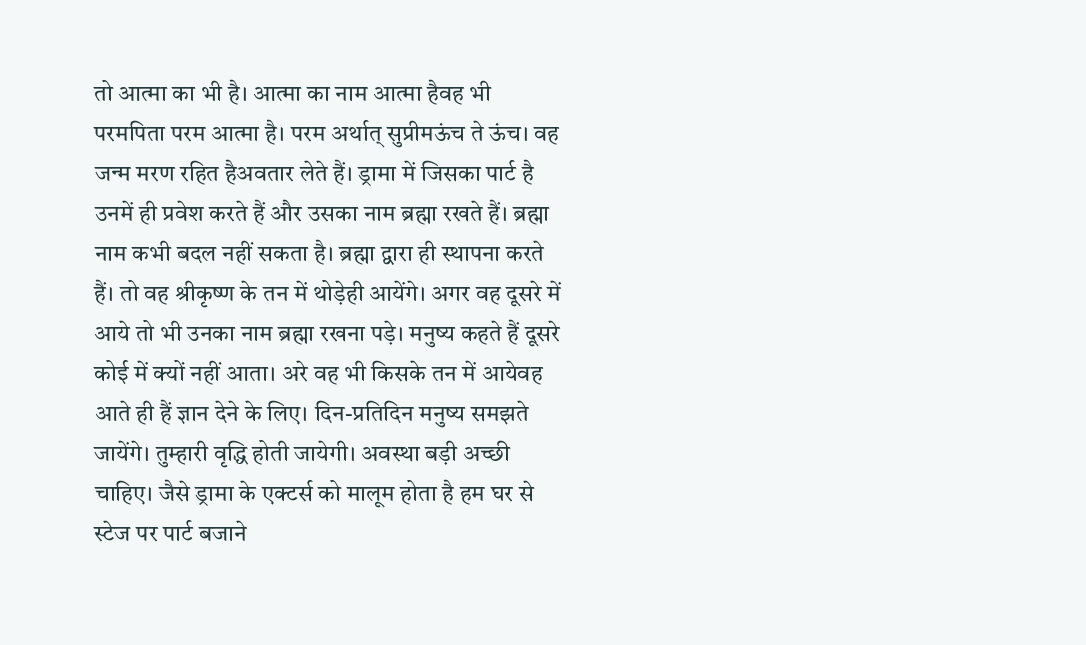तो आत्मा का भी है। आत्मा का नाम आत्मा हैवह भी परमपिता परम आत्मा है। परम अर्थात् सुप्रीमऊंच ते ऊंच। वह जन्म मरण रहित हैअवतार लेते हैं। ड्रामा में जिसका पार्ट है उनमें ही प्रवेश करते हैं और उसका नाम ब्रह्मा रखते हैं। ब्रह्मा नाम कभी बदल नहीं सकता है। ब्रह्मा द्वारा ही स्थापना करते हैं। तो वह श्रीकृष्ण के तन में थोड़ेही आयेंगे। अगर वह दूसरे में आये तो भी उनका नाम ब्रह्मा रखना पड़े। मनुष्य कहते हैं दूसरे कोई में क्यों नहीं आता। अरे वह भी किसके तन में आयेवह आते ही हैं ज्ञान देने के लिए। दिन-प्रतिदिन मनुष्य समझते जायेंगे। तुम्हारी वृद्धि होती जायेगी। अवस्था बड़ी अच्छी चाहिए। जैसे ड्रामा के एक्टर्स को मालूम होता है हम घर से स्टेज पर पार्ट बजाने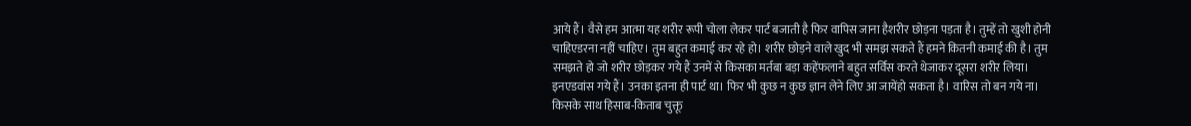आये हैं। वैसे हम आत्मा यह शरीर रूपी चोला लेकर पार्ट बजाती है फिर वापिस जाना हैशरीर छोड़ना पड़ता है। तुम्हें तो खुशी होनी चाहिएडरना नहीं चाहिए। तुम बहुत कमाई कर रहे हो। शरीर छोड़ने वाले खुद भी समझ सकते हैं हमने कितनी कमाई की है। तुम समझते हो जो शरीर छोड़कर गये हैं उनमें से किसका मर्तबा बड़ा कहेंफलाने बहुत सर्विस करते थेजाकर दूसरा शरीर लिया। इनएडवांस गये हैं। उनका इतना ही पार्ट था। फिर भी कुछ न कुछ ज्ञान लेने लिए आ जायेंहो सकता है। वारिस तो बन गये ना। किसके साथ हिसाब-किताब चुक्तू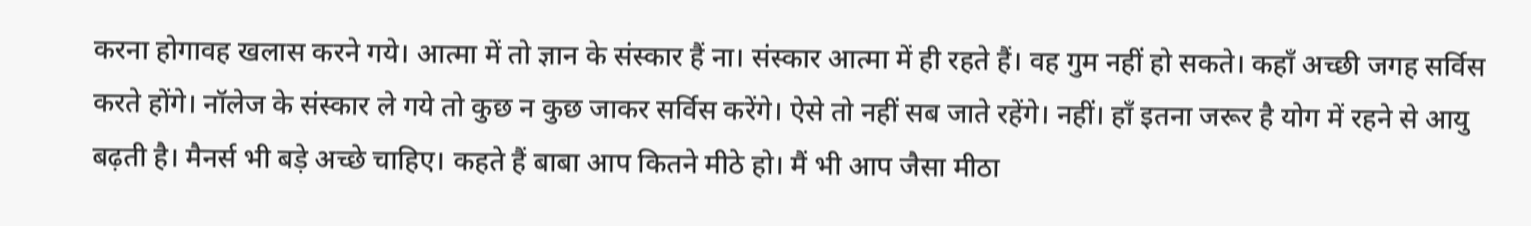करना होगावह खलास करने गये। आत्मा में तो ज्ञान के संस्कार हैं ना। संस्कार आत्मा में ही रहते हैं। वह गुम नहीं हो सकते। कहाँ अच्छी जगह सर्विस करते होंगे। नॉलेज के संस्कार ले गये तो कुछ न कुछ जाकर सर्विस करेंगे। ऐसे तो नहीं सब जाते रहेंगे। नहीं। हाँ इतना जरूर है योग में रहने से आयु बढ़ती है। मैनर्स भी बड़े अच्छे चाहिए। कहते हैं बाबा आप कितने मीठे हो। मैं भी आप जैसा मीठा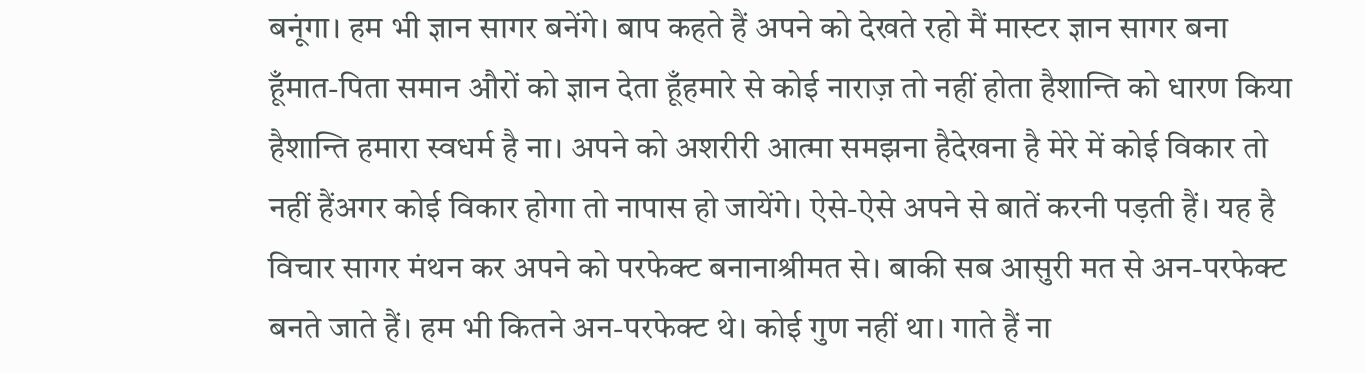बनूंगा। हम भी ज्ञान सागर बनेंगे। बाप कहते हैं अपने को देखते रहो मैं मास्टर ज्ञान सागर बना हूँमात-पिता समान औरों को ज्ञान देता हूँहमारे से कोई नाराज़ तो नहीं होता हैशान्ति को धारण किया हैशान्ति हमारा स्वधर्म है ना। अपने को अशरीरी आत्मा समझना हैदेखना है मेरे में कोई विकार तो नहीं हैंअगर कोई विकार होगा तो नापास हो जायेंगे। ऐसे-ऐसे अपने से बातें करनी पड़ती हैं। यह है विचार सागर मंथन कर अपने को परफेक्ट बनानाश्रीमत से। बाकी सब आसुरी मत से अन-परफेक्ट बनते जाते हैं। हम भी कितने अन-परफेक्ट थे। कोई गुण नहीं था। गाते हैं ना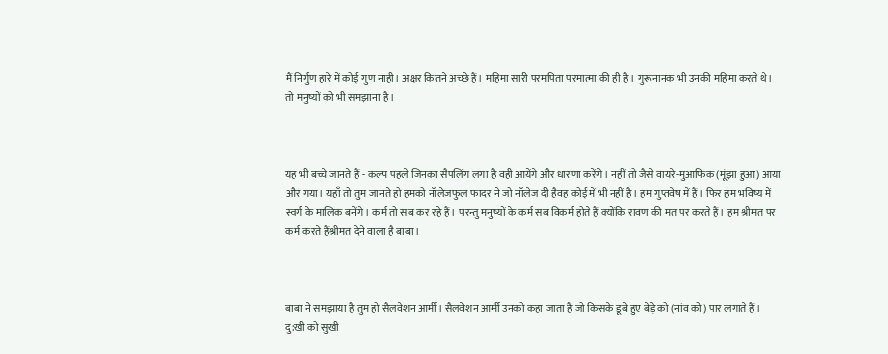मैं निर्गुण हारे में कोई गुण नाही। अक्षर कितने अच्छे हैं। महिमा सारी परमपिता परमात्मा की ही है। गुरूनानक भी उनकी महिमा करते थे। तो मनुष्यों को भी समझाना है।



यह भी बच्चे जानते हैं - कल्प पहले जिनका सैपलिंग लगा है वही आयेंगे और धारणा करेंगे। नहीं तो जैसे वायरे-मुआफिक (मूंझा हुआ) आया और गया। यहाँ तो तुम जानते हो हमको नॉलेजफुल फादर ने जो नॉलेज दी हैवह कोई में भी नहीं है। हम गुप्तवेष में हैं। फिर हम भविष्य में स्वर्ग के मालिक बनेंगे। कर्म तो सब कर रहे हैं। परन्तु मनुष्यों के कर्म सब विकर्म होते हैं क्योंकि रावण की मत पर करते हैं। हम श्रीमत पर कर्म करते हैंश्रीमत देने वाला है बाबा।



बाबा ने समझाया है तुम हो सैलवेशन आर्मी। सैलवेशन आर्मी उनको कहा जाता है जो किसके डूबे हुए बेड़े को (नांव को) पार लगाते हैं। दु:खी को सुखी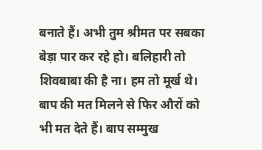बनाते हैं। अभी तुम श्रीमत पर सबका बेड़ा पार कर रहे हो। बलिहारी तो शिवबाबा की है ना। हम तो मूर्ख थे। बाप की मत मिलने से फिर औरों को भी मत देते हैं। बाप सम्मुख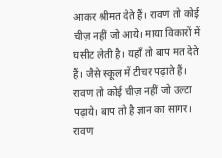आकर श्रीमत देते हैं। रावण तो कोई चीज़ नहीं जो आये। माया विकारों में घसीट लेती है। यहाँ तो बाप मत देते हैं। जैसे स्कूल में टीचर पढ़ाते हैं। रावण तो कोई चीज़ नहीं जो उल्टा पढ़ाये। बाप तो है ज्ञान का सागर। रावण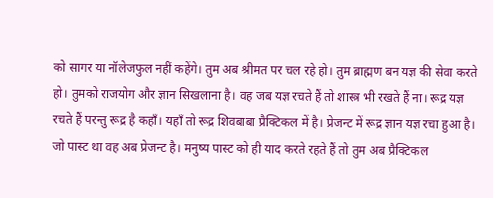को सागर या नॉलेजफुल नहीं कहेंगे। तुम अब श्रीमत पर चल रहे हो। तुम ब्राह्मण बन यज्ञ की सेवा करते हो। तुमको राजयोग और ज्ञान सिखलाना है। वह जब यज्ञ रचते हैं तो शास्त्र भी रखते हैं ना। रूद्र यज्ञ रचते हैं परन्तु रूद्र है कहाँ। यहाँ तो रूद्र शिवबाबा प्रैक्टिकल में है। प्रेजन्ट में रूद्र ज्ञान यज्ञ रचा हुआ है। जो पास्ट था वह अब प्रेजन्ट है। मनुष्य पास्ट को ही याद करते रहते हैं तो तुम अब प्रैक्टिकल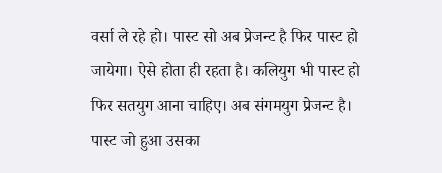वर्सा ले रहे हो। पास्ट सो अब प्रेजन्ट है फिर पास्ट हो जायेगा। ऐसे होता ही रहता है। कलियुग भी पास्ट हो फिर सतयुग आना चाहिए। अब संगमयुग प्रेजन्ट है। पास्ट जो हुआ उसका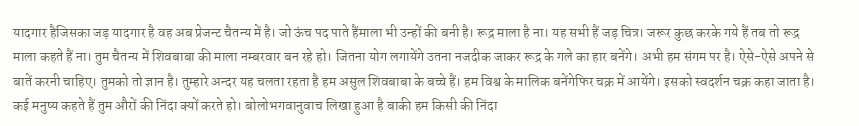यादगार हैजिसका जड़ यादगार है वह अब प्रेजन्ट चैतन्य में है। जो ऊंच पद पाते हैंमाला भी उन्हों की बनी है। रूद्र माला है ना। यह सभी हैं जड़ चित्र। जरूर कुछ करके गये हैं तब तो रूद्र माला कहते हैं ना। तुम चैतन्य में शिवबाबा की माला नम्बरवार बन रहे हो। जितना योग लगायेंगे उतना नजदीक जाकर रूद्र के गले का हार बनेंगे। अभी हम संगम पर है। ऐसे-ऐसे अपने से बातें करनी चाहिए। तुमको तो ज्ञान है। तुम्हारे अन्दर यह चलता रहता है हम असुल शिवबाबा के बच्चे हैं। हम विश्व के मालिक बनेंगेफिर चक्र में आयेंगे। इसको स्वदर्शन चक्र कहा जाता है। कई मनुष्य कहते हैं तुम औरों की निंदा क्यों करते हो। बोलोभगवानुवाच लिखा हुआ है बाकी हम किसी की निंदा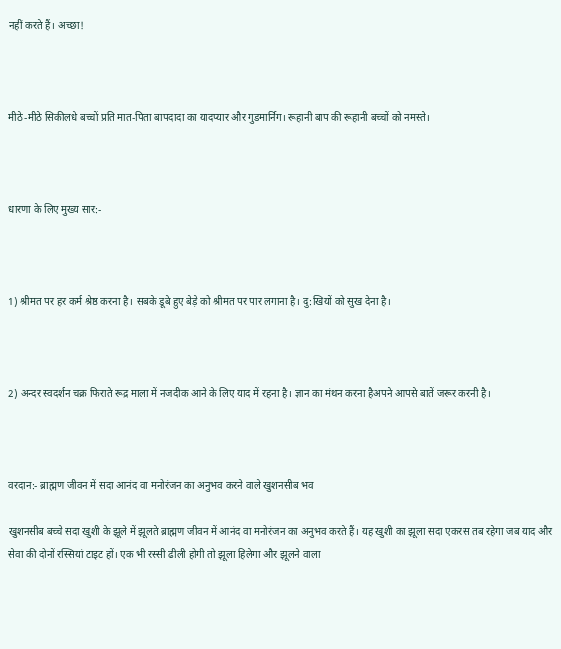नहीं करते हैं। अच्छा!



मीठे-मीठे सिकीलधे बच्चों प्रति मात-पिता बापदादा का यादप्यार और गुडमार्निग। रूहानी बाप की रूहानी बच्चों को नमस्ते।



धारणा के लिए मुख्य सार:-



1) श्रीमत पर हर कर्म श्रेष्ठ करना है। सबके डूबे हुए बेड़े को श्रीमत पर पार लगाना है। दु:खियों को सुख देना है।



2) अन्दर स्वदर्शन चक्र फिराते रूद्र माला में नजदीक आने के लिए याद में रहना है। ज्ञान का मंथन करना हैअपने आपसे बातें जरूर करनी है।



वरदान:- ब्राह्मण जीवन में सदा आनंद वा मनोरंजन का अनुभव करने वाले खुशनसीब भव

खुशनसीब बच्चे सदा खुशी के झूले में झूलते ब्राह्मण जीवन में आनंद वा मनोरंजन का अनुभव करते हैं। यह खुशी का झूला सदा एकरस तब रहेगा जब याद और सेवा की दोनों रस्सियां टाइट हों। एक भी रस्सी ढीली होगी तो झूला हिलेगा और झूलने वाला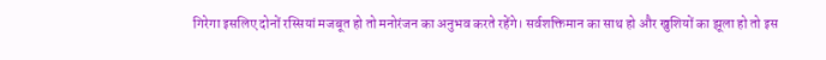गिरेगा इसलिए दोनों रस्सियां मजबूत हो तो मनोरंजन का अनुभव करते रहेंगे। सर्वशक्तिमान का साथ हो और खुशियों का झूला हो तो इस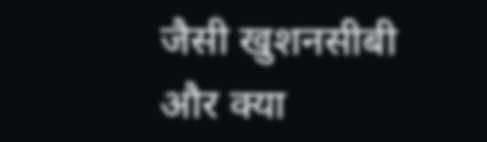जैसी खुशनसीबी और क्या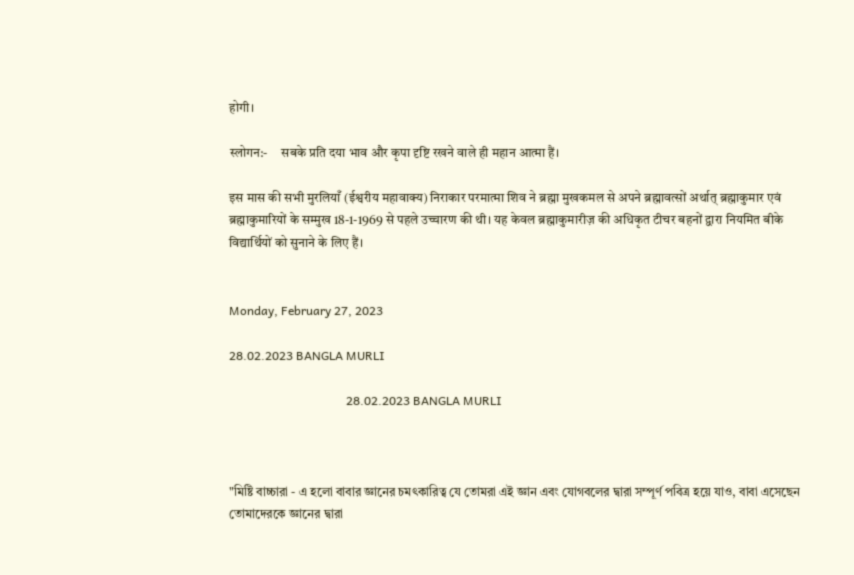होगी।

स्लोगन:-     सबके प्रति दया भाव और कृपा दृष्टि रखने वाले ही महान आत्मा हैं।

इस मास की सभी मुरलियाँ (ईश्वरीय महावाक्य) निराकार परमात्मा शिव ने ब्रह्मा मुखकमल से अपने ब्रह्मावत्सों अर्थात् ब्रह्माकुमार एवं ब्रह्माकुमारियों के सम्मुख 18-1-1969 से पहले उच्चारण की थी। यह केवल ब्रह्माकुमारीज़ की अधिकृत टीचर बहनों द्वारा नियमित बीके विद्यार्थियों को सुनाने के लिए हैं।


Monday, February 27, 2023

28.02.2023 BANGLA MURLI

                                       28.02.2023 BANGLA MURLI



"মিষ্টি বাচ্চারা - এ হলো বাবার জ্ঞানের চমৎকারিত্ব যে তোমরা এই জ্ঞান এবং যোগবলের দ্বারা সম্পূর্ণ পবিত্র হয়ে যাও, বাবা এসেছেন তোমাদেরকে জ্ঞানের দ্বারা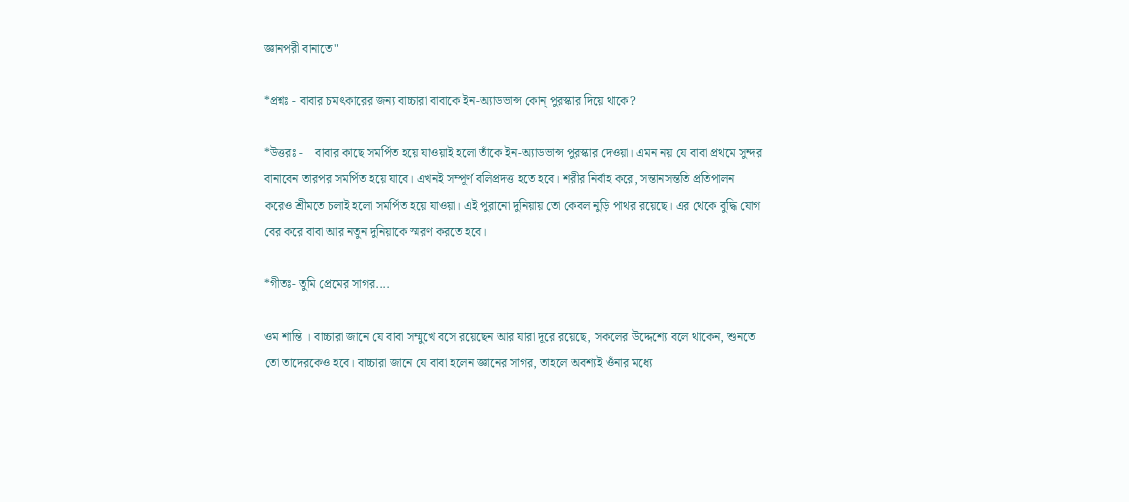জ্ঞানপরী বানাতে"

*প্রশ্নঃ - বাবার চমৎকারের জন্য বাচ্চারা বাবাকে ইন-অ্যাডভান্স কোন্ পুরস্কার দিয়ে থাকে?

*উত্তরঃ -    বাবার কাছে সমর্পিত হয়ে যাওয়াই হলো তাঁকে ইন-অ্যাডভান্স পুরস্কার দেওয়া। এমন নয় যে বাবা প্রথমে সুন্দর বানাবেন তারপর সমর্পিত হয়ে যাবে। এখনই সম্পূর্ণ বলিপ্রদত্ত হতে হবে। শরীর নির্বাহ করে, সন্তানসন্ততি প্রতিপালন করেও শ্রীমতে চলাই হলো সমর্পিত হয়ে যাওয়া। এই পুরানো দুনিয়ায় তো কেবল নুড়ি পাথর রয়েছে। এর থেকে বুদ্ধি যোগ বের করে বাবা আর নতুন দুনিয়াকে স্মরণ করতে হবে।

*গীতঃ- তুমি প্রেমের সাগর....

ওম শান্তি ।‌ বাচ্চারা জানে যে বাবা সম্মুখে বসে রয়েছেন আর যারা দূরে রয়েছে, সকলের উদ্দেশ্যে বলে থাকেন, শুনতে তো তাদেরকেও হবে। বাচ্চারা জানে যে বাবা হলেন জ্ঞানের সাগর, তাহলে অবশ্যই ওঁনার মধ্যে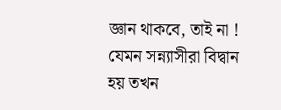জ্ঞান থাকবে, তাই না ! যেমন সন্ন্যাসীরা বিদ্বান হয় তখন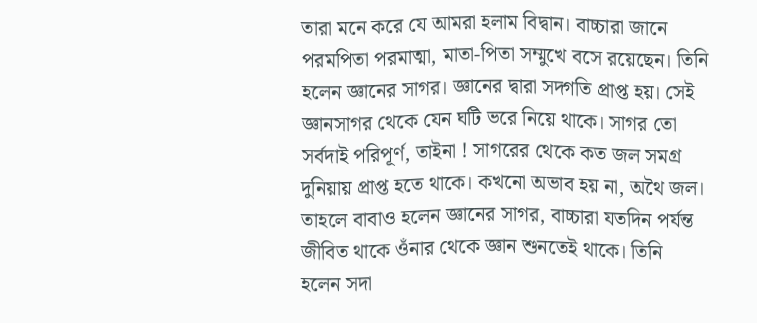তারা মনে করে যে আমরা হলাম বিদ্বান। বাচ্চারা জানে পরমপিতা পরমাত্মা, মাতা-পিতা সম্মুখে বসে রয়েছেন। তিনি হলেন জ্ঞানের সাগর। জ্ঞানের দ্বারা সদ্গতি প্রাপ্ত হয়। সেই জ্ঞানসাগর থেকে যেন ঘটি ভরে নিয়ে থাকে। সাগর তো সর্বদাই পরিপূর্ণ, তাইনা ! সাগরের থেকে কত জল সমগ্র দুনিয়ায় প্রাপ্ত হতে থাকে। কখনো অভাব হয় না, অথৈ জল। তাহলে বাবাও হলেন জ্ঞানের সাগর, বাচ্চারা যতদিন পর্যন্ত জীবিত থাকে ওঁনার থেকে জ্ঞান শুনতেই থাকে। তিনি হলেন সদা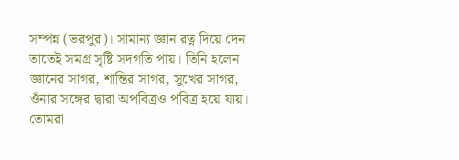সম্পন্ন (ভরপুর)। সামান্য জ্ঞান রত্ন দিয়ে দেন তাতেই সমগ্র সৃষ্টি সদগতি পায়। তিনি হলেন জ্ঞানের সাগর, শান্তির সাগর, সুখের সাগর, ওঁনার সঙ্গের দ্বারা অপবিত্রও পবিত্র হয়ে যায়। তোমরা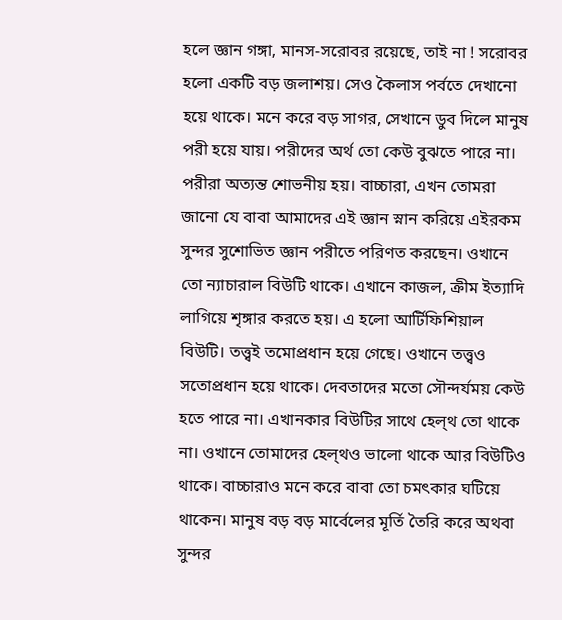হলে জ্ঞান গঙ্গা, মানস-সরোবর রয়েছে, তাই না ! সরোবর হলো একটি বড় জলাশয়। সেও কৈলাস পর্বতে দেখানো হয়ে থাকে। মনে করে বড় সাগর, সেখানে ডুব দিলে মানুষ পরী হয়ে যায়। পরীদের অর্থ তো কেউ বুঝতে পারে না। পরীরা অত্যন্ত শোভনীয় হয়। বাচ্চারা, এখন তোমরা জানো যে বাবা আমাদের এই জ্ঞান স্নান করিয়ে এইরকম সুন্দর সুশোভিত জ্ঞান পরীতে পরিণত করছেন। ওখানে তো ন্যাচারাল বিউটি থাকে। এখানে কাজল, ক্রীম ইত্যাদি লাগিয়ে শৃঙ্গার করতে হয়। এ হলো আর্টিফিশিয়াল বিউটি। তত্ত্বই তমোপ্রধান হয়ে গেছে। ওখানে তত্ত্বও সতোপ্রধান হয়ে থাকে। দেবতাদের মতো সৌন্দর্যময় কেউ হতে পারে না। এখানকার বিউটির সাথে হেল্থ তো থাকে না। ওখানে তোমাদের হেল্থও ভালো থাকে আর বিউটিও থাকে। বাচ্চারাও মনে করে বাবা তো চমৎকার ঘটিয়ে থাকেন। মানুষ বড় বড় মার্বেলের মূর্তি তৈরি করে অথবা সুন্দর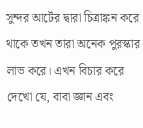সুন্দর আর্টের দ্বারা চিত্রাঙ্কন করে থাকে তখন তারা অনেক পুরস্কার লাভ করে। এখন বিচার করে দেখো যে, বাবা জ্ঞান এবং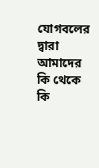যোগবলের দ্বারা আমাদের কি থেকে কি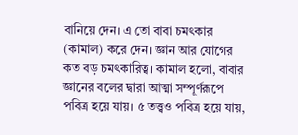বানিয়ে দেন। এ তো বাবা চমৎকার (কামাল) করে দেন। জ্ঞান আর যোগের কত বড় চমৎকারিত্ব। কামাল হলো, বাবার জ্ঞানের বলের দ্বারা আত্মা সম্পূর্ণরূপে পবিত্র হয়ে যায়। ৫ তত্ত্বও পবিত্র হয়ে যায়,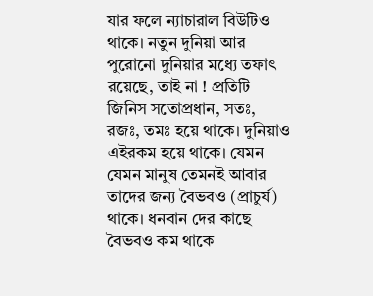যার ফলে ন্যাচারাল বিউটিও থাকে। নতুন দুনিয়া আর পুরোনো দুনিয়ার মধ্যে তফাৎ রয়েছে, তাই না ! প্রতিটি জিনিস সতোপ্রধান, সতঃ, রজঃ, তমঃ হয়ে থাকে। দুনিয়াও এইরকম হয়ে থাকে। যেমন যেমন মানুষ তেমনই আবার তাদের জন্য বৈভবও (প্রাচুর্য) থাকে। ধনবান দের কাছে বৈভবও কম থাকে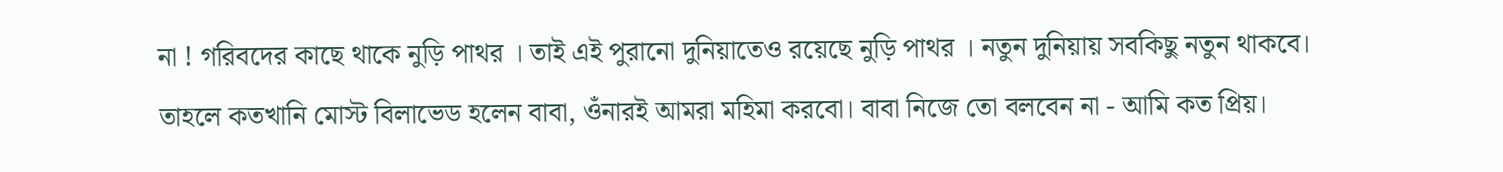না ! গরিবদের কাছে থাকে নুড়ি পাথর । তাই এই পুরানো দুনিয়াতেও রয়েছে নুড়ি পাথর । নতুন দুনিয়ায় সবকিছু নতুন থাকবে। তাহলে কতখানি মোস্ট বিলাভেড হলেন বাবা, ওঁনারই আমরা মহিমা করবো। বাবা নিজে তো বলবেন না - আমি কত প্রিয়।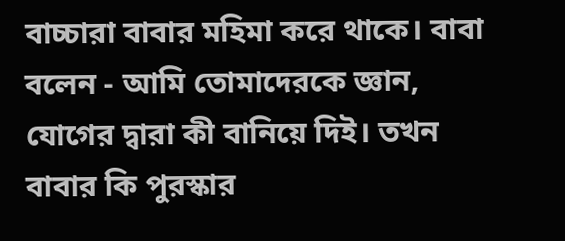বাচ্চারা বাবার মহিমা করে থাকে। বাবা বলেন - আমি তোমাদেরকে জ্ঞান, যোগের দ্বারা কী বানিয়ে দিই। তখন বাবার কি পুরস্কার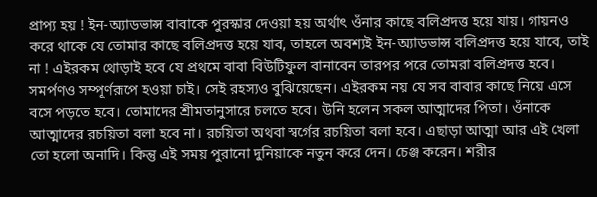প্রাপ্য হয় ! ইন-অ্যাডভান্স বাবাকে পুরস্কার দেওয়া হয় অর্থাৎ ওঁনার কাছে বলিপ্রদত্ত হয়ে যায়। গায়নও করে থাকে যে তোমার কাছে বলিপ্রদত্ত হয়ে যাব, তাহলে অবশ্যই ইন-অ্যাডভান্স বলিপ্রদত্ত হয়ে যাবে, তাই না ! এইরকম থোড়াই হবে যে প্রথমে বাবা বিউটিফুল বানাবেন তারপর পরে তোমরা বলিপ্রদত্ত হবে। সমর্পণও সম্পূর্ণরূপে হওয়া চাই। সেই রহস্যও বুঝিয়েছেন। এইরকম নয় যে সব বাবার কাছে নিয়ে এসে বসে পড়তে হবে। তোমাদের শ্রীমতানুসারে চলতে হবে। উনি হলেন সকল আত্মাদের পিতা। ওঁনাকে আত্মাদের রচয়িতা বলা হবে না। রচয়িতা অথবা স্বর্গের রচয়িতা বলা হবে। এছাড়া আত্মা আর এই খেলা তো হলো অনাদি। কিন্তু এই সময় পুরানো দুনিয়াকে নতুন করে দেন। চেঞ্জ করেন। শরীর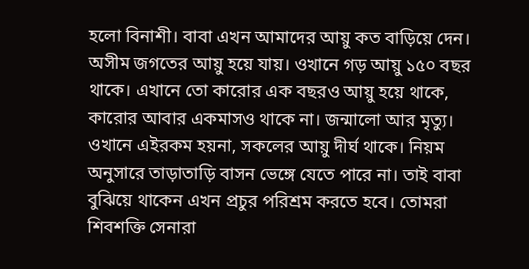হলো বিনাশী। বাবা এখন আমাদের আয়ু কত বাড়িয়ে দেন। অসীম জগতের আয়ু হয়ে যায়। ওখানে গড় আয়ু ১৫০ বছর থাকে। এখানে তো কারোর এক বছরও আয়ু হয়ে থাকে, কারোর আবার একমাসও থাকে না। জন্মালো আর মৃত্যু। ওখানে এইরকম হয়না, সকলের আয়ু দীর্ঘ থাকে। নিয়ম অনুসারে তাড়াতাড়ি বাসন ভেঙ্গে যেতে পারে না। তাই বাবা বুঝিয়ে থাকেন এখন প্রচুর পরিশ্রম করতে হবে। তোমরা শিবশক্তি সেনারা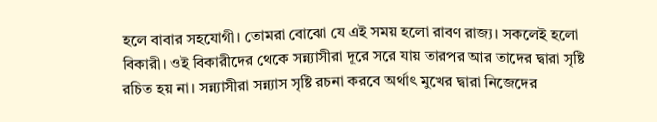হলে বাবার সহযোগী। তোমরা বোঝো যে এই সময় হলো রাবণ রাজ্য। সকলেই হলো বিকারী। ওই বিকারীদের থেকে সন্ন্যাসীরা দূরে সরে যায় তারপর আর তাদের দ্বারা সৃষ্টি রচিত হয় না। সন্ন্যাসীরা সন্ন্যাস সৃষ্টি রচনা করবে অর্থাৎ মুখের দ্বারা নিজেদের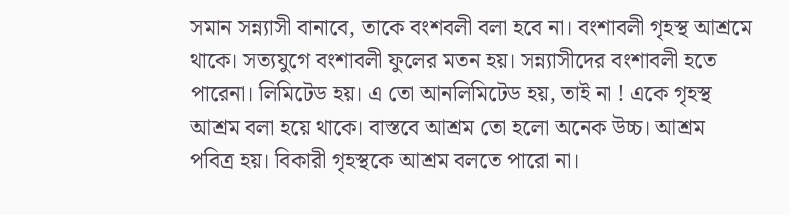সমান সন্ন্যাসী বানাবে, তাকে বংশবলী বলা হবে না। বংশাবলী গৃহস্থ আশ্রমে থাকে। সত্যযুগে বংশাবলী ফুলের মতন হয়। সন্ন্যাসীদের বংশাবলী হতে পারেনা। লিমিটেড হয়। এ তো আনলিমিটেড হয়, তাই না ! একে গৃহস্থ আশ্রম বলা হয়ে থাকে। বাস্তবে আশ্রম তো হলো অনেক উচ্চ। আশ্রম পবিত্র হয়। বিকারী গৃহস্থকে আশ্রম বলতে পারো না।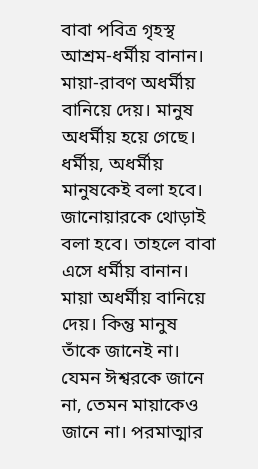বাবা পবিত্র গৃহস্থ আশ্রম-ধর্মীয় বানান। মায়া-রাবণ অধর্মীয় বানিয়ে দেয়। মানুষ অধর্মীয় হয়ে গেছে। ধর্মীয়, অধর্মীয় মানুষকেই বলা হবে। জানোয়ারকে থোড়াই বলা হবে। তাহলে বাবা এসে ধর্মীয় বানান। মায়া অধর্মীয় বানিয়ে দেয়। কিন্তু মানুষ তাঁকে জানেই না। যেমন ঈশ্বরকে জানে না, তেমন মায়াকেও জানে না। পরমাত্মার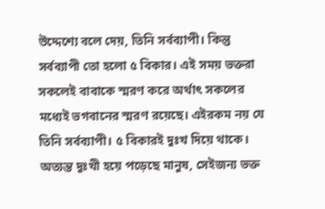উদ্দেশ্যে বলে দেয়, তিনি সর্বব্যাপী। কিন্তু সর্বব্যাপী তো হলো ৫ বিকার। এই সময় ভক্তরা সকলেই বাবাকে স্মরণ করে অর্থাৎ সকলের মধ্যেই ভগবানের স্মরণ রয়েছে। এইরকম নয় যে তিনি সর্বব্যাপী। ৫ বিকারই দুঃখ দিয়ে থাকে। অত্যন্ত দুঃখী হয়ে পড়েছে মানুষ, সেইজন্য ভক্ত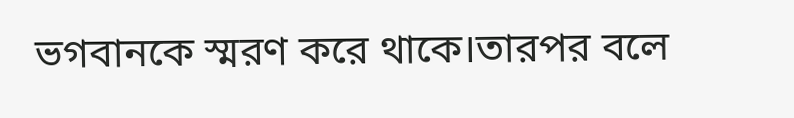ভগবানকে স্মরণ করে থাকে।তারপর বলে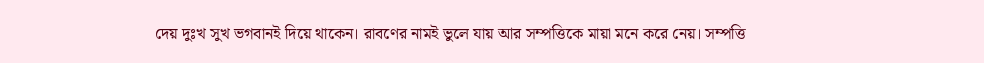দেয় দুঃখ সুখ ভগবানই দিয়ে থাকেন। রাবণের নামই ভুলে যায় আর সম্পত্তিকে মায়া মনে করে নেয়। সম্পত্তি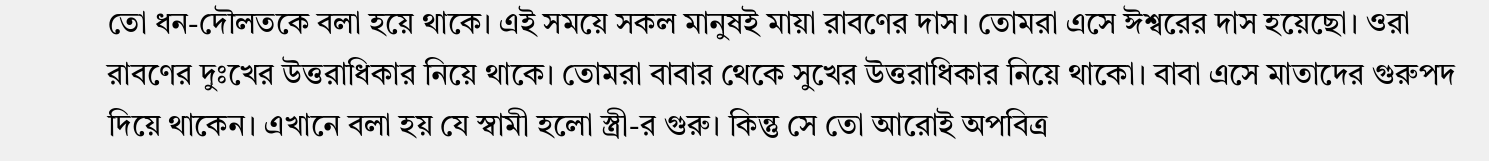তো ধন-দৌলতকে বলা হয়ে থাকে। এই সময়ে সকল মানুষই মায়া রাবণের দাস। তোমরা এসে ঈশ্বরের দাস হয়েছো। ওরা রাবণের দুঃখের উত্তরাধিকার নিয়ে থাকে। তোমরা বাবার থেকে সুখের উত্তরাধিকার নিয়ে থাকো। বাবা এসে মাতাদের গুরুপদ দিয়ে থাকেন। এখানে বলা হয় যে স্বামী হলো স্ত্রী-র গুরু। কিন্তু সে তো আরোই অপবিত্র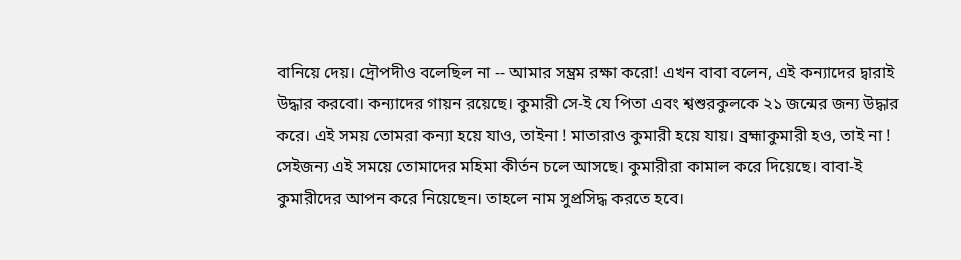বানিয়ে দেয়। দ্রৌপদীও বলেছিল না -- আমার সম্ভ্রম রক্ষা করো! এখন বাবা বলেন, এই কন্যাদের দ্বারাই উদ্ধার করবো। কন্যাদের গায়ন রয়েছে। কুমারী সে-ই যে পিতা এবং শ্বশুরকুলকে ২১ জন্মের জন্য উদ্ধার করে। এই সময় তোমরা কন্যা হয়ে যাও, তাইনা ! মাতারাও কুমারী হয়ে যায়। ব্রহ্মাকুমারী হও, তাই না ! সেইজন্য এই সময়ে তোমাদের মহিমা কীর্তন চলে আসছে। কুমারীরা কামাল করে দিয়েছে। বাবা-ই কুমারীদের আপন করে নিয়েছেন। তাহলে নাম সুপ্রসিদ্ধ করতে হবে।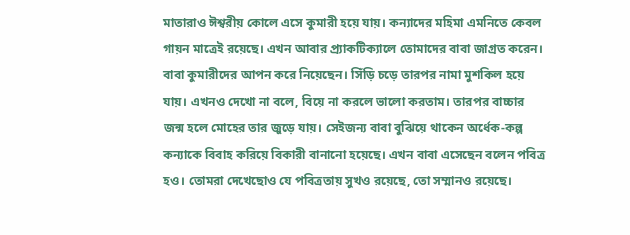মাতারাও ঈশ্বরীয় কোলে এসে কুমারী হয়ে যায়। কন্যাদের মহিমা এমনিতে কেবল গায়ন মাত্রেই রয়েছে। এখন আবার প্র্যাকটিক্যালে তোমাদের বাবা জাগ্রত করেন। বাবা কুমারীদের আপন করে নিয়েছেন। সিঁড়ি চড়ে তারপর নামা মুশকিল হয়ে যায়। এখনও দেখো না বলে, বিয়ে না করলে ভালো করতাম। তারপর বাচ্চার জন্ম হলে মোহের তার জুড়ে যায়। সেইজন্য বাবা বুঝিয়ে থাকেন অর্ধেক-কল্প কন্যাকে বিবাহ করিয়ে বিকারী বানানো হয়েছে। এখন বাবা এসেছেন বলেন পবিত্র হও। তোমরা দেখেছোও যে পবিত্রতায় সুখও রয়েছে, তো সম্মানও রয়েছে।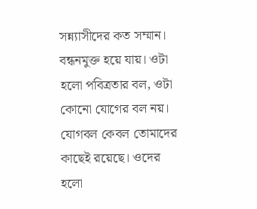সন্ন্যাসীদের কত সম্মান। বন্ধনমুক্ত হয়ে যায়। ওটা হলো পবিত্রতার বল, ওটা কোনো যোগের বল নয়। যোগবল কেবল তোমাদের কাছেই রয়েছে। ওদের হলো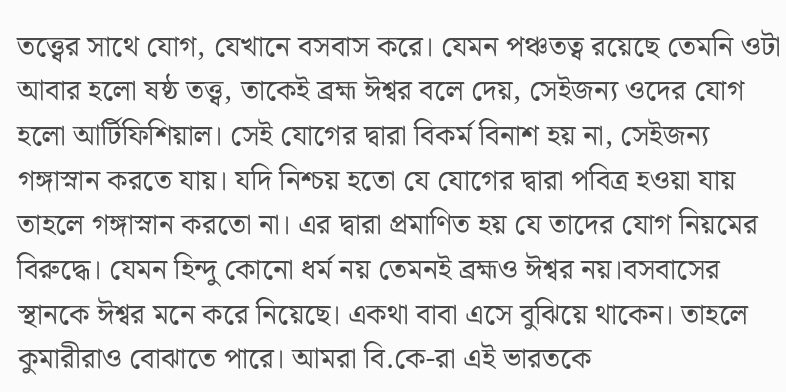তত্ত্বের সাথে যোগ, যেখানে বসবাস করে। যেমন পঞ্চতত্ব রয়েছে তেমনি ওটা আবার হলো ষষ্ঠ তত্ত্ব, তাকেই ব্রহ্ম ঈশ্বর বলে দেয়‌, সেইজন্য ওদের যোগ হলো আর্টিফিশিয়াল। সেই যোগের দ্বারা বিকর্ম বিনাশ হয় না, সেইজন্য গঙ্গাস্নান করতে যায়। যদি নিশ্চয় হতো যে যোগের দ্বারা পবিত্র হওয়া যায় তাহলে গঙ্গাস্নান করতো না। এর দ্বারা প্রমাণিত হয় যে তাদের যোগ নিয়মের বিরুদ্ধে। যেমন হিন্দু কোনো ধর্ম নয় তেমনই ব্রহ্মও ঈশ্বর নয়।বসবাসের স্থানকে ঈশ্বর মনে করে নিয়েছে। একথা বাবা এসে বুঝিয়ে থাকেন। তাহলে কুমারীরাও বোঝাতে পারে। আমরা বি.কে-রা এই ভারতকে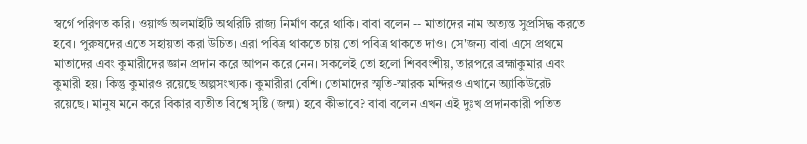স্বর্গে পরিণত করি। ওয়ার্ল্ড অলমাইটি অথরিটি রাজ্য নির্মাণ করে থাকি। বাবা বলেন -- মাতাদের নাম অত্যন্ত সুপ্রসিদ্ধ করতে হবে। পুরুষদের এতে সহায়তা করা উচিত। এরা পবিত্র থাকতে চায় তো পবিত্র থাকতে দাও। সে'জন্য বাবা এসে প্রথমে মাতাদের এবং কুমারীদের জ্ঞান প্রদান করে আপন করে নেন। সকলেই তো হলো শিববংশীয়, তারপরে ব্রহ্মাকুমার এবং কুমারী হয়। কিন্তু কুমারও রয়েছে অল্পসংখ্যক। কুমারীরা বেশি। তোমাদের স্মৃতি-স্মারক মন্দিরও এখানে অ্যাকিউরেট রয়েছে। মানুষ মনে করে বিকার ব্যতীত বিশ্বে সৃষ্টি (জন্ম) হবে কীভাবে? বাবা বলেন এখন এই দুঃখ প্রদানকারী পতিত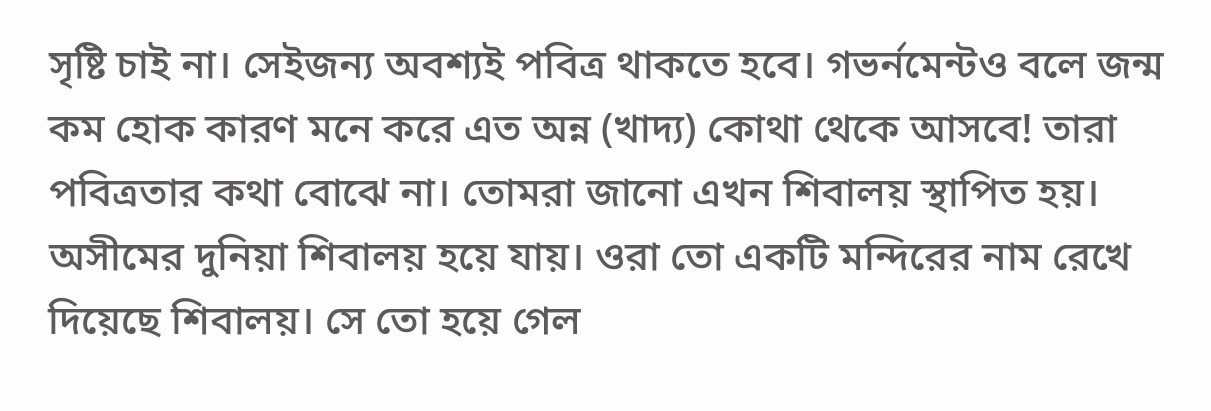সৃষ্টি চাই না। সেইজন্য অবশ্যই পবিত্র থাকতে হবে। গভর্নমেন্টও বলে জন্ম কম হোক কারণ মনে করে এত অন্ন (খাদ্য) কোথা থেকে আসবে! তারা পবিত্রতার কথা বোঝে না। তোমরা জানো এখন শিবালয় স্থাপিত হয়। অসীমের দুনিয়া শিবালয় হয়ে যায়। ওরা তো একটি মন্দিরের নাম রেখে দিয়েছে শিবালয়। সে তো হয়ে গেল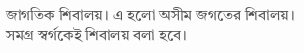জাগতিক শিবালয়। এ হলো অসীম জগতের শিবালয়। সমগ্র স্বর্গকেই শিবালয় বলা হবে।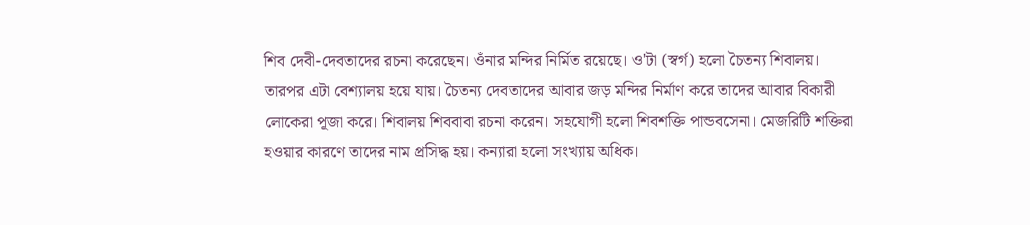শিব দেবী-দেবতাদের রচনা করেছেন। ওঁনার মন্দির নির্মিত রয়েছে। ও'টা (স্বর্গ) হলো চৈতন্য শিবালয়। তারপর এটা বেশ্যালয় হয়ে যায়। চৈতন্য দেবতাদের আবার জড় মন্দির নির্মাণ করে তাদের আবার বিকারী লোকেরা পূজা করে। শিবালয় শিববাবা রচনা করেন। সহযোগী হলো শিবশক্তি পান্ডবসেনা। মেজরিটি শক্তিরা হওয়ার কারণে তাদের নাম প্রসিদ্ধ হয়। কন্যারা হলো সংখ্যায় অধিক।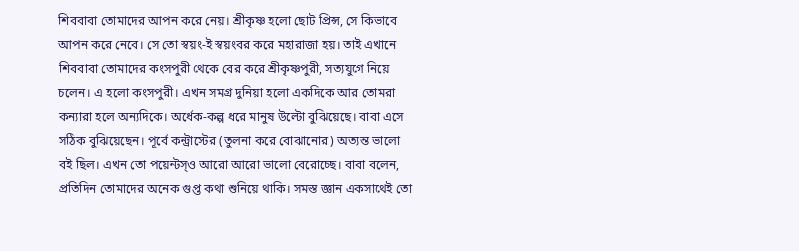শিববাবা তোমাদের আপন করে নেয়। শ্রীকৃষ্ণ হলো ছোট প্রিন্স, সে কিভাবে আপন করে নেবে। সে তো স্বয়ং-ই স্বয়ংবর করে মহারাজা হয়। তাই এখানে শিববাবা তোমাদের কংসপুরী থেকে বের করে শ্রীকৃষ্ণপুরী, সত্যযুগে নিয়ে চলেন। এ হলো কংসপুরী। এখন সমগ্র দুনিয়া হলো একদিকে আর তোমরা কন্যারা হলে অন্যদিকে। অর্ধেক-কল্প ধরে মানুষ উল্টো বুঝিয়েছে। বাবা এসে সঠিক বুঝিয়েছেন। পূর্বে কন্ট্রাস্টের (তুলনা করে বোঝানোর) অত্যন্ত ভালো বই ছিল। এখন তো পয়েন্টস্ও আরো আরো ভালো বেরোচ্ছে। বাবা বলেন, প্রতিদিন তোমাদের অনেক গুপ্ত কথা শুনিয়ে থাকি। সমস্ত জ্ঞান একসাথেই তো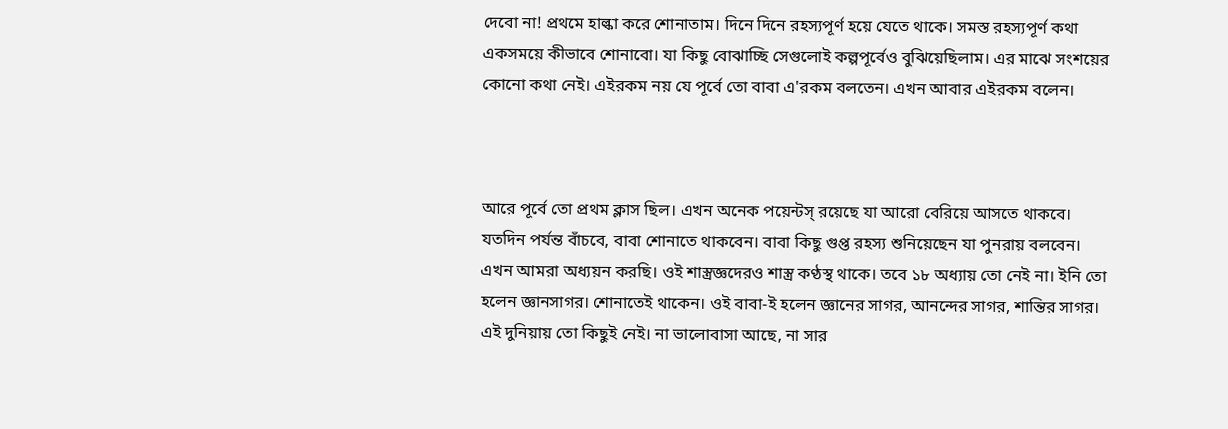দেবো না! প্রথমে হাল্কা করে শোনাতাম। দিনে দিনে রহস্যপূর্ণ হয়ে যেতে থাকে। সমস্ত রহস্যপূর্ণ কথা একসময়ে কীভাবে শোনাবো। যা কিছু বোঝাচ্ছি সেগুলোই কল্পপূর্বেও বুঝিয়েছিলাম। এর মাঝে সংশয়ের কোনো কথা নেই। এইরকম নয় যে পূর্বে তো বাবা এ'রকম বলতেন। এখন আবার এইরকম বলেন।



আরে পূর্বে তো প্রথম ক্লাস ছিল। এখন অনেক পয়েন্টস্ রয়েছে যা আরো বেরিয়ে আসতে থাকবে। যতদিন পর্যন্ত বাঁচবে, বাবা শোনাতে থাকবেন। বাবা কিছু গুপ্ত রহস্য শুনিয়েছেন যা পুনরায় বলবেন। এখন আমরা অধ্যয়ন করছি। ওই শাস্ত্রজ্ঞদেরও শাস্ত্র কণ্ঠস্থ থাকে। তবে ১৮ অধ্যায় তো নেই না। ইনি তো হলেন জ্ঞানসাগর। শোনাতেই থাকেন। ওই বাবা-ই হলেন জ্ঞানের সাগর, আনন্দের সাগর, শান্তির সাগর। এই দুনিয়ায় তো কিছুই নেই। না ভালোবাসা আছে, না সার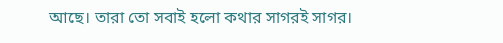আছে। তারা তো সবাই হলো কথার সাগরই সাগর।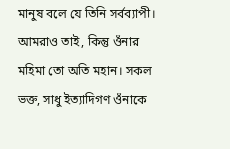মানুষ বলে যে তিনি সর্বব্যাপী। আমরাও তাই, কিন্তু ওঁনার মহিমা তো অতি মহান। সকল ভক্ত, সাধু ইত্যাদিগণ ওঁনাকে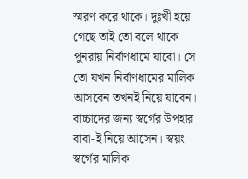স্মরণ করে থাকে। দুঃখী হয়ে গেছে তাই তো বলে থাকে পুনরায় নির্বাণধামে যাবো। সে তো যখন নির্বাণধামের মালিক আসবেন তখনই নিয়ে যাবেন। বাচ্চাদের জন্য স্বর্গের উপহার বাবা-ই নিয়ে আসেন। স্বয়ং স্বর্গের মালিক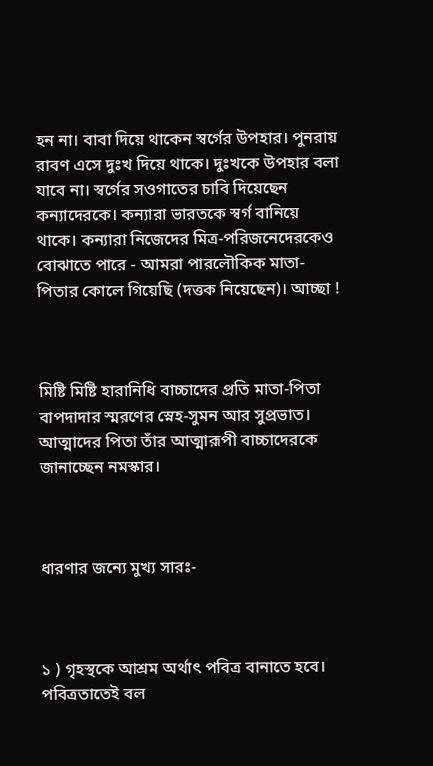হন না। বাবা দিয়ে থাকেন স্বর্গের উপহার। পুনরায় রাবণ এসে দুঃখ দিয়ে থাকে। দুঃখকে উপহার বলা যাবে না। স্বর্গের সওগাতের চাবি দিয়েছেন কন্যাদেরকে। কন্যারা ভারতকে স্বর্গ বানিয়ে থাকে। কন্যারা নিজেদের মিত্র-পরিজনেদেরকেও বোঝাতে পারে - আমরা পারলৌকিক মাতা-পিতার কোলে গিয়েছি (দত্তক নিয়েছেন)। আচ্ছা !



মিষ্টি মিষ্টি হারানিধি বাচ্চাদের প্রতি মাতা-পিতা বাপদাদার স্মরণের স্নেহ-সুমন আর সুপ্রভাত। আত্মাদের পিতা তাঁর আত্মারূপী বাচ্চাদেরকে জানাচ্ছেন নমস্কার।



ধারণার জন্যে মুখ্য সারঃ-



১ ) গৃহস্থকে আশ্রম অর্থাৎ পবিত্র বানাতে হবে। পবিত্রতাতেই বল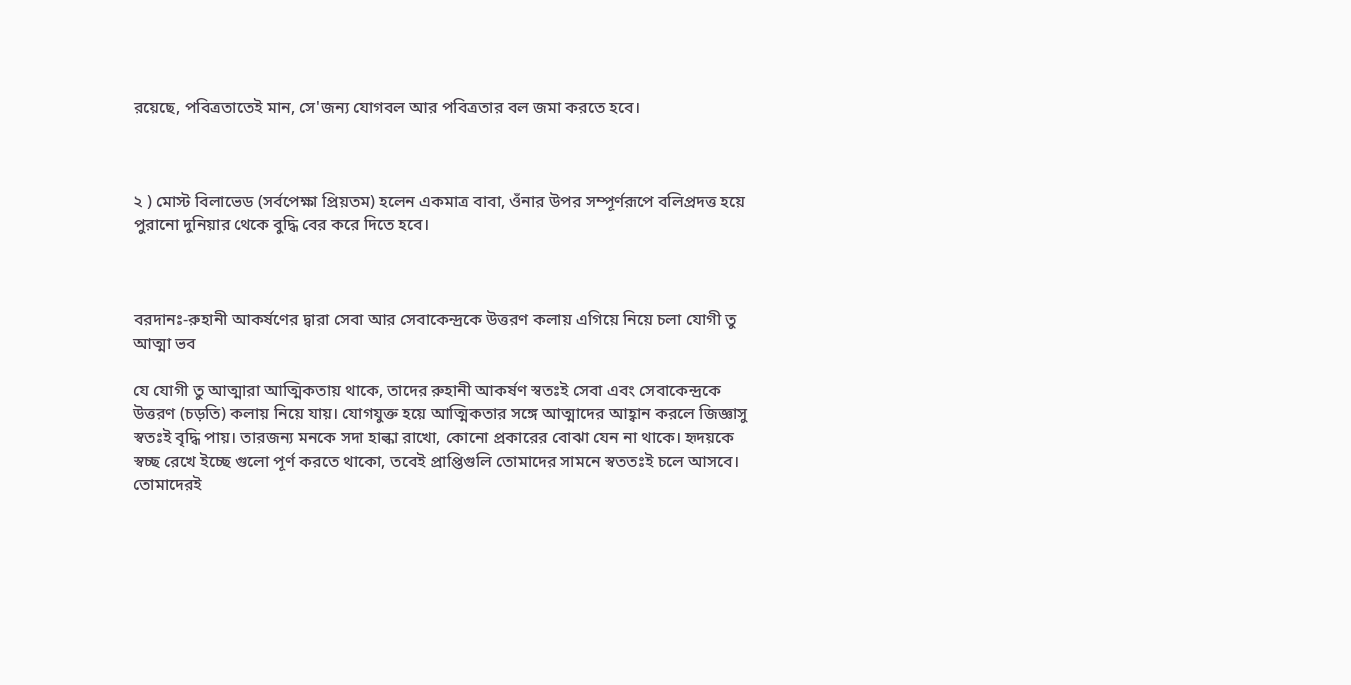রয়েছে, পবিত্রতাতেই মান, সে'জন্য যোগবল আর পবিত্রতার বল জমা করতে হবে।



২ ) মোস্ট বিলাভেড (সর্বপেক্ষা প্রিয়তম) হলেন একমাত্র বাবা, ওঁনার উপর সম্পূর্ণরূপে বলিপ্রদত্ত হয়ে পুরানো দুনিয়ার থেকে বুদ্ধি বের করে দিতে হবে।



বরদানঃ-রুহানী আকর্ষণের দ্বারা সেবা আর সেবাকেন্দ্রকে উত্তরণ কলায় এগিয়ে নিয়ে চলা যোগী তু আত্মা ভব

যে যোগী তু আত্মারা আত্মিকতায় থাকে, তাদের রুহানী আকর্ষণ স্বতঃই সেবা এবং সেবাকেন্দ্রকে উত্তরণ (চড়তি) কলায় নিয়ে যায়। যোগযুক্ত হয়ে আত্মিকতার সঙ্গে আত্মাদের আহ্বান করলে জিজ্ঞাসু স্বতঃই বৃদ্ধি পায়। তারজন্য মনকে সদা হাল্কা রাখো, কোনো প্রকারের বোঝা যেন না থাকে। হৃদয়কে স্বচ্ছ রেখে ইচ্ছে গুলো পূর্ণ করতে থাকো, তবেই প্রাপ্তিগুলি তোমাদের সামনে স্বততঃই চলে আসবে। তোমাদেরই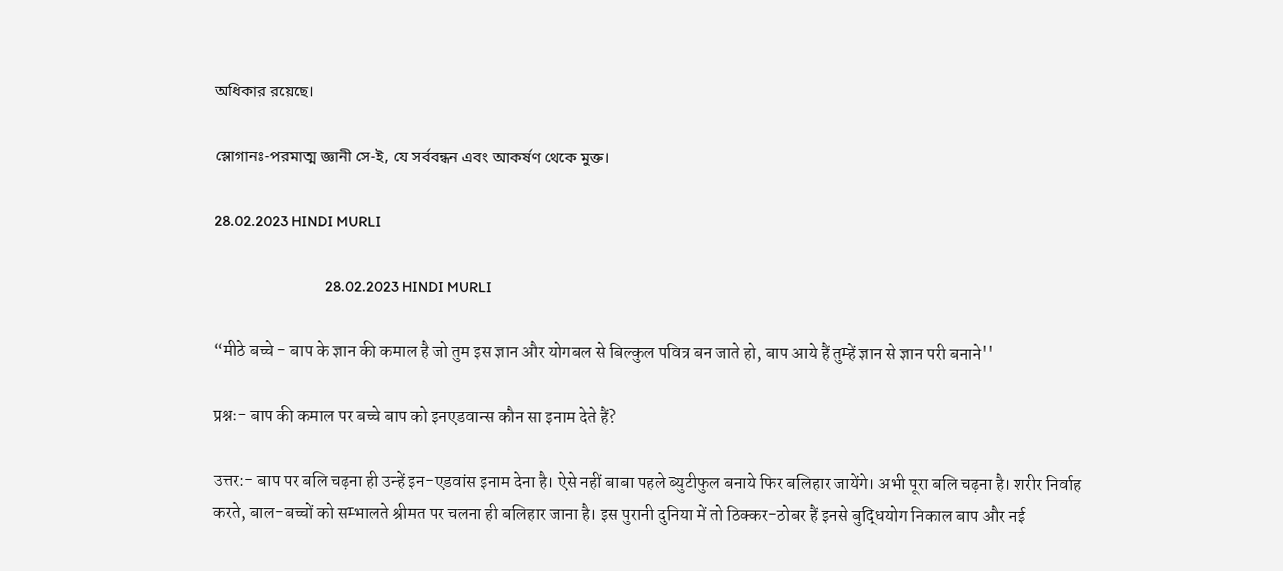অধিকার রয়েছে।

স্লোগানঃ-পরমাত্ম জ্ঞানী সে-ই, যে সর্ববন্ধন এবং আকর্ষণ থেকে মুক্ত।

28.02.2023 HINDI MURLI

                                     28.02.2023 HINDI MURLI

“मीठे बच्चे - बाप के ज्ञान की कमाल है जो तुम इस ज्ञान और योगबल से बिल्कुल पवित्र बन जाते हो, बाप आये हैं तुम्हें ज्ञान से ज्ञान परी बनाने''

प्रश्नः- बाप की कमाल पर बच्चे बाप को इनएडवान्स कौन सा इनाम देते हैं?

उत्तर:- बाप पर बलि चढ़ना ही उन्हें इन-एडवांस इनाम देना है। ऐसे नहीं बाबा पहले ब्युटीफुल बनाये फिर बलिहार जायेंगे। अभी पूरा बलि चढ़ना है। शरीर निर्वाह करते, बाल-बच्चों को सम्भालते श्रीमत पर चलना ही बलिहार जाना है। इस पुरानी दुनिया में तो ठिक्कर-ठोबर हैं इनसे बुद्धियोग निकाल बाप और नई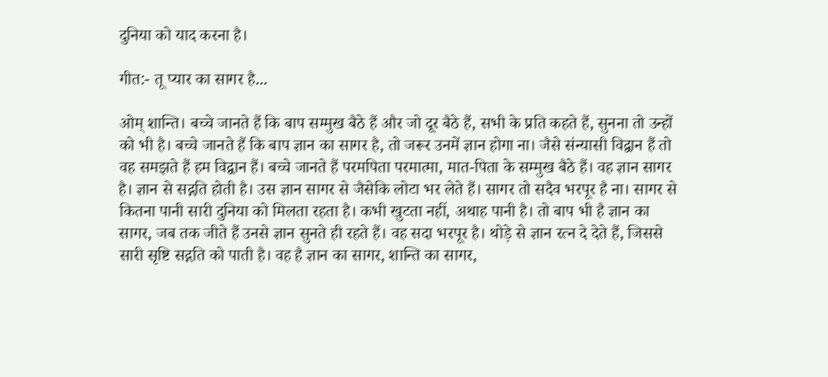दुनिया को याद करना है।

गीत:- तू प्यार का सागर है...

ओम् शान्ति। बच्चे जानते हैं कि बाप सम्मुख बैठे हैं और जो दूर बैठे हैं, सभी के प्रति कहते हैं, सुनना तो उन्हों को भी है। बच्चे जानते हैं कि बाप ज्ञान का सागर है, तो जरूर उनमें ज्ञान होगा ना। जैसे संन्यासी विद्वान हैं तो वह समझते हैं हम विद्वान हैं। बच्चे जानते हैं परमपिता परमात्मा, मात-पिता के सम्मुख बैठे हैं। वह ज्ञान सागर है। ज्ञान से सद्गति होती है। उस ज्ञान सागर से जैसेकि लोटा भर लेते हैं। सागर तो सदैव भरपूर है ना। सागर से कितना पानी सारी दुनिया को मिलता रहता है। कभी खुटता नहीं, अथाह पानी है। तो बाप भी है ज्ञान का सागर, जब तक जीते हैं उनसे ज्ञान सुनते ही रहते हैं। वह सदा भरपूर है। थोड़े से ज्ञान रत्न दे देते हैं, जिससे सारी सृष्टि सद्गति को पाती है। वह है ज्ञान का सागर, शान्ति का सागर,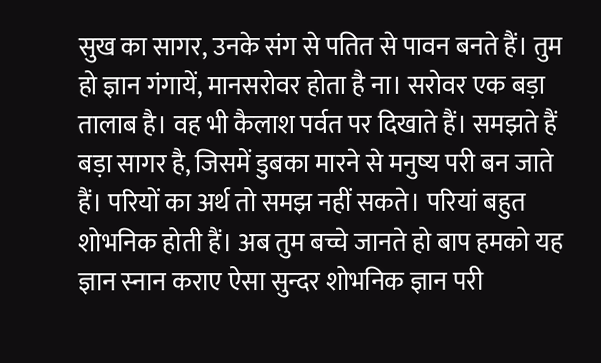सुख का सागर, उनके संग से पतित से पावन बनते हैं। तुम हो ज्ञान गंगायें, मानसरोवर होता है ना। सरोवर एक बड़ा तालाब है। वह भी कैलाश पर्वत पर दिखाते हैं। समझते हैं बड़ा सागर है, जिसमें डुबका मारने से मनुष्य परी बन जाते हैं। परियों का अर्थ तो समझ नहीं सकते। परियां बहुत शोभनिक होती हैं। अब तुम बच्चे जानते हो बाप हमको यह ज्ञान स्नान कराए ऐसा सुन्दर शोभनिक ज्ञान परी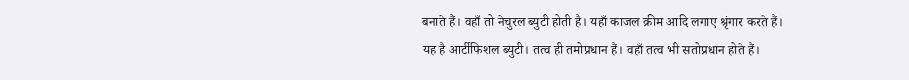बनाते हैं। वहाँ तो नेचुरल ब्युटी होती है। यहाँ काजल क्रीम आदि लगाए श्रृंगार करते हैं। यह है आर्टीफिशल ब्युटी। तत्व ही तमोप्रधान हैं। वहाँ तत्व भी सतोप्रधान होते हैं।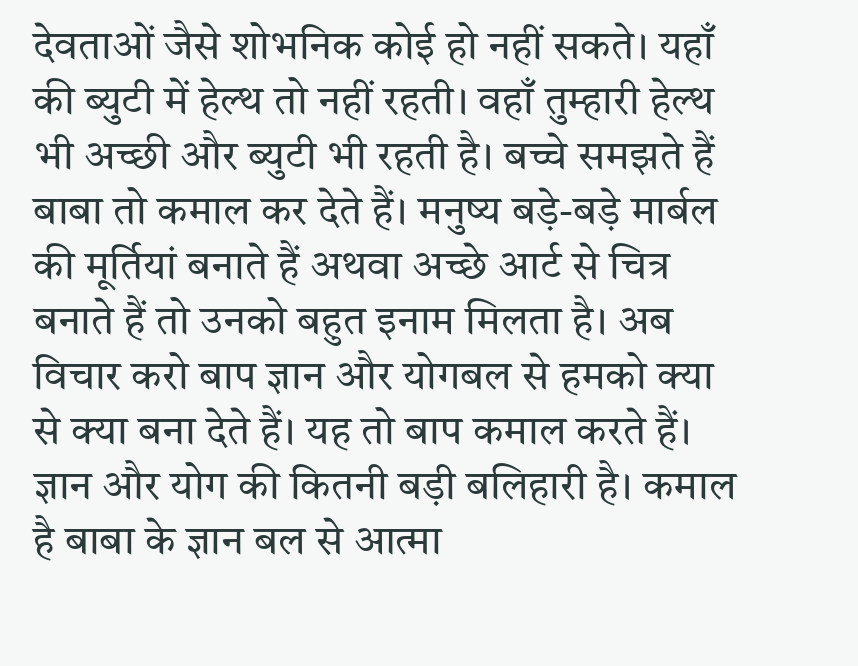देवताओं जैसे शोभनिक कोई हो नहीं सकते। यहाँ की ब्युटी में हेल्थ तो नहीं रहती। वहाँ तुम्हारी हेल्थ भी अच्छी और ब्युटी भी रहती है। बच्चे समझते हैं बाबा तो कमाल कर देते हैं। मनुष्य बड़े-बड़े मार्बल की मूर्तियां बनाते हैं अथवा अच्छे आर्ट से चित्र बनाते हैं तो उनको बहुत इनाम मिलता है। अब विचार करो बाप ज्ञान और योगबल से हमको क्या से क्या बना देते हैं। यह तो बाप कमाल करते हैं। ज्ञान और योग की कितनी बड़ी बलिहारी है। कमाल है बाबा के ज्ञान बल से आत्मा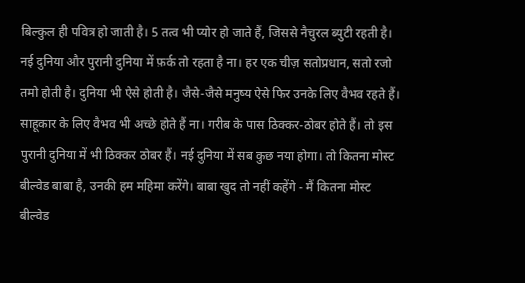बिल्कुल ही पवित्र हो जाती है। 5 तत्व भी प्योर हो जाते हैं, जिससे नैचुरल ब्युटी रहती है। नई दुनिया और पुरानी दुनिया में फ़र्क तो रहता है ना। हर एक चीज़ सतोप्रधान, सतो रजो तमो होती है। दुनिया भी ऐसे होती है। जैसे-जैसे मनुष्य ऐसे फिर उनके लिए वैभव रहते हैं। साहूकार के लिए वैभव भी अच्छे होते हैं ना। गरीब के पास ठिक्कर-ठोबर होते हैं। तो इस पुरानी दुनिया में भी ठिक्कर ठोबर हैं। नई दुनिया में सब कुछ नया होगा। तो कितना मोस्ट बील्वेड बाबा है, उनकी हम महिमा करेंगे। बाबा खुद तो नहीं कहेंगे - मैं कितना मोस्ट बील्वेड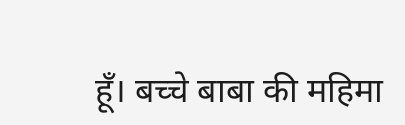हूँ। बच्चे बाबा की महिमा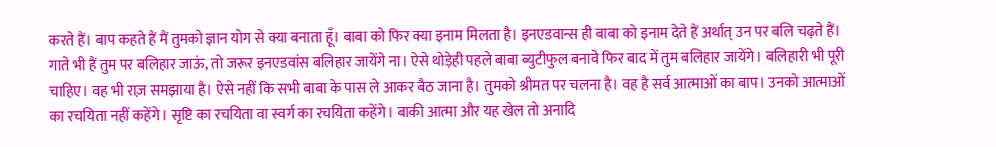करते हैं। बाप कहते हैं मैं तुमको ज्ञान योग से क्या बनाता हूँ। बाबा को फिर क्या इनाम मिलता है। इनएडवान्स ही बाबा को इनाम देते हैं अर्थात् उन पर बलि चढ़ते हैं। गाते भी हैं तुम पर बलिहार जाऊं, तो जरूर इनएडवांस बलिहार जायेंगे ना। ऐसे थोड़ेही पहले बाबा ब्युटीफुल बनावे फिर बाद में तुम बलिहार जायेंगे। बलिहारी भी पूरी चाहिए। वह भी राज़ समझाया है। ऐसे नहीं कि सभी बाबा के पास ले आकर बैठ जाना है। तुमको श्रीमत पर चलना है। वह है सर्व आत्माओं का बाप। उनको आत्माओं का रचयिता नहीं कहेंगे। सृष्टि का रचयिता वा स्वर्ग का रचयिता कहेंगे। बाकी आत्मा और यह खेल तो अनादि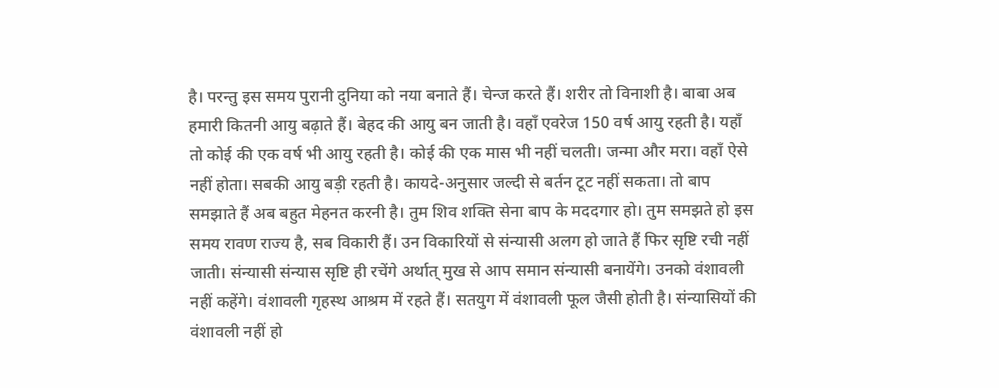है। परन्तु इस समय पुरानी दुनिया को नया बनाते हैं। चेन्ज करते हैं। शरीर तो विनाशी है। बाबा अब हमारी कितनी आयु बढ़ाते हैं। बेहद की आयु बन जाती है। वहाँ एवरेज 150 वर्ष आयु रहती है। यहाँ तो कोई की एक वर्ष भी आयु रहती है। कोई की एक मास भी नहीं चलती। जन्मा और मरा। वहाँ ऐसे नहीं होता। सबकी आयु बड़ी रहती है। कायदे-अनुसार जल्दी से बर्तन टूट नहीं सकता। तो बाप समझाते हैं अब बहुत मेहनत करनी है। तुम शिव शक्ति सेना बाप के मददगार हो। तुम समझते हो इस समय रावण राज्य है, सब विकारी हैं। उन विकारियों से संन्यासी अलग हो जाते हैं फिर सृष्टि रची नहीं जाती। संन्यासी संन्यास सृष्टि ही रचेंगे अर्थात् मुख से आप समान संन्यासी बनायेंगे। उनको वंशावली नहीं कहेंगे। वंशावली गृहस्थ आश्रम में रहते हैं। सतयुग में वंशावली फूल जैसी होती है। संन्यासियों की वंशावली नहीं हो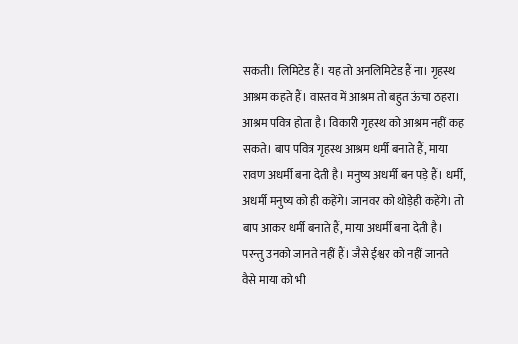सकती। लिमिटेड हैं। यह तो अनलिमिटेड हैं ना। गृहस्थ आश्रम कहते हैं। वास्तव में आश्रम तो बहुत ऊंचा ठहरा। आश्रम पवित्र होता है। विकारी गृहस्थ को आश्रम नहीं कह सकते। बाप पवित्र गृहस्थ आश्रम धर्मी बनाते हैं, माया रावण अधर्मी बना देती है। मनुष्य अधर्मी बन पड़े हैं। धर्मी, अधर्मी मनुष्य को ही कहेंगे। जानवर को थोड़ेही कहेंगे। तो बाप आकर धर्मी बनाते हैं, माया अधर्मी बना देती है। परन्तु उनको जानते नहीं हैं। जैसे ईश्वर को नहीं जानते वैसे माया को भी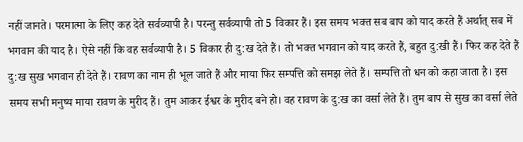नहीं जानते। परमात्मा के लिए कह देते सर्वव्यापी है। परन्तु सर्वव्यापी तो 5 विकार हैं। इस समय भक्त सब बाप को याद करते हैं अर्थात् सब में भगवान की याद है। ऐसे नहीं कि वह सर्वव्यापी है। 5 विकार ही दु:ख देते हैं। तो भक्त भगवान को याद करते हैं, बहुत दु:खी हैं। फिर कह देते हैं दु:ख सुख भगवान ही देते हैं। रावण का नाम ही भूल जाते हैं और माया फिर सम्पत्ति को समझ लेते हैं। सम्पत्ति तो धन को कहा जाता है। इस समय सभी मनुष्य माया रावण के मुरीद हैं। तुम आकर ईश्वर के मुरीद बने हो। वह रावण के दु:ख का वर्सा लेते हैं। तुम बाप से सुख का वर्सा लेते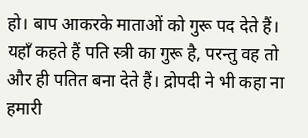हो। बाप आकरके माताओं को गुरू पद देते हैं। यहाँ कहते हैं पति स्त्री का गुरू है, परन्तु वह तो और ही पतित बना देते हैं। द्रोपदी ने भी कहा ना हमारी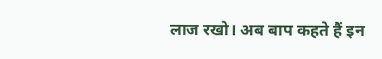लाज रखो। अब बाप कहते हैं इन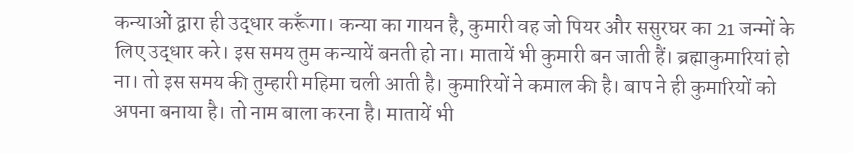कन्याओं द्वारा ही उद्धार करूँगा। कन्या का गायन है, कुमारी वह जो पियर और ससुरघर का 21 जन्मों के लिए उद्धार करे। इस समय तुम कन्यायें बनती हो ना। मातायें भी कुमारी बन जाती हैं। ब्रह्माकुमारियां हो ना। तो इस समय की तुम्हारी महिमा चली आती है। कुमारियों ने कमाल की है। बाप ने ही कुमारियों को अपना बनाया है। तो नाम बाला करना है। मातायें भी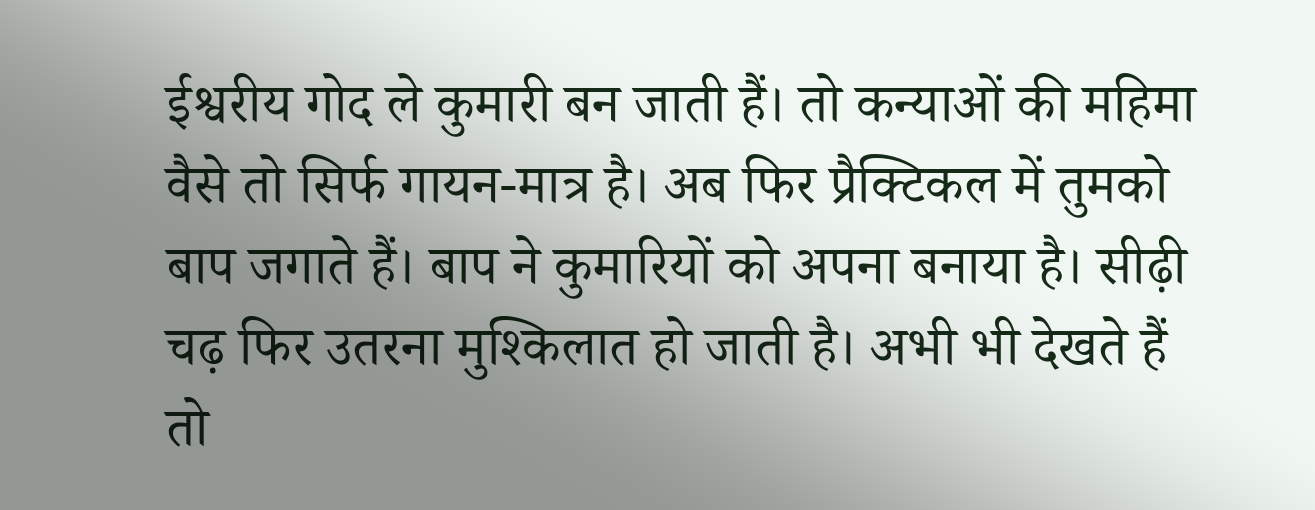ईश्वरीय गोद ले कुमारी बन जाती हैं। तो कन्याओं की महिमा वैसे तो सिर्फ गायन-मात्र है। अब फिर प्रैक्टिकल में तुमको बाप जगाते हैं। बाप ने कुमारियों को अपना बनाया है। सीढ़ी चढ़ फिर उतरना मुश्किलात हो जाती है। अभी भी देखते हैं तो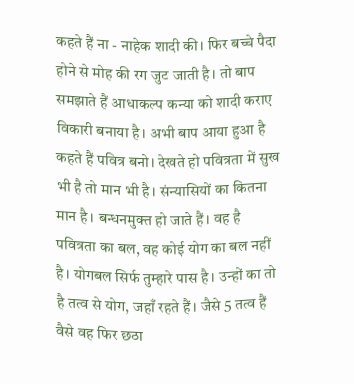कहते हैं ना - नाहेक शादी की। फिर बच्चे पैदा होने से मोह की रग जुट जाती है। तो बाप समझाते हैं आधाकल्प कन्या को शादी कराए विकारी बनाया है। अभी बाप आया हुआ है कहते हैं पवित्र बनो। देखते हो पवित्रता में सुख भी है तो मान भी है। संन्यासियों का कितना मान है। बन्धनमुक्त हो जाते हैं। वह है पवित्रता का बल, वह कोई योग का बल नहीं है। योगबल सिर्फ तुम्हारे पास है। उन्हों का तो है तत्व से योग, जहाँ रहते हैं। जैसे 5 तत्व हैं वैसे वह फिर छठा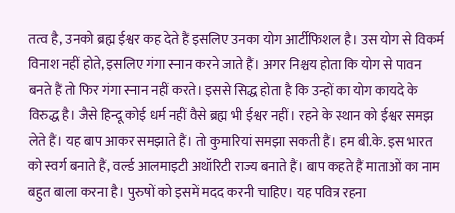तत्व है, उनको ब्रह्म ईश्वर कह देते हैं इसलिए उनका योग आर्टीफिशल है। उस योग से विकर्म विनाश नहीं होते, इसलिए गंगा स्नान करने जाते हैं। अगर निश्चय होता कि योग से पावन बनते हैं तो फिर गंगा स्नान नहीं करते। इससे सिद्ध होता है कि उन्हों का योग कायदे के विरुद्ध है। जैसे हिन्दू कोई धर्म नहीं वैसे ब्रह्म भी ईश्वर नहीं। रहने के स्थान को ईश्वर समझ लेते हैं। यह बाप आकर समझाते हैं। तो कुमारियां समझा सकती हैं। हम बी.के. इस भारत को स्वर्ग बनाते हैं, वर्ल्ड आलमाइटी अथॉरिटी राज्य बनाते हैं। बाप कहते हैं माताओं का नाम बहुत बाला करना है। पुरुषों को इसमें मदद करनी चाहिए। यह पवित्र रहना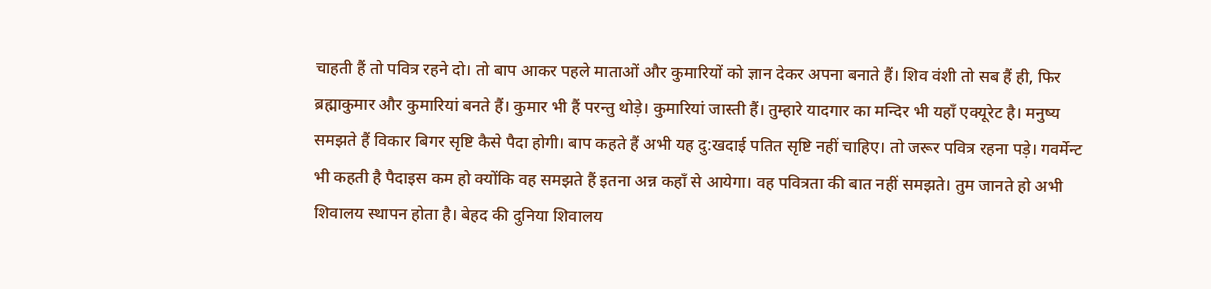चाहती हैं तो पवित्र रहने दो। तो बाप आकर पहले माताओं और कुमारियों को ज्ञान देकर अपना बनाते हैं। शिव वंशी तो सब हैं ही, फिर ब्रह्माकुमार और कुमारियां बनते हैं। कुमार भी हैं परन्तु थोड़े। कुमारियां जास्ती हैं। तुम्हारे यादगार का मन्दिर भी यहाँ एक्यूरेट है। मनुष्य समझते हैं विकार बिगर सृष्टि कैसे पैदा होगी। बाप कहते हैं अभी यह दु:खदाई पतित सृष्टि नहीं चाहिए। तो जरूर पवित्र रहना पड़े। गवर्मेन्ट भी कहती है पैदाइस कम हो क्योंकि वह समझते हैं इतना अन्न कहाँ से आयेगा। वह पवित्रता की बात नहीं समझते। तुम जानते हो अभी शिवालय स्थापन होता है। बेहद की दुनिया शिवालय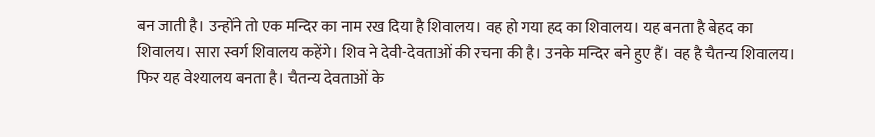बन जाती है। उन्होंने तो एक मन्दिर का नाम रख दिया है शिवालय। वह हो गया हद का शिवालय। यह बनता है बेहद का शिवालय। सारा स्वर्ग शिवालय कहेंगे। शिव ने देवी-देवताओं की रचना की है। उनके मन्दिर बने हुए हैं। वह है चैतन्य शिवालय। फिर यह वेश्यालय बनता है। चैतन्य देवताओं के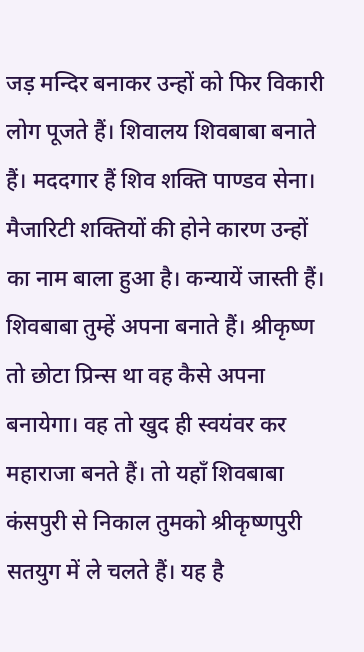जड़ मन्दिर बनाकर उन्हों को फिर विकारी लोग पूजते हैं। शिवालय शिवबाबा बनाते हैं। मददगार हैं शिव शक्ति पाण्डव सेना। मैजारिटी शक्तियों की होने कारण उन्हों का नाम बाला हुआ है। कन्यायें जास्ती हैं। शिवबाबा तुम्हें अपना बनाते हैं। श्रीकृष्ण तो छोटा प्रिन्स था वह कैसे अपना बनायेगा। वह तो खुद ही स्वयंवर कर महाराजा बनते हैं। तो यहाँ शिवबाबा कंसपुरी से निकाल तुमको श्रीकृष्णपुरी सतयुग में ले चलते हैं। यह है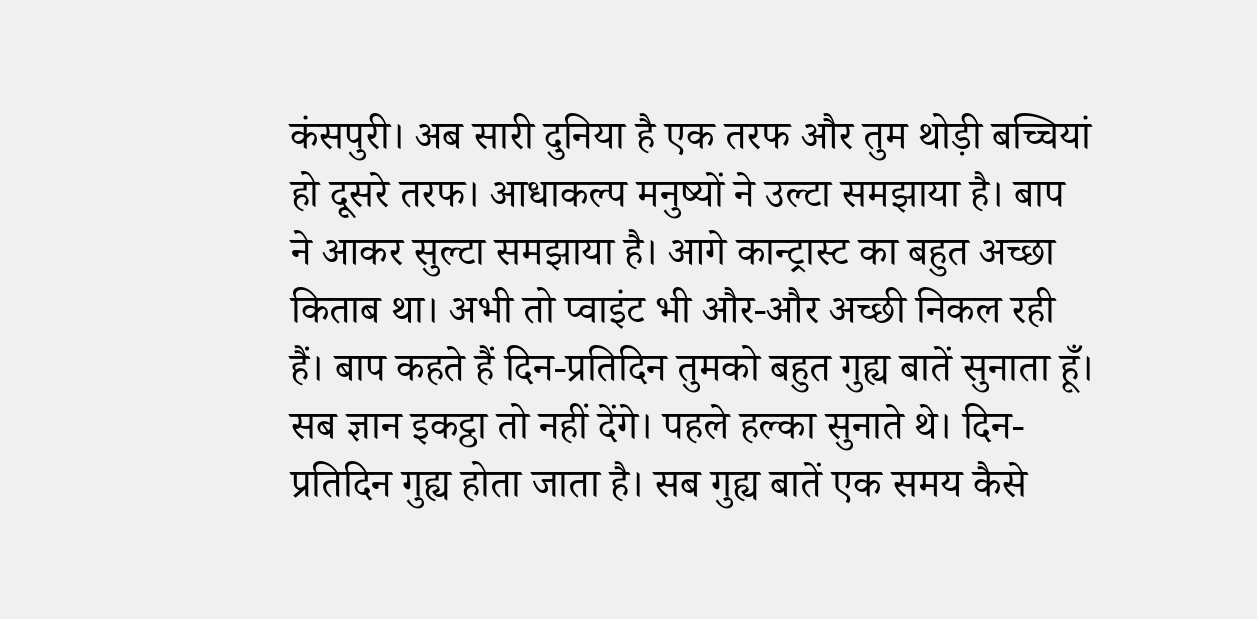कंसपुरी। अब सारी दुनिया है एक तरफ और तुम थोड़ी बच्चियां हो दूसरे तरफ। आधाकल्प मनुष्यों ने उल्टा समझाया है। बाप ने आकर सुल्टा समझाया है। आगे कान्ट्रास्ट का बहुत अच्छा किताब था। अभी तो प्वाइंट भी और-और अच्छी निकल रही हैं। बाप कहते हैं दिन-प्रतिदिन तुमको बहुत गुह्य बातें सुनाता हूँ। सब ज्ञान इकट्ठा तो नहीं देंगे। पहले हल्का सुनाते थे। दिन-प्रतिदिन गुह्य होता जाता है। सब गुह्य बातें एक समय कैसे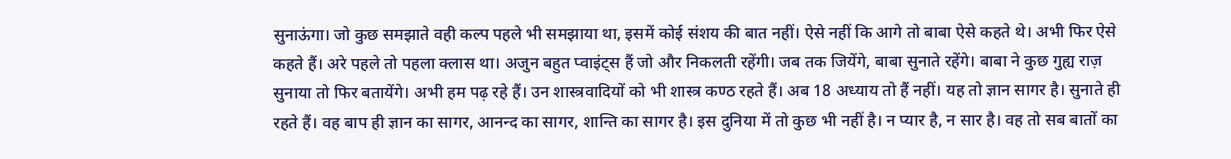सुनाऊंगा। जो कुछ समझाते वही कल्प पहले भी समझाया था, इसमें कोई संशय की बात नहीं। ऐसे नहीं कि आगे तो बाबा ऐसे कहते थे। अभी फिर ऐसे कहते हैं। अरे पहले तो पहला क्लास था। अजुन बहुत प्वाइंट्स हैं जो और निकलती रहेंगी। जब तक जियेंगे, बाबा सुनाते रहेंगे। बाबा ने कुछ गुह्य राज़ सुनाया तो फिर बतायेंगे। अभी हम पढ़ रहे हैं। उन शास्त्रवादियों को भी शास्त्र कण्ठ रहते हैं। अब 18 अध्याय तो हैं नहीं। यह तो ज्ञान सागर है। सुनाते ही रहते हैं। वह बाप ही ज्ञान का सागर, आनन्द का सागर, शान्ति का सागर है। इस दुनिया में तो कुछ भी नहीं है। न प्यार है, न सार है। वह तो सब बातों का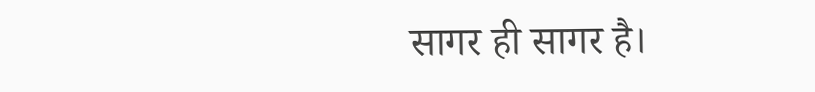सागर ही सागर है।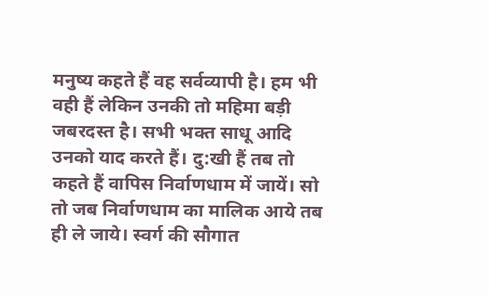मनुष्य कहते हैं वह सर्वव्यापी है। हम भी वही हैं लेकिन उनकी तो महिमा बड़ी जबरदस्त है। सभी भक्त साधू आदि उनको याद करते हैं। दु:खी हैं तब तो कहते हैं वापिस निर्वाणधाम में जायें। सो तो जब निर्वाणधाम का मालिक आये तब ही ले जाये। स्वर्ग की सौगात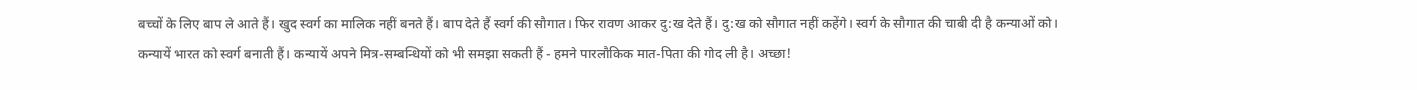बच्चों के लिए बाप ले आते हैं। खुद स्वर्ग का मालिक नहीं बनते हैं। बाप देते हैं स्वर्ग की सौगात। फिर रावण आकर दु:ख देते हैं। दु:ख को सौगात नहीं कहेंगे। स्वर्ग के सौगात की चाबी दी है कन्याओं को। कन्यायें भारत को स्वर्ग बनाती हैं। कन्यायें अपने मित्र-सम्बन्धियों को भी समझा सकती हैं - हमने पारलौकिक मात-पिता की गोद ली है। अच्छा!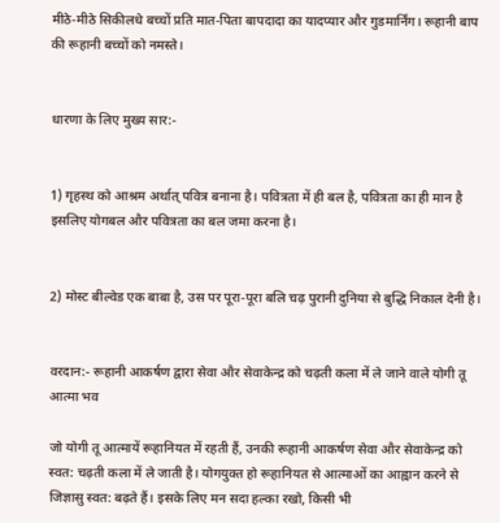मीठे-मीठे सिकीलधे बच्चों प्रति मात-पिता बापदादा का यादप्यार और गुडमार्निंग। रूहानी बाप की रूहानी बच्चों को नमस्ते।


धारणा के लिए मुख्य सार:-


1) गृहस्थ को आश्रम अर्थात् पवित्र बनाना है। पवित्रता में ही बल है, पवित्रता का ही मान है इसलिए योगबल और पवित्रता का बल जमा करना है।


2) मोस्ट बील्वेड एक बाबा है, उस पर पूरा-पूरा बलि चढ़ पुरानी दुनिया से बुद्धि निकाल देनी है।


वरदान:- रूहानी आकर्षण द्वारा सेवा और सेवाकेन्द्र को चढ़ती कला में ले जाने वाले योगी तू आत्मा भव

जो योगी तू आत्मायें रूहानियत में रहती हैं, उनकी रूहानी आकर्षण सेवा और सेवाकेन्द्र को स्वत: चढ़ती कला में ले जाती है। योगयुक्त हो रूहानियत से आत्माओं का आह्वान करने से जिज्ञासु स्वत: बढ़ते हैं। इसके लिए मन सदा हल्का रखो, किसी भी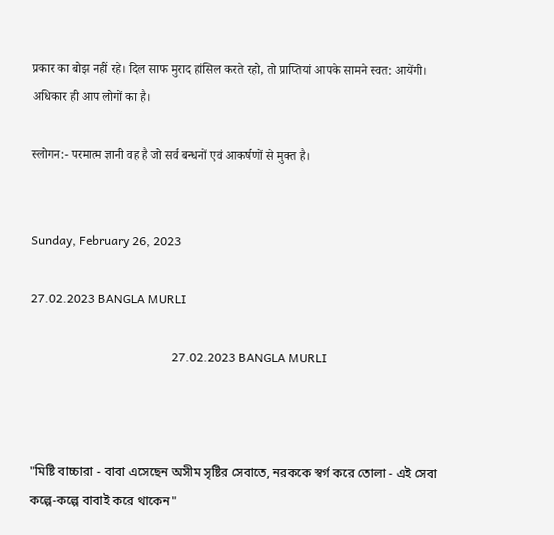प्रकार का बोझ नहीं रहे। दिल साफ मुराद हांसिल करते रहो, तो प्राप्तियां आपके सामने स्वत: आयेंगी। अधिकार ही आप लोगों का है।

स्लोगन:- परमात्म ज्ञानी वह है जो सर्व बन्धनों एवं आकर्षणों से मुक्त है।


Sunday, February 26, 2023

27.02.2023 BANGLA MURLI

                                               27.02.2023 BANGLA MURLI



"মিষ্টি বাচ্চারা ‐ বাবা এসেছেন অসীম সৃষ্টির সেবাতে, নরককে স্বর্গ করে তোলা - এই সেবা কল্পে-কল্পে বাবাই করে থাকেন"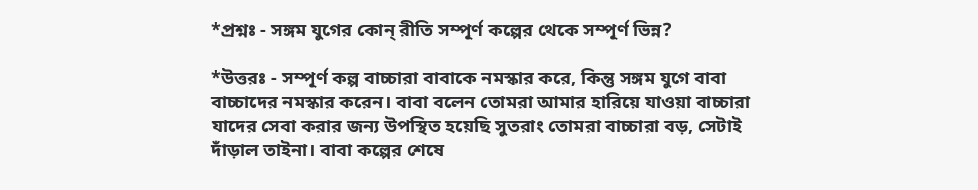*প্রশ্নঃ - সঙ্গম যুগের কোন্ রীতি সম্পূর্ণ কল্পের থেকে সম্পূর্ণ ভিন্ন?

*উত্তরঃ - সম্পূর্ণ কল্প বাচ্চারা বাবাকে নমস্কার করে, কিন্তু সঙ্গম যুগে বাবা বাচ্চাদের নমস্কার করেন। বাবা বলেন তোমরা আমার হারিয়ে যাওয়া বাচ্চারা যাদের সেবা করার জন্য উপস্থিত হয়েছি সুতরাং তোমরা বাচ্চারা বড়, সেটাই দাঁড়াল তাইনা। বাবা কল্পের শেষে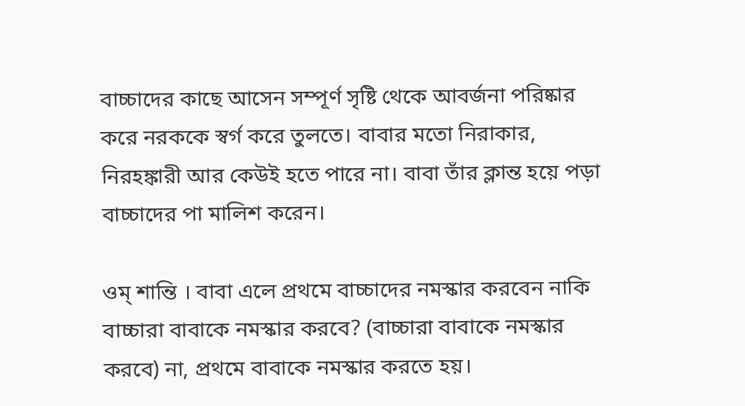বাচ্চাদের কাছে আসেন সম্পূর্ণ সৃষ্টি থেকে আবর্জনা পরিষ্কার করে নরককে স্বর্গ করে তুলতে। বাবার মতো নিরাকার, নিরহঙ্কারী আর কেউই হতে পারে না। বাবা তাঁর ক্লান্ত হয়ে পড়া বাচ্চাদের পা মালিশ করেন।

ওম্ শান্তি । বাবা এলে প্রথমে বাচ্চাদের নমস্কার করবেন নাকি বাচ্চারা বাবাকে নমস্কার করবে? (বাচ্চারা বাবাকে নমস্কার করবে) না, প্রথমে বাবাকে নমস্কার করতে হয়।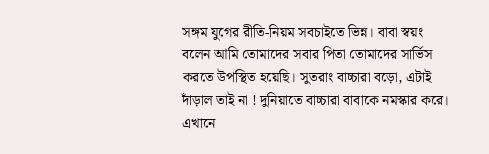সঙ্গম যুগের রীতি-নিয়ম সবচাইতে ভিন্ন। বাবা স্বয়ং বলেন আমি তোমাদের সবার পিতা তোমাদের সার্ভিস করতে উপস্থিত হয়েছি। সুতরাং বাচ্চারা বড়ো, এটাই দাঁড়াল তাই না ! দুনিয়াতে বাচ্চারা বাবাকে নমস্কার করে। এখানে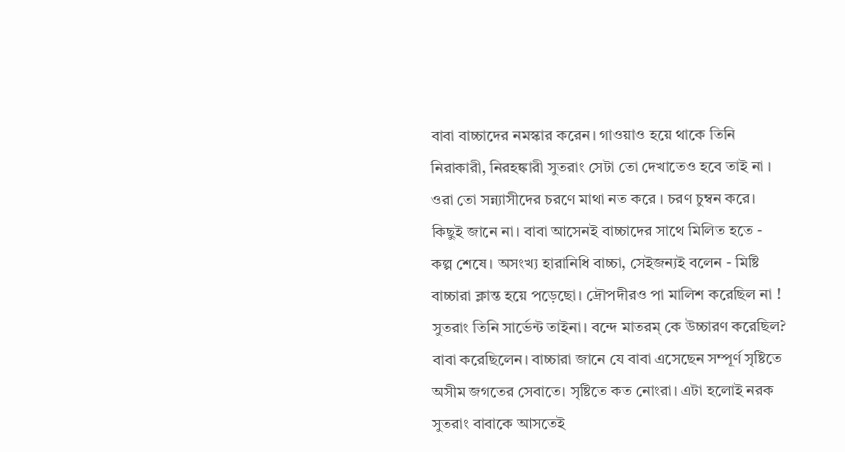বাবা বাচ্চাদের নমস্কার করেন। গাওয়াও হয়ে থাকে তিনি নিরাকারী, নিরহঙ্কারী সুতরাং সেটা তো দেখাতেও হবে তাই না । ওরা তো সন্ন্যাসীদের চরণে মাথা নত করে । চরণ চুম্বন করে। কিছুই জানে না। বাবা আসেনই বাচ্চাদের সাথে মিলিত হতে - কল্প শেষে। অসংখ্য হারানিধি বাচ্চা, সেইজন্যই বলেন - মিষ্টি বাচ্চারা ক্লান্ত হয়ে পড়েছো। দ্রৌপদীরও পা মালিশ করেছিল না ! সুতরাং তিনি সার্ভেন্ট তাইনা। বন্দে মাতরম্ কে উচ্চারণ করেছিল? বাবা করেছিলেন। বাচ্চারা জানে যে বাবা এসেছেন সম্পূর্ণ সৃষ্টিতে অসীম জগতের সেবাতে। সৃষ্টিতে কত নোংরা। এটা হলোই নরক সুতরাং বাবাকে আসতেই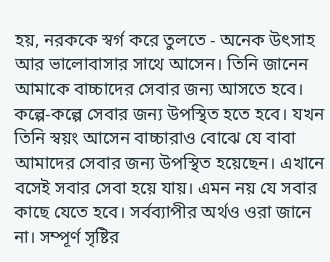হয়, নরককে স্বর্গ করে তুলতে - অনেক উৎসাহ আর ভালোবাসার সাথে আসেন। তিনি জানেন আমাকে বাচ্চাদের সেবার জন্য আসতে হবে। কল্পে-কল্পে সেবার জন্য উপস্থিত হতে হবে। যখন তিনি স্বয়ং আসেন বাচ্চারাও বোঝে যে বাবা আমাদের সেবার জন্য উপস্থিত হয়েছেন। এখানে বসেই সবার সেবা হয়ে যায়। এমন নয় যে সবার কাছে যেতে হবে। সর্বব্যাপীর অর্থও ওরা জানে না। সম্পূর্ণ সৃষ্টির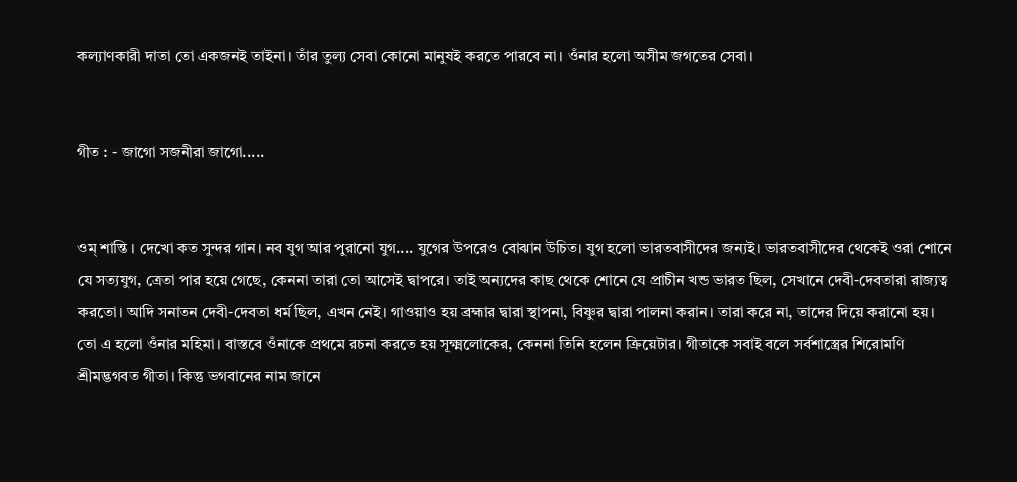কল্যাণকারী দাতা তো একজনই তাইনা। তাঁর তুল্য সেবা কোনো মানুষই করতে পারবে না। ওঁনার হলো অসীম জগতের সেবা।


গীত : - জাগো সজনীরা জাগো.....


ওম্ শান্তি । দেখো কত সুন্দর গান। নব যুগ আর পুরানো যুগ.... যুগের উপরেও বোঝান উচিত। যুগ হলো ভারতবাসীদের জন্যই। ভারতবাসীদের থেকেই ওরা শোনে যে সত্যযুগ, ত্রেতা পার হয়ে গেছে, কেননা তারা তো আসেই দ্বাপরে। তাই অন্যদের কাছ থেকে শোনে যে প্রাচীন খন্ড ভারত ছিল, সেখানে দেবী-দেবতারা রাজ্যত্ব করতো। আদি সনাতন দেবী-দেবতা ধর্ম ছিল, এখন নেই। গাওয়াও হয় ব্রহ্মার দ্বারা স্থাপনা, বিষ্ণুর দ্বারা পালনা করান। তারা করে না, তাদের দিয়ে করানো হয়। তো এ হলো ওঁনার মহিমা। বাস্তবে ওঁনাকে প্রথমে রচনা করতে হয় সূক্ষ্মলোকের, কেননা তিনি হলেন ক্রিয়েটার। গীতাকে সবাই বলে সর্বশাস্ত্রের শিরোমণি শ্রীমদ্ভগবত গীতা। কিন্তু ভগবানের নাম জানে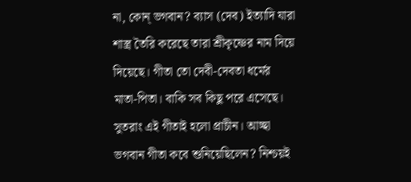না, কোন্ ভগবান? ব্যাস (দেব) ইত্যাদি যারা শাস্ত্র তৈরি করেছে তারা শ্রীকৃষ্ণের নাম দিয়ে দিয়েছে। গীতা তো দেবী-দেবতা ধর্মের মাতা-পিতা। বাকি সব কিছু পরে এসেছে। সুতরাং এই গীতাই হলো প্রাচীন। আচ্ছা ভগবান গীতা কবে শুনিয়েছিলেন? নিশ্চয়ই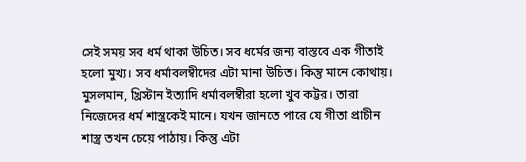সেই সময় সব ধর্ম থাকা উচিত। সব ধর্মের জন্য বাস্তবে এক গীতাই হলো মুখ্য। সব ধর্মাবলম্বীদের এটা মানা উচিত। কিন্তু মানে কোথায়। মুসলমান, খ্রিস্টান ইত্যাদি ধর্মাবলম্বীরা হলো খুব কট্টর। তারা নিজেদের ধর্ম শাস্ত্রকেই মানে। যখন জানতে পারে যে গীতা প্রাচীন শাস্ত্র তখন চেয়ে পাঠায়। কিন্তু এটা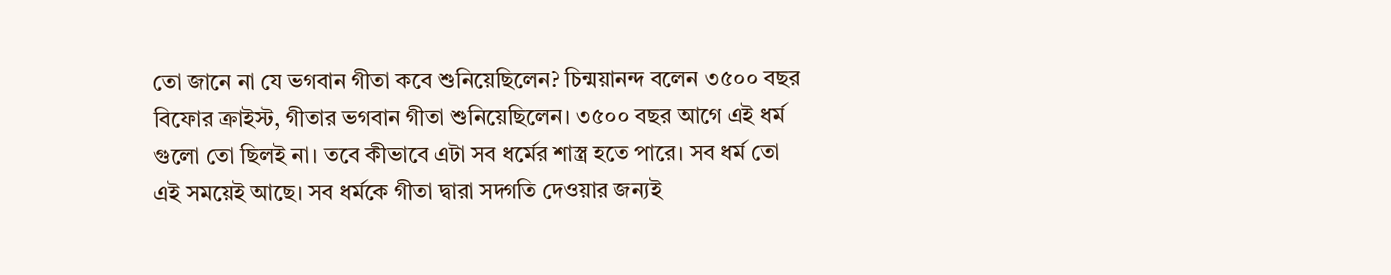তো জানে না যে ভগবান গীতা কবে শুনিয়েছিলেন? চিন্ময়ানন্দ বলেন ৩৫০০ বছর বিফোর ক্রাইস্ট, গীতার ভগবান গীতা শুনিয়েছিলেন। ৩৫০০ বছর আগে এই ধর্ম গুলো তো ছিলই না। তবে কীভাবে এটা সব ধর্মের শাস্ত্র হতে পারে। সব ধর্ম তো এই সময়েই আছে। সব ধর্মকে গীতা দ্বারা সদ্গতি দেওয়ার জন্যই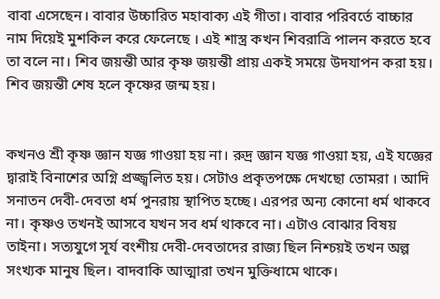বাবা এসেছেন। বাবার উচ্চারিত মহাবাক্য এই গীতা। বাবার পরিবর্তে বাচ্চার নাম দিয়েই মুশকিল করে ফেলেছে । এই শাস্ত্র কখন শিবরাত্রি পালন করতে হবে তা বলে না। শিব জয়ন্তী আর কৃষ্ণ জয়ন্তী প্রায় একই সময়ে উদযাপন করা হয়। শিব জয়ন্তী শেষ হলে কৃষ্ণের জন্ম হয়।


কখনও শ্রী কৃষ্ণ জ্ঞান যজ্ঞ গাওয়া হয় না। রুদ্র জ্ঞান যজ্ঞ গাওয়া হয়, এই যজ্ঞের দ্বারাই বিনাশের অগ্নি প্রজ্জ্বলিত হয়। সেটাও প্রকৃতপক্ষে দেখছো তোমরা । আদি সনাতন দেবী-দেবতা ধর্ম পুনরায় স্থাপিত হচ্ছে। এরপর অন্য কোনো ধর্ম থাকবে না। কৃষ্ণও তখনই আসবে যখন সব ধর্ম থাকবে না। এটাও বোঝার বিষয় তাইনা। সত্যযুগে সূর্য বংশীয় দেবী-দেবতাদের রাজ্য ছিল নিশ্চয়ই তখন অল্প সংখ্যক মানুষ ছিল। বাদবাকি আত্মারা তখন মুক্তিধামে থাকে।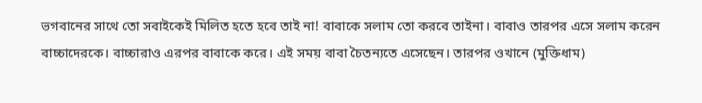ভগবানের সাথে তো সবাইকেই মিলিত হতে হবে তাই না! বাবাকে সলাম তো করবে তাইনা। বাবাও তারপর এসে সলাম করেন বাচ্চাদেরকে। বাচ্চারাও এরপর বাবাকে করে। এই সময় বাবা চৈতন্যতে এসেছেন। তারপর ওখানে (মুক্তিধাম)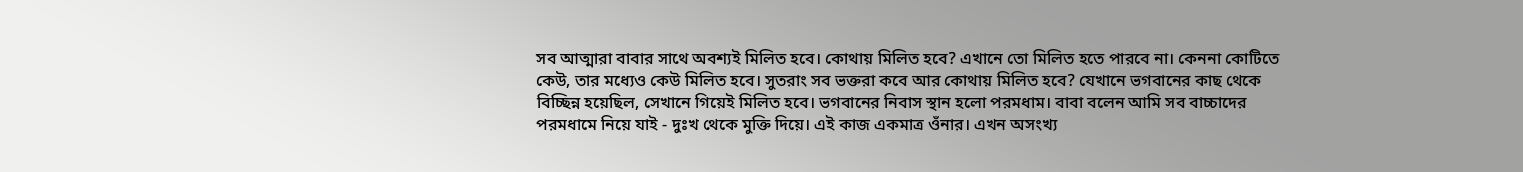সব আত্মারা বাবার সাথে অবশ্যই মিলিত হবে। কোথায় মিলিত হবে? এখানে তো মিলিত হতে পারবে না। কেননা কোটিতে কেউ, তার মধ্যেও কেউ মিলিত হবে। সুতরাং সব ভক্তরা কবে আর কোথায় মিলিত হবে? যেখানে ভগবানের কাছ থেকে বিচ্ছিন্ন হয়েছিল, সেখানে গিয়েই মিলিত হবে। ভগবানের নিবাস স্থান হলো পরমধাম। বাবা বলেন আমি সব বাচ্চাদের পরমধামে নিয়ে যাই - দুঃখ থেকে মুক্তি দিয়ে। এই কাজ একমাত্র ওঁনার। এখন অসংখ্য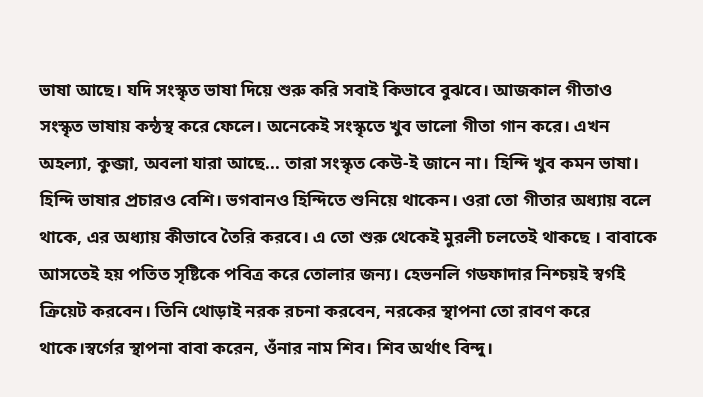ভাষা আছে। যদি সংস্কৃত ভাষা দিয়ে শুরু করি সবাই কিভাবে বুঝবে। আজকাল গীতাও সংস্কৃত ভাষায় কন্ঠস্থ করে ফেলে। অনেকেই সংস্কৃতে খুব ভালো গীতা গান করে। এখন অহল্যা, কুব্জা, অবলা যারা আছে... তারা সংস্কৃত কেউ-ই জানে না। হিন্দি খুব কমন ভাষা। হিন্দি ভাষার প্রচারও বেশি। ভগবানও হিন্দিতে শুনিয়ে থাকেন। ওরা তো গীতার অধ্যায় বলে থাকে, এর অধ্যায় কীভাবে তৈরি করবে। এ তো শুরু থেকেই মুরলী চলতেই থাকছে । বাবাকে আসতেই হয় পতিত সৃষ্টিকে পবিত্র করে তোলার জন্য। হেভনলি গডফাদার নিশ্চয়ই স্বর্গই ক্রিয়েট করবেন। তিনি থোড়াই নরক রচনা করবেন, নরকের স্থাপনা তো রাবণ করে থাকে।স্বর্গের স্থাপনা বাবা করেন, ওঁনার নাম শিব। শিব অর্থাৎ বিন্দু।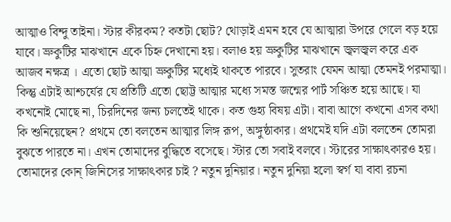আত্মাও বিন্দু তাইনা। স্টার কীরকম? কতটা ছোট? থোড়াই এমন হবে যে আত্মারা উপরে গেলে বড় হয়ে যাবে। ভ্রুকুটির মাঝখানে একে চিহ্ন দেখানো হয়। বলাও হয় ভ্রুকুটির মাঝখানে জ্বলজ্বল করে এক আজব নক্ষত্র । এতো ছোট আত্মা ভ্রুকুটির মধ্যেই থাকতে পারবে। সুতরাং যেমন আত্মা তেমনই পরমাত্মা। কিন্তু এটাই আশ্চর্যের যে প্রতিটি এতো ছোট্ট আত্মার মধ্যে সমস্ত জন্মের পার্ট সঞ্চিত হয়ে আছে। যা কখনোই মোছে না, চিরদিনের জন্য চলতেই থাকে। কত গুহ্য বিষয় এটা। বাবা আগে কখনো এসব কথা কি শুনিয়েছেন? প্রথমে তো বলতেন আত্মার লিঙ্গ রূপ, অঙ্গুষ্ঠাকার। প্রথমেই যদি এটা বলতেন তোমরা বুঝতে পারতে না। এখন তোমাদের বুদ্ধিতে বসেছে। স্টার তো সবাই বলবে। স্টারের সাক্ষাৎকারও হয়। তোমাদের কোন্ জিনিসের সাক্ষাৎকার চাই ? নতুন দুনিয়ার। নতুন দুনিয়া হলো স্বর্গ যা বাবা রচনা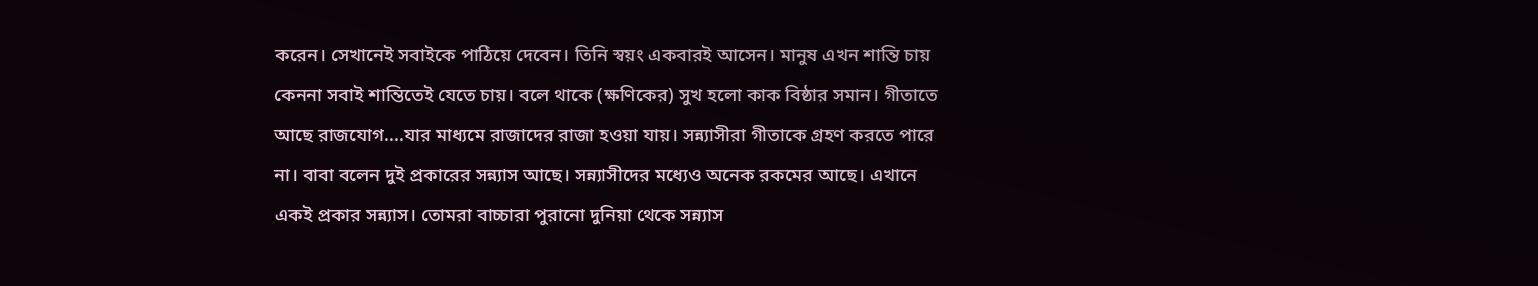করেন। সেখানেই সবাইকে পাঠিয়ে দেবেন। তিনি স্বয়ং একবারই আসেন। মানুষ এখন শান্তি চায় কেননা সবাই শান্তিতেই যেতে চায়। বলে থাকে (ক্ষণিকের) সুখ হলো কাক বিষ্ঠার সমান। গীতাতে আছে রাজযোগ....যার মাধ্যমে রাজাদের রাজা হওয়া যায়। সন্ন্যাসীরা গীতাকে গ্রহণ করতে পারে না। বাবা বলেন দুই প্রকারের সন্ন্যাস আছে। সন্ন্যাসীদের মধ্যেও অনেক রকমের আছে। এখানে একই প্রকার সন্ন্যাস। তোমরা বাচ্চারা পুরানো দুনিয়া থেকে সন্ন্যাস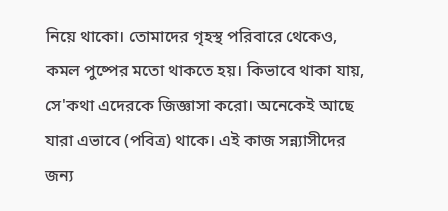নিয়ে থাকো। তোমাদের গৃহস্থ পরিবারে থেকেও, কমল পুষ্পের মতো থাকতে হয়। কিভাবে থাকা যায়, সে'কথা এদেরকে জিজ্ঞাসা করো। অনেকেই আছে যারা এভাবে (পবিত্র) থাকে। এই কাজ সন্ন্যাসীদের জন্য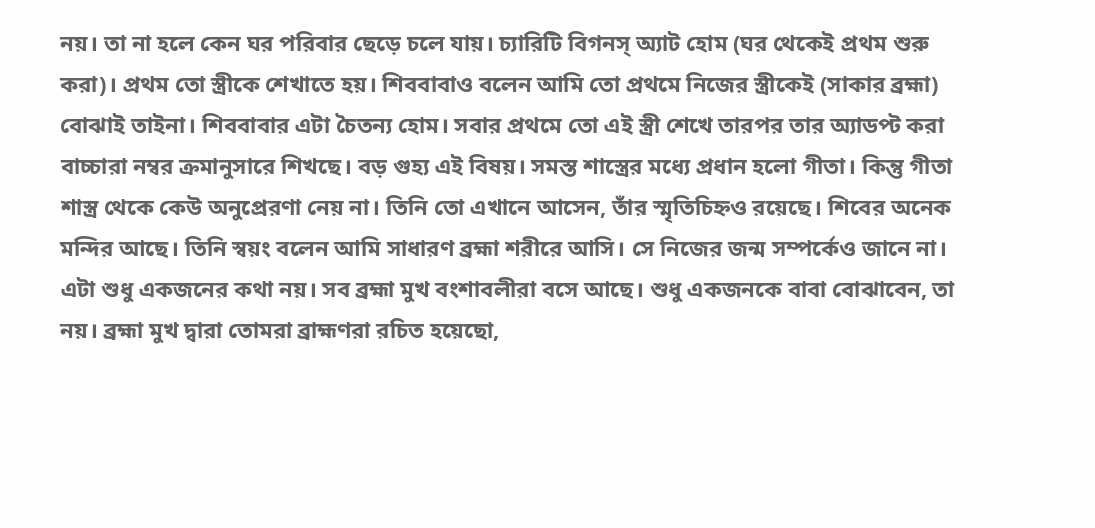নয়। তা না হলে কেন ঘর পরিবার ছেড়ে চলে যায়। চ্যারিটি বিগনস্ অ্যাট হোম (ঘর থেকেই প্রথম শুরু করা)। প্রথম তো স্ত্রীকে শেখাতে হয়। শিববাবাও বলেন আমি তো প্রথমে নিজের স্ত্রীকেই (সাকার ব্রহ্মা) বোঝাই তাইনা। শিববাবার এটা চৈতন্য হোম। সবার প্রথমে তো এই স্ত্রী শেখে তারপর তার অ্যাডপ্ট করা বাচ্চারা নম্বর ক্রমানুসারে শিখছে। বড় গুহ্য এই বিষয়। সমস্ত শাস্ত্রের মধ্যে প্রধান হলো গীতা। কিন্তু গীতা শাস্ত্র থেকে কেউ অনুপ্রেরণা নেয় না। তিনি তো এখানে আসেন, তাঁর স্মৃতিচিহ্নও রয়েছে। শিবের অনেক মন্দির আছে। তিনি স্বয়ং বলেন আমি সাধারণ ব্রহ্মা শরীরে আসি। সে নিজের জন্ম সম্পর্কেও জানে না। এটা শুধু একজনের কথা নয়। সব ব্রহ্মা মুখ বংশাবলীরা বসে আছে। শুধু একজনকে বাবা বোঝাবেন, তা নয়। ব্রহ্মা মুখ দ্বারা তোমরা ব্রাহ্মণরা রচিত হয়েছো,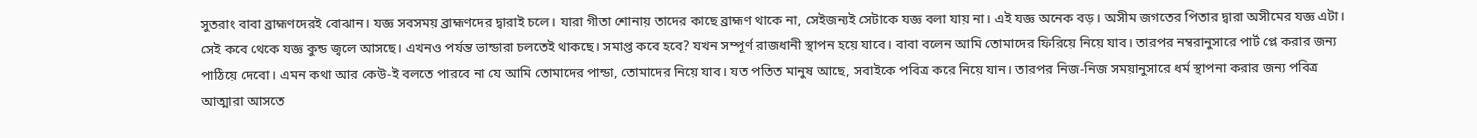সুতরাং বাবা ব্রাহ্মণদেরই বোঝান। যজ্ঞ সবসময় ব্রাহ্মণদের দ্বারাই চলে। যারা গীতা শোনায় তাদের কাছে ব্রাহ্মণ থাকে না, সেইজন্যই সেটাকে যজ্ঞ বলা যায় না। এই যজ্ঞ অনেক বড়। অসীম জগতের পিতার দ্বারা অসীমের যজ্ঞ এটা। সেই কবে থেকে যজ্ঞ কুন্ড জ্বলে আসছে। এখনও পর্যন্ত ভান্ডারা চলতেই থাকছে। সমাপ্ত কবে হবে? যখন সম্পূর্ণ রাজধানী স্থাপন হয়ে যাবে। বাবা বলেন আমি তোমাদের ফিরিয়ে নিয়ে যাব। তারপর নম্বরানুসারে পার্ট প্লে করার জন্য পাঠিয়ে দেবো। এমন কথা আর কেউ-ই বলতে পারবে না যে আমি তোমাদের পান্ডা, তোমাদের নিয়ে যাব। যত পতিত মানুষ আছে, সবাইকে পবিত্র করে নিয়ে যান। তারপর নিজ-নিজ সময়ানুসারে ধর্ম স্থাপনা করার জন্য পবিত্র আত্মারা আসতে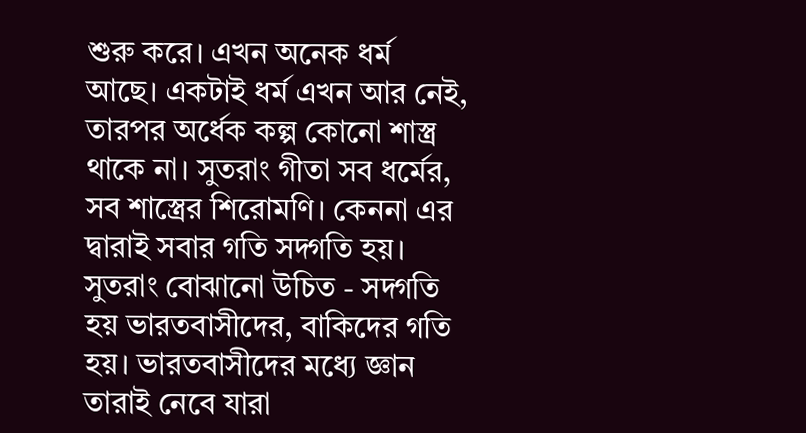শুরু করে। এখন অনেক ধর্ম আছে। একটাই ধর্ম এখন আর নেই, তারপর অর্ধেক কল্প কোনো শাস্ত্র থাকে না। সুতরাং গীতা সব ধর্মের, সব শাস্ত্রের শিরোমণি। কেননা এর দ্বারাই সবার গতি সদ্গতি হয়। সুতরাং বোঝানো উচিত - সদ্গতি হয় ভারতবাসীদের, বাকিদের গতি হয়। ভারতবাসীদের মধ্যে জ্ঞান তারাই নেবে যারা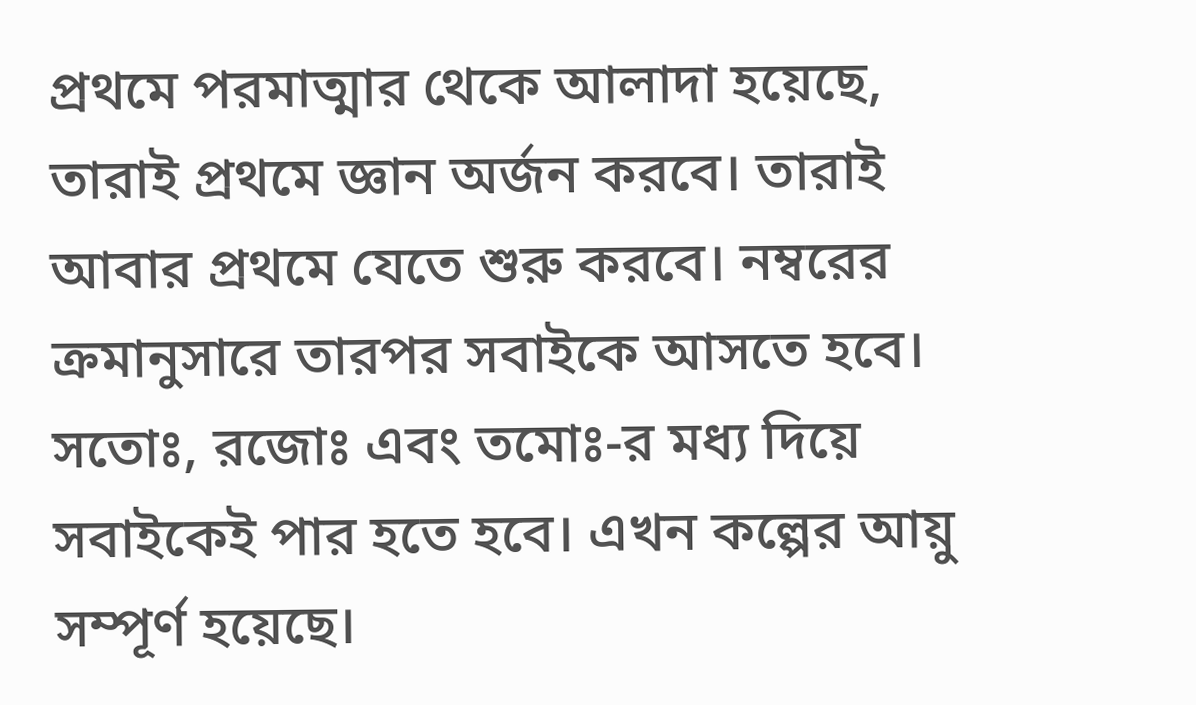প্রথমে পরমাত্মার থেকে আলাদা হয়েছে, তারাই প্রথমে জ্ঞান অর্জন করবে। তারাই আবার প্রথমে যেতে শুরু করবে। নম্বরের ক্রমানুসারে তারপর সবাইকে আসতে হবে। সতোঃ, রজোঃ এবং তমোঃ-র মধ্য দিয়ে সবাইকেই পার হতে হবে। এখন কল্পের আয়ু সম্পূর্ণ হয়েছে।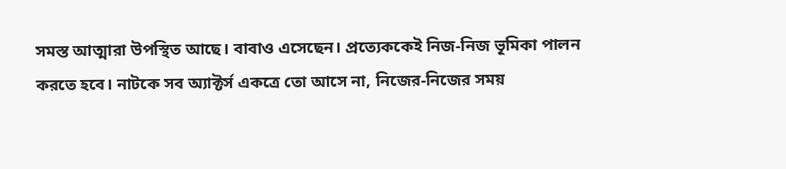সমস্ত আত্মারা উপস্থিত আছে। বাবাও এসেছেন। প্রত্যেককেই নিজ-নিজ ভূমিকা পালন করতে হবে। নাটকে সব অ্যাক্টর্স একত্রে তো আসে না, নিজের-নিজের সময়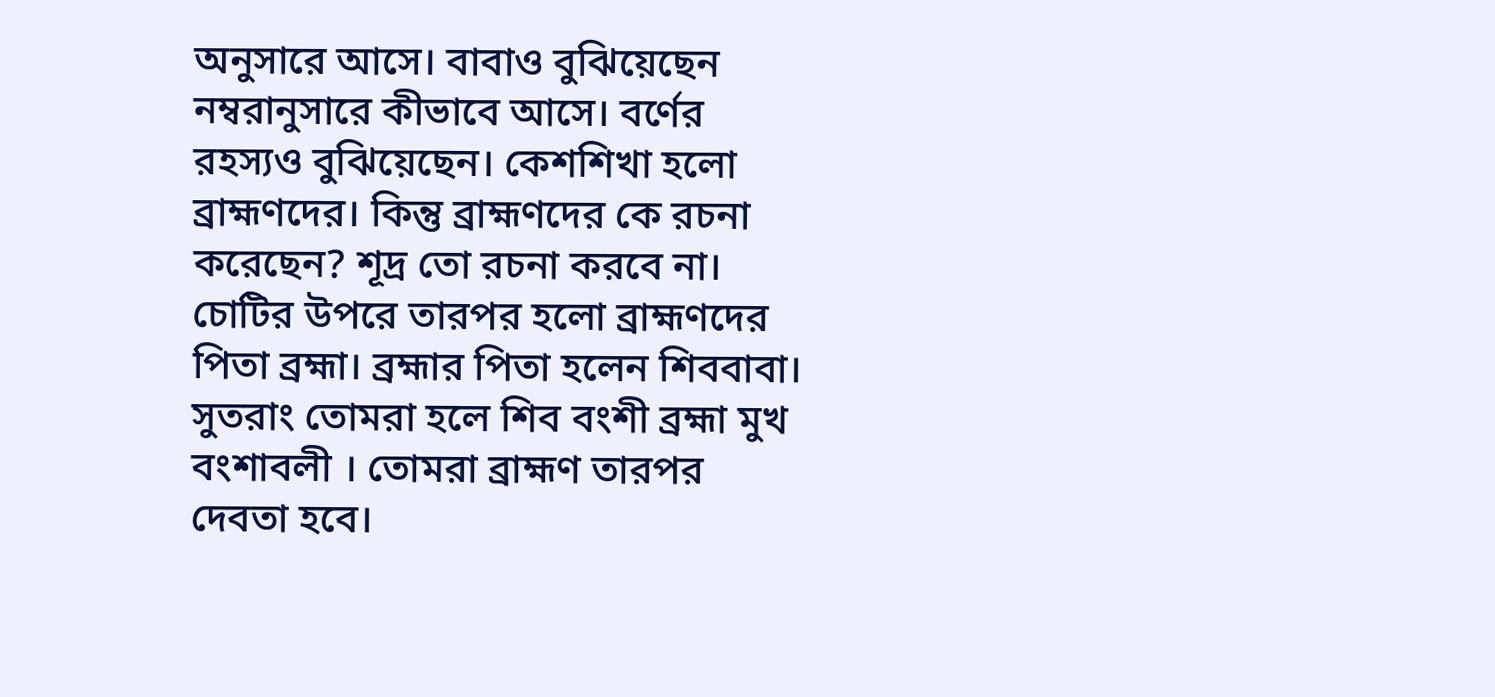অনুসারে আসে। বাবাও বুঝিয়েছেন নম্বরানুসারে কীভাবে আসে। বর্ণের রহস্যও বুঝিয়েছেন। কেশশিখা হলো ব্রাহ্মণদের। কিন্তু ব্রাহ্মণদের কে রচনা করেছেন? শূদ্র তো রচনা করবে না। চোটির উপরে তারপর হলো ব্রাহ্মণদের পিতা ব্রহ্মা। ব্রহ্মার পিতা হলেন শিববাবা। সুতরাং তোমরা হলে শিব বংশী ব্রহ্মা মুখ বংশাবলী । তোমরা ব্রাহ্মণ তারপর দেবতা হবে।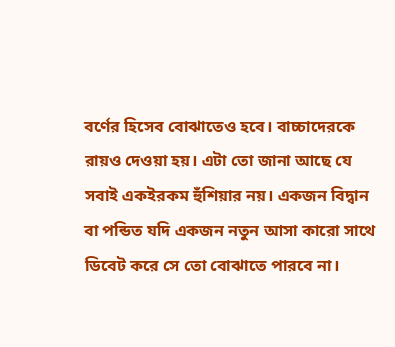বর্ণের হিসেব বোঝাতেও হবে। বাচ্চাদেরকে রায়ও দেওয়া হয়। এটা তো জানা আছে যে সবাই একইরকম হুঁশিয়ার নয়। একজন বিদ্বান বা পন্ডিত যদি একজন নতুন আসা কারো সাথে ডিবেট করে সে তো বোঝাতে পারবে না।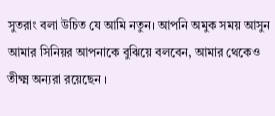সুতরাং বলা উচিত যে আমি নতুন। আপনি অমুক সময় আসুন আমার সিনিয়র আপনাকে বুঝিয়ে বলবেন, আমার থেকেও তীক্ষ্ম অন্যরা রয়েছেন ।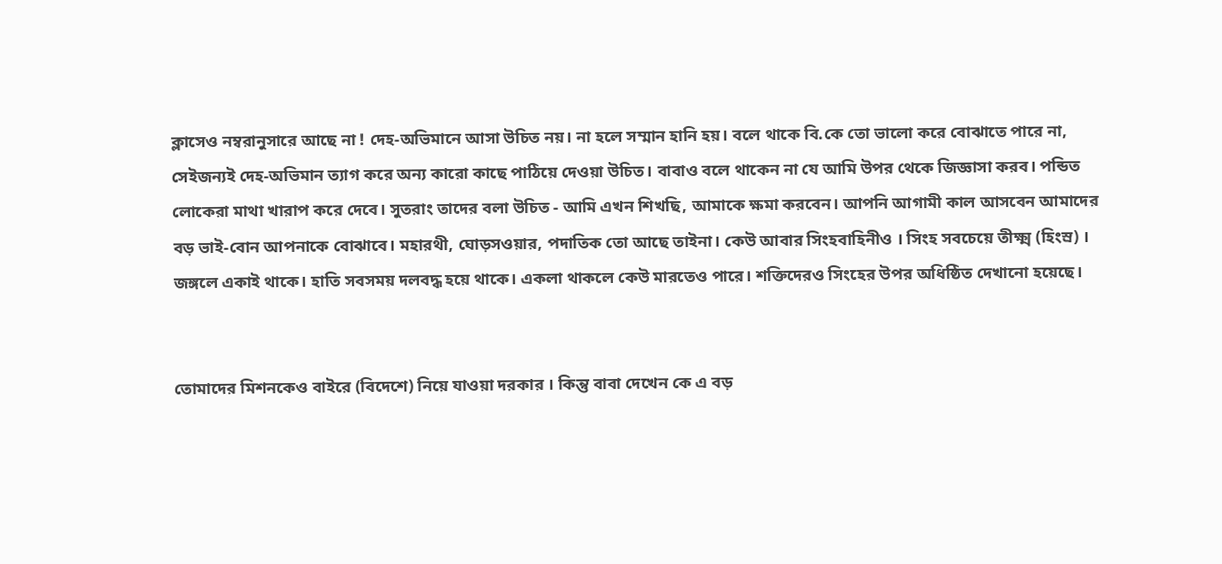ক্লাসেও নম্বরানুসারে আছে না ! দেহ-অভিমানে আসা উচিত নয়। না হলে সম্মান হানি হয়। বলে থাকে বি.কে তো ভালো করে বোঝাতে পারে না, সেইজন্যই দেহ-অভিমান ত্যাগ করে অন্য কারো কাছে পাঠিয়ে দেওয়া উচিত। বাবাও বলে থাকেন না যে আমি উপর থেকে জিজ্ঞাসা করব। পন্ডিত লোকেরা মাথা খারাপ করে দেবে। সুতরাং তাদের বলা উচিত - আমি এখন শিখছি, আমাকে ক্ষমা করবেন। আপনি আগামী কাল আসবেন আমাদের বড় ভাই-বোন আপনাকে বোঝাবে। মহারথী, ঘোড়সওয়ার, পদাতিক তো আছে তাইনা। কেউ আবার সিংহবাহিনীও । সিংহ সবচেয়ে তীক্ষ্ম (হিংস্র) । জঙ্গলে একাই থাকে। হাতি সবসময় দলবদ্ধ হয়ে থাকে। একলা থাকলে কেউ মারতেও পারে। শক্তিদেরও সিংহের উপর অধিষ্ঠিত দেখানো হয়েছে।


তোমাদের মিশনকেও বাইরে (বিদেশে) নিয়ে যাওয়া দরকার । কিন্তু বাবা দেখেন কে এ বড়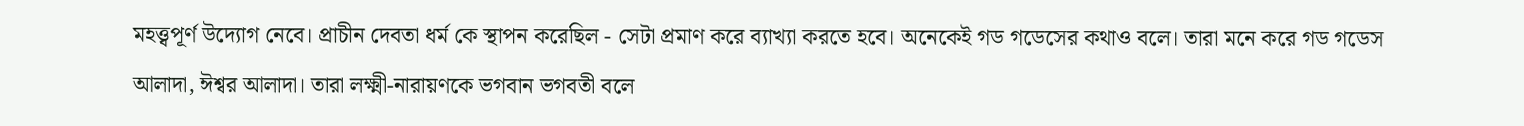মহত্ত্বপূর্ণ উদ্যোগ নেবে। প্রাচীন দেবতা ধর্ম কে স্থাপন করেছিল - সেটা প্রমাণ করে ব্যাখ্যা করতে হবে। অনেকেই গড গডেসের কথাও বলে। তারা মনে করে গড গডেস আলাদা, ঈশ্বর আলাদা। তারা লক্ষ্মী-নারায়ণকে ভগবান ভগবতী বলে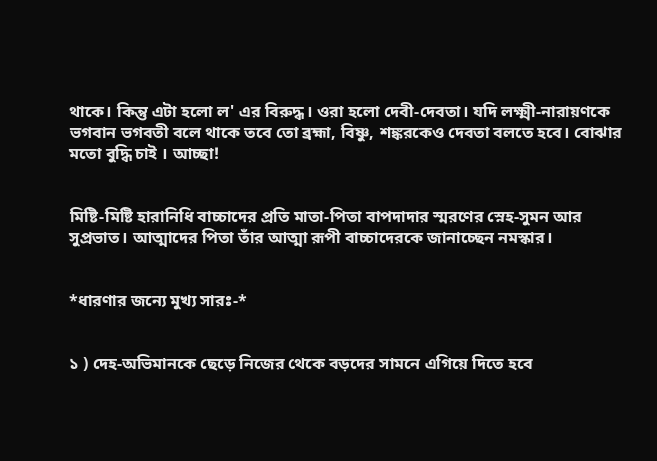থাকে। কিন্তু এটা হলো ল' এর বিরুদ্ধ। ওরা হলো দেবী-দেবতা। যদি লক্ষ্মী-নারায়ণকে ভগবান ভগবতী বলে থাকে তবে তো ব্রহ্মা, বিষ্ণু, শঙ্করকেও দেবতা বলতে হবে। বোঝার মতো বুদ্ধি চাই । আচ্ছা!


মিষ্টি-মিষ্টি হারানিধি বাচ্চাদের প্রতি মাতা-পিতা বাপদাদার স্মরণের স্নেহ-সুমন আর সুপ্রভাত। আত্মাদের পিতা তাঁর আত্মা রূপী বাচ্চাদেরকে জানাচ্ছেন নমস্কার।


*ধারণার জন্যে মুখ্য সারঃ-*


১ ) দেহ-অভিমানকে ছেড়ে নিজের থেকে বড়দের সামনে এগিয়ে দিতে হবে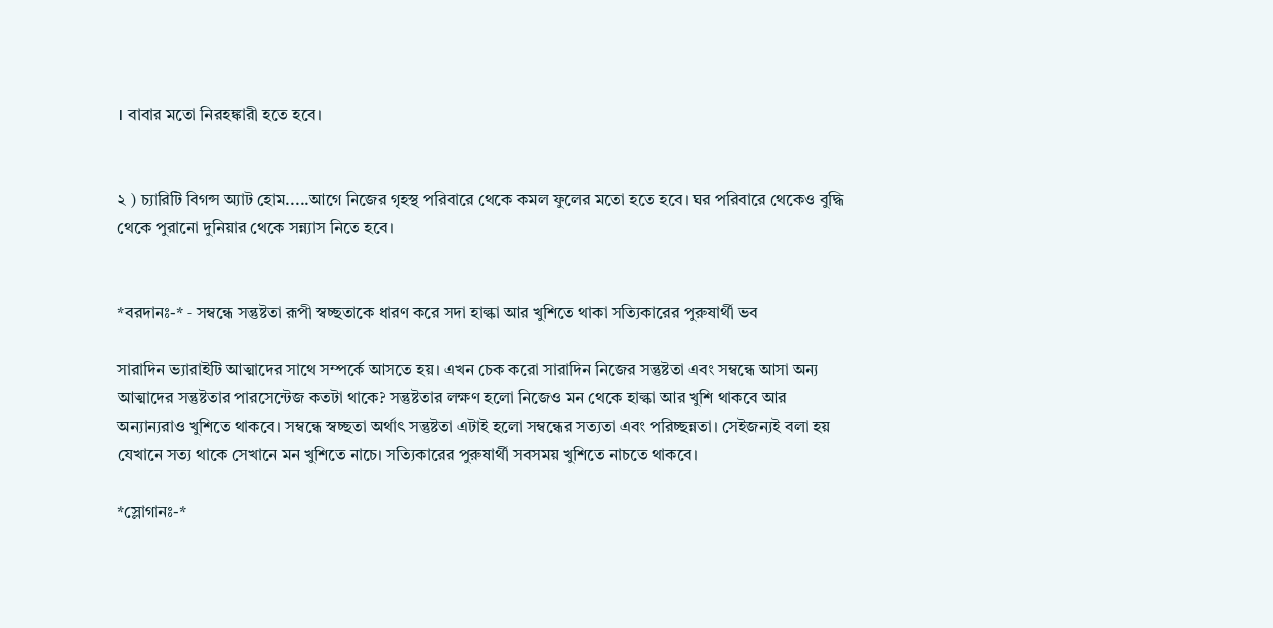। বাবার মতো নিরহঙ্কারী হতে হবে।


২ ) চ্যারিটি বিগন্স অ্যাট হোম.....আগে নিজের গৃহস্থ পরিবারে থেকে কমল ফুলের মতো হতে হবে। ঘর পরিবারে থেকেও বুদ্ধি থেকে পুরানো দুনিয়ার থেকে সন্ন্যাস নিতে হবে।


*বরদানঃ-* ‐ সম্বন্ধে সন্তুষ্টতা রূপী স্বচ্ছতাকে ধারণ করে সদা হাল্কা আর খুশিতে থাকা সত্যিকারের পুরুষার্থী ভব

সারাদিন ভ্যারাইটি আত্মাদের সাথে সম্পর্কে আসতে হয়। এখন চেক করো সারাদিন নিজের সন্তুষ্টতা এবং সম্বন্ধে আসা অন্য আত্মাদের সন্তুষ্টতার পারসেন্টেজ কতটা থাকে? সন্তুষ্টতার লক্ষণ হলো নিজেও মন থেকে হাল্কা আর খুশি থাকবে আর অন্যান্যরাও খুশিতে থাকবে। সম্বন্ধে স্বচ্ছতা অর্থাৎ সন্তুষ্টতা এটাই হলো সম্বন্ধের সত্যতা এবং পরিচ্ছন্নতা। সেইজন্যই বলা হয় যেখানে সত্য থাকে সেখানে মন খুশিতে নাচে। সত্যিকারের পুরুষার্থী সবসময় খুশিতে নাচতে থাকবে।

*স্লোগানঃ-*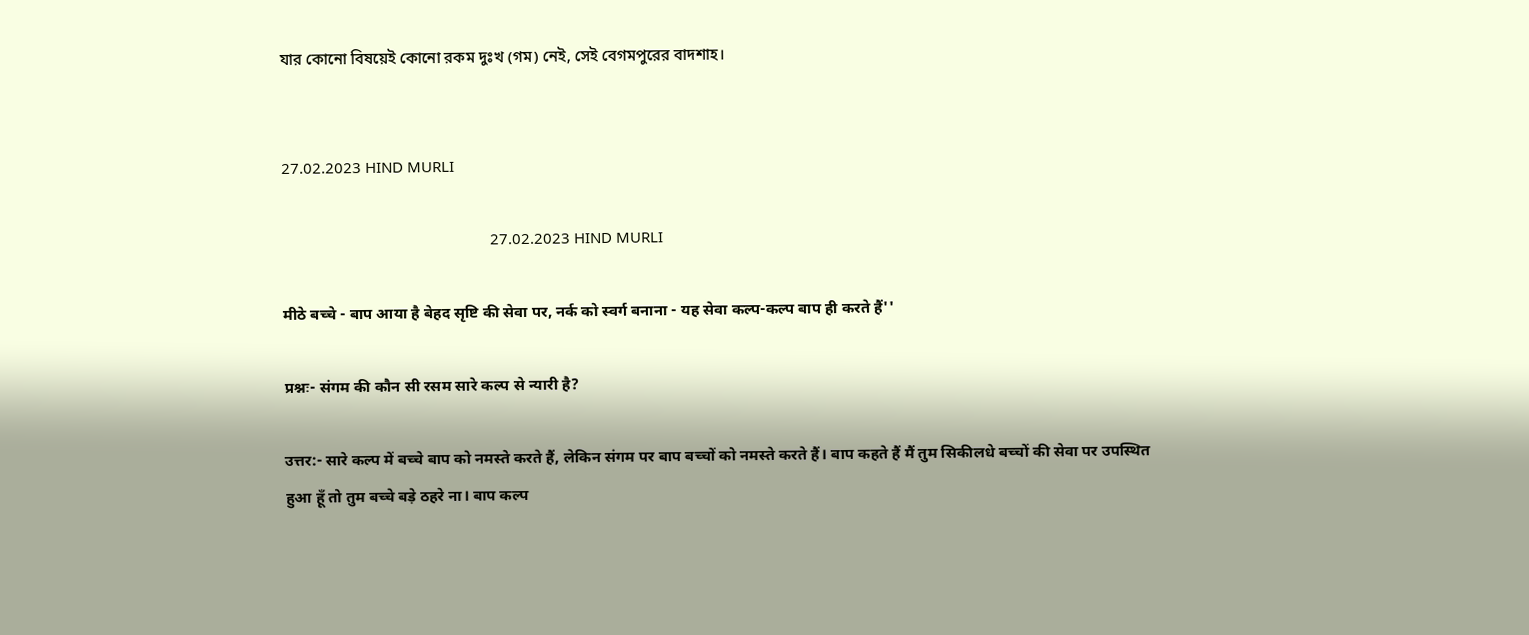যার কোনো বিষয়েই কোনো রকম দুঃখ (গম) নেই, সেই বেগমপুরের বাদশাহ।


27.02.2023 HIND MURLI

                                                    27.02.2023 HIND MURLI

मीठे बच्चे - बाप आया है बेहद सृष्टि की सेवा पर, नर्क को स्वर्ग बनाना - यह सेवा कल्प-कल्प बाप ही करते हैं''

प्रश्नः- संगम की कौन सी रसम सारे कल्प से न्यारी है?

उत्तर:- सारे कल्प में बच्चे बाप को नमस्ते करते हैं, लेकिन संगम पर बाप बच्चों को नमस्ते करते हैं। बाप कहते हैं मैं तुम सिकीलधे बच्चों की सेवा पर उपस्थित हुआ हूँ तो तुम बच्चे बड़े ठहरे ना। बाप कल्प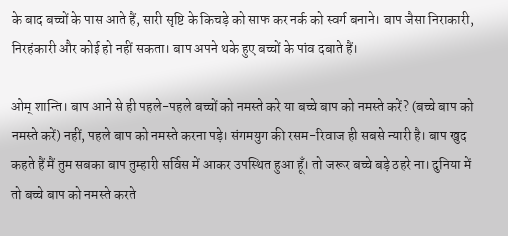के बाद बच्चों के पास आते हैं, सारी सृष्टि के किचड़े को साफ कर नर्क को स्वर्ग बनाने। बाप जैसा निराकारी, निरहंकारी और कोई हो नहीं सकता। बाप अपने थके हुए बच्चों के पांव दबाते हैं।

ओम् शान्ति। बाप आने से ही पहले-पहले बच्चों को नमस्ते करे या बच्चे बाप को नमस्ते करें? (बच्चे बाप को नमस्ते करें) नहीं, पहले बाप को नमस्ते करना पड़े। संगमयुग की रसम-रिवाज ही सबसे न्यारी है। बाप खुद कहते हैं मैं तुम सबका बाप तुम्हारी सर्विस में आकर उपस्थित हुआ हूँ। तो जरूर बच्चे बड़े ठहरे ना। दुनिया में तो बच्चे बाप को नमस्ते करते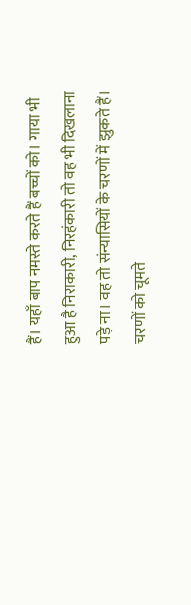हैं। यहाँ बाप नमस्ते करते हैं बच्चों को। गाया भी हुआ है निराकारी, निरहंकारी तो वह भी दिखलाना पड़े ना। वह तो संन्यासियों के चरणों में झुकते हैं। चरणों को चूमते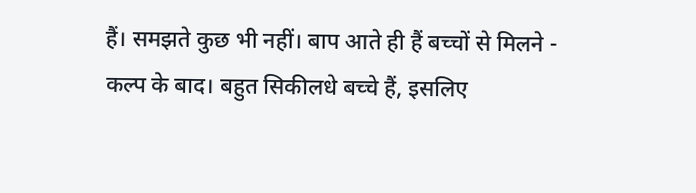हैं। समझते कुछ भी नहीं। बाप आते ही हैं बच्चों से मिलने - कल्प के बाद। बहुत सिकीलधे बच्चे हैं, इसलिए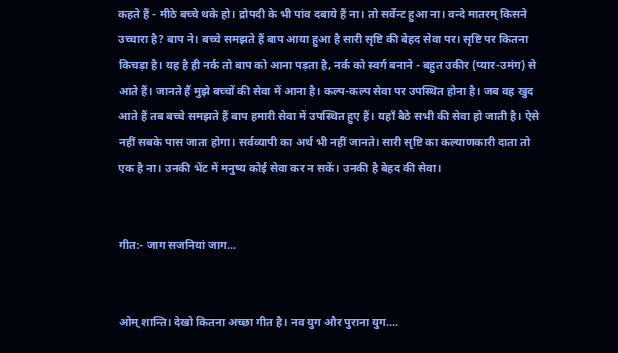कहते हैं - मीठे बच्चे थके हो। द्रोपदी के भी पांव दबाये हैं ना। तो सर्वेन्ट हुआ ना। वन्दे मातरम् किसने उच्चारा है? बाप ने। बच्चे समझते हैं बाप आया हुआ है सारी सृष्टि की बेहद सेवा पर। सृष्टि पर कितना किचड़ा है। यह है ही नर्क तो बाप को आना पड़ता है, नर्क को स्वर्ग बनाने - बहुत उकीर (प्यार-उमंग) से आते हैं। जानते हैं मुझे बच्चों की सेवा में आना है। कल्प-कल्प सेवा पर उपस्थित होना है। जब वह खुद आते हैं तब बच्चे समझते हैं बाप हमारी सेवा में उपस्थित हुए हैं। यहाँ बैठे सभी की सेवा हो जाती है। ऐसे नहीं सबके पास जाता होगा। सर्वव्यापी का अर्थ भी नहीं जानते। सारी सृष्टि का कल्याणकारी दाता तो एक है ना। उनकी भेंट में मनुष्य कोई सेवा कर न सकें। उनकी है बेहद की सेवा।


गीत:- जाग सजनियां जाग...


ओम् शान्ति। देखो कितना अच्छा गीत है। नव युग और पुराना युग....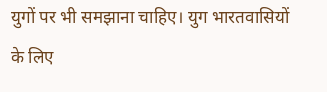युगों पर भी समझाना चाहिए। युग भारतवासियों के लिए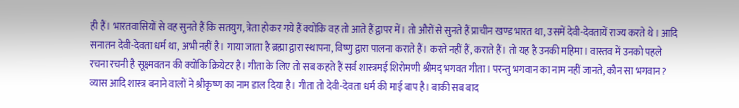ही हैं। भारतवासियों से वह सुनते हैं कि सतयुग, त्रेता होकर गये हैं क्योंकि वह तो आते हैं द्वापर में। तो औरों से सुनते हैं प्राचीन खण्ड भारत था, उसमें देवी-देवतायें राज्य करते थे। आदि सनातन देवी-देवता धर्म था, अभी नहीं है। गाया जाता है ब्रह्मा द्वारा स्थापना, विष्णु द्वारा पालना कराते हैं। करते नहीं हैं, कराते हैं। तो यह है उनकी महिमा। वास्तव में उनको पहले रचना रचनी है सूक्ष्मवतन की क्योंकि क्रियेटर है। गीता के लिए तो सब कहते हैं सर्व शास्त्रमई शिरोमणी श्रीमद् भगवत गीता। परन्तु भगवान का नाम नहीं जानते, कौन सा भगवान? व्यास आदि शास्त्र बनाने वालों ने श्रीकृष्ण का नाम डाल दिया है। गीता तो देवी-देवता धर्म की माई बाप है। बाकी सब बाद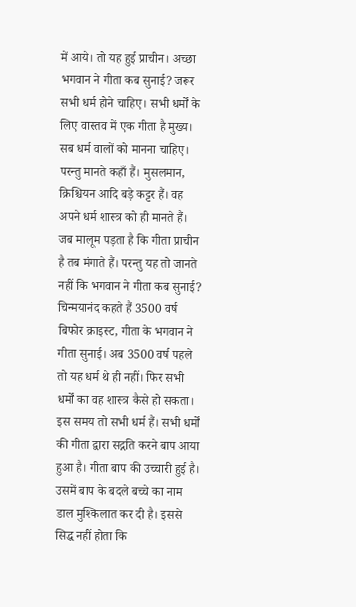में आये। तो यह हुई प्राचीन। अच्छा भगवान ने गीता कब सुनाई? जरूर सभी धर्म होने चाहिए। सभी धर्मों के लिए वास्तव में एक गीता है मुख्य। सब धर्म वालों को मानना चाहिए। परन्तु मानते कहाँ हैं। मुसलमान, क्रिश्चियन आदि बड़े कट्टर हैं। वह अपने धर्म शास्त्र को ही मानते हैं। जब मालूम पड़ता है कि गीता प्राचीन है तब मंगाते हैं। परन्तु यह तो जानते नहीं कि भगवान ने गीता कब सुनाई? चिन्मयानंद कहते हैं 3500 वर्ष बिफोर क्राइस्ट, गीता के भगवान ने गीता सुनाई। अब 3500 वर्ष पहले तो यह धर्म थे ही नहीं। फिर सभी धर्मों का वह शास्त्र कैसे हो सकता। इस समय तो सभी धर्म हैं। सभी धर्मों की गीता द्वारा सद्गति करने बाप आया हुआ है। गीता बाप की उच्चारी हुई है। उसमें बाप के बदले बच्चे का नाम डाल मुश्किलात कर दी है। इससे सिद्ध नहीं होता कि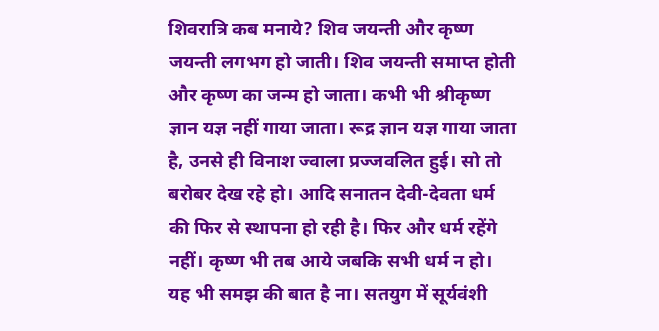शिवरात्रि कब मनाये? शिव जयन्ती और कृष्ण जयन्ती लगभग हो जाती। शिव जयन्ती समाप्त होती और कृष्ण का जन्म हो जाता। कभी भी श्रीकृष्ण ज्ञान यज्ञ नहीं गाया जाता। रूद्र ज्ञान यज्ञ गाया जाता है, उनसे ही विनाश ज्वाला प्रज्जवलित हुई। सो तो बरोबर देख रहे हो। आदि सनातन देवी-देवता धर्म की फिर से स्थापना हो रही है। फिर और धर्म रहेंगे नहीं। कृष्ण भी तब आये जबकि सभी धर्म न हो। यह भी समझ की बात है ना। सतयुग में सूर्यवंशी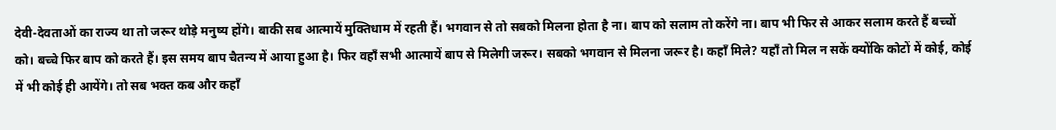देवी-देवताओं का राज्य था तो जरूर थोड़े मनुष्य होंगे। बाकी सब आत्मायें मुक्तिधाम में रहती हैं। भगवान से तो सबको मिलना होता है ना। बाप को सलाम तो करेंगे ना। बाप भी फिर से आकर सलाम करते हैं बच्चों को। बच्चे फिर बाप को करते हैं। इस समय बाप चैतन्य में आया हुआ है। फिर वहाँ सभी आत्मायें बाप से मिलेगी जरूर। सबको भगवान से मिलना जरूर है। कहाँ मिले? यहाँ तो मिल न सकें क्योंकि कोटों में कोई, कोई में भी कोई ही आयेंगे। तो सब भक्त कब और कहाँ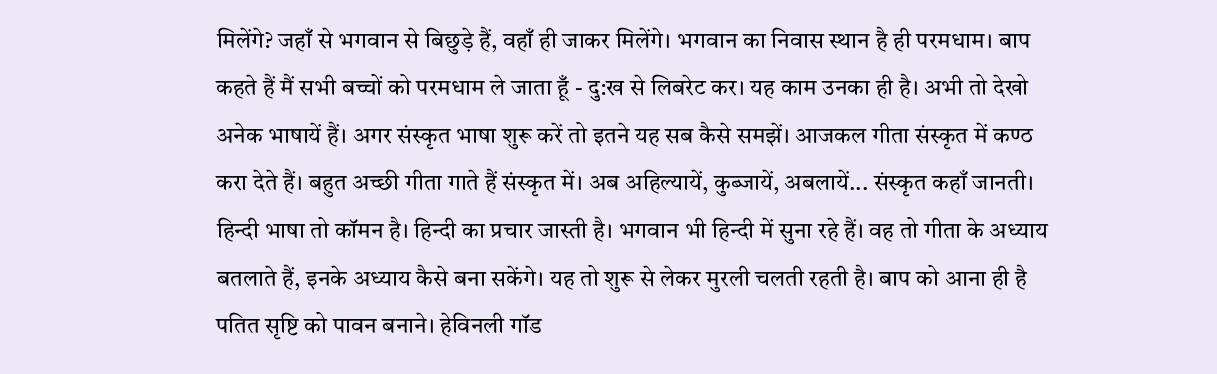मिलेंगे? जहाँ से भगवान से बिछुड़े हैं, वहाँ ही जाकर मिलेंगे। भगवान का निवास स्थान है ही परमधाम। बाप कहते हैं मैं सभी बच्चों को परमधाम ले जाता हूँ - दु:ख से लिबरेट कर। यह काम उनका ही है। अभी तो देखो अनेक भाषायें हैं। अगर संस्कृत भाषा शुरू करें तो इतने यह सब कैसे समझें। आजकल गीता संस्कृत में कण्ठ करा देते हैं। बहुत अच्छी गीता गाते हैं संस्कृत में। अब अहिल्यायें, कुब्जायें, अबलायें... संस्कृत कहाँ जानती। हिन्दी भाषा तो कॉमन है। हिन्दी का प्रचार जास्ती है। भगवान भी हिन्दी में सुना रहे हैं। वह तो गीता के अध्याय बतलाते हैं, इनके अध्याय कैसे बना सकेंगे। यह तो शुरू से लेकर मुरली चलती रहती है। बाप को आना ही है पतित सृष्टि को पावन बनाने। हेविनली गॉड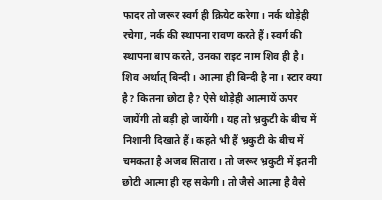फादर तो जरूर स्वर्ग ही क्रियेट करेगा। नर्क थोड़ेही रचेगा, नर्क की स्थापना रावण करते हैं। स्वर्ग की स्थापना बाप करते, उनका राइट नाम शिव ही है। शिव अर्थात् बिन्दी। आत्मा ही बिन्दी है ना। स्टार क्या है? कितना छोटा है? ऐसे थोड़ेही आत्मायें ऊपर जायेंगी तो बड़ी हो जायेंगी। यह तो भ्रकुटी के बीच में निशानी दिखाते हैं। कहते भी हैं भ्रकुटी के बीच में चमकता है अजब सितारा। तो जरूर भ्रकुटी में इतनी छोटी आत्मा ही रह सकेगी। तो जैसे आत्मा है वैसे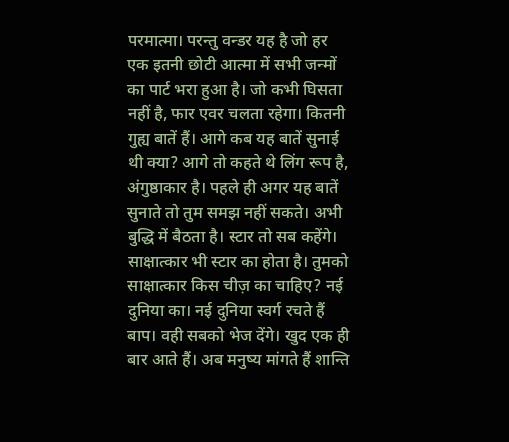परमात्मा। परन्तु वन्डर यह है जो हर एक इतनी छोटी आत्मा में सभी जन्मों का पार्ट भरा हुआ है। जो कभी घिसता नहीं है, फार एवर चलता रहेगा। कितनी गुह्य बातें हैं। आगे कब यह बातें सुनाई थी क्या? आगे तो कहते थे लिंग रूप है, अंगुष्ठाकार है। पहले ही अगर यह बातें सुनाते तो तुम समझ नहीं सकते। अभी बुद्धि में बैठता है। स्टार तो सब कहेंगे। साक्षात्कार भी स्टार का होता है। तुमको साक्षात्कार किस चीज़ का चाहिए? नई दुनिया का। नई दुनिया स्वर्ग रचते हैं बाप। वही सबको भेज देंगे। खुद एक ही बार आते हैं। अब मनुष्य मांगते हैं शान्ति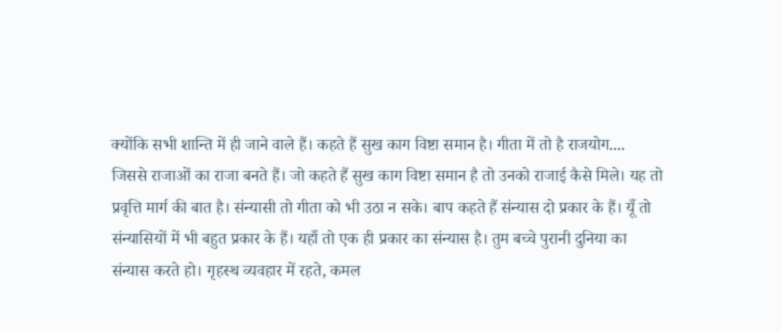क्योंकि सभी शान्ति में ही जाने वाले हैं। कहते हैं सुख काग विष्टा समान है। गीता में तो है राजयोग.... जिससे राजाओं का राजा बनते हैं। जो कहते हैं सुख काग विष्टा समान है तो उनको राजाई कैसे मिले। यह तो प्रवृत्ति मार्ग की बात है। संन्यासी तो गीता को भी उठा न सके। बाप कहते हैं संन्यास दो प्रकार के हैं। यूँ तो संन्यासियों में भी बहुत प्रकार के हैं। यहाँ तो एक ही प्रकार का संन्यास है। तुम बच्चे पुरानी दुनिया का संन्यास करते हो। गृहस्थ व्यवहार में रहते, कमल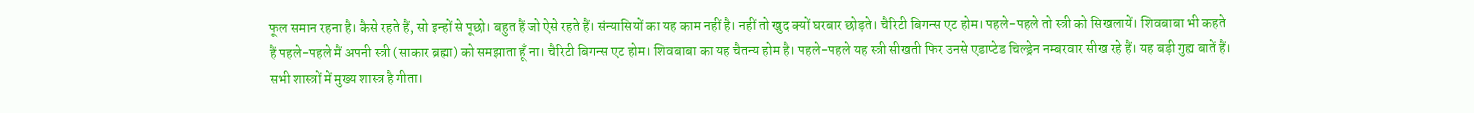फूल समान रहना है। कैसे रहते हैं, सो इन्हों से पूछो। बहुत हैं जो ऐसे रहते हैं। संन्यासियों का यह काम नहीं है। नहीं तो खुद क्यों घरबार छोड़ते। चैरिटी बिगन्स एट होम। पहले-पहले तो स्त्री को सिखलायें। शिवबाबा भी कहते हैं पहले-पहले मैं अपनी स्त्री (साकार ब्रह्मा) को समझाता हूँ ना। चैरिटी बिगन्स एट होम। शिवबाबा का यह चैतन्य होम है। पहले-पहले यह स्त्री सीखती फिर उनसे एडाप्टेड चिल्ड्रेन नम्बरवार सीख रहे हैं। यह बड़ी गुह्य बातें हैं। सभी शास्त्रों में मुख्य शास्त्र है गीता।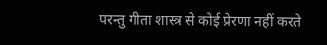परन्तु गीता शास्त्र से कोई प्रेरणा नहीं करते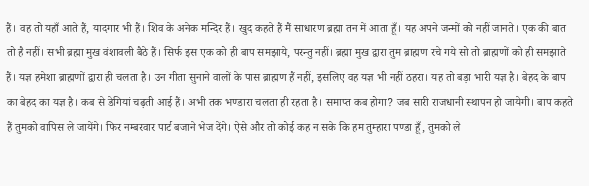हैं। वह तो यहाँ आते हैं, यादगार भी हैं। शिव के अनेक मन्दिर हैं। खुद कहते हैं मैं साधारण ब्रह्मा तन में आता हूँ। यह अपने जन्मों को नहीं जानते। एक की बात तो है नहीं। सभी ब्रह्मा मुख वंशावली बैठे हैं। सिर्फ इस एक को ही बाप समझाये, परन्तु नहीं। ब्रह्मा मुख द्वारा तुम ब्राह्मण रचे गये सो तो ब्राह्मणों को ही समझाते हैं। यज्ञ हमेशा ब्राह्मणों द्वारा ही चलता है। उन गीता सुनाने वालों के पास ब्राह्मण हैं नहीं, इसलिए वह यज्ञ भी नहीं ठहरा। यह तो बड़ा भारी यज्ञ है। बेहद के बाप का बेहद का यज्ञ है। कब से डेगियां चढ़ती आई हैं। अभी तक भण्डारा चलता ही रहता है। समाप्त कब होगा? जब सारी राजधानी स्थापन हो जायेगी। बाप कहते हैं तुमको वापिस ले जायेंगे। फिर नम्बरवार पार्ट बजाने भेज देंगे। ऐसे और तो कोई कह न सके कि हम तुम्हारा पण्डा हूँ, तुमको ले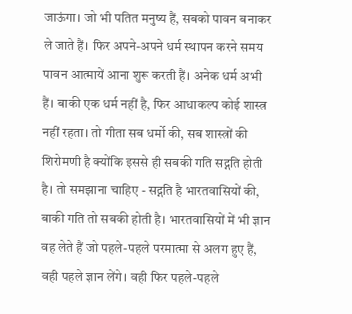जाऊंगा। जो भी पतित मनुष्य हैं, सबको पावन बनाकर ले जाते हैं। फिर अपने-अपने धर्म स्थापन करने समय पावन आत्मायें आना शुरू करती हैं। अनेक धर्म अभी हैं। बाकी एक धर्म नहीं है, फिर आधाकल्प कोई शास्त्र नहीं रहता। तो गीता सब धर्मो की, सब शास्त्रों की शिरोमणी है क्योंकि इससे ही सबकी गति सद्गति होती है। तो समझाना चाहिए - सद्गति है भारतवासियों की, बाकी गति तो सबकी होती है। भारतवासियों में भी ज्ञान वह लेते हैं जो पहले-पहले परमात्मा से अलग हुए हैं, वही पहले ज्ञान लेंगे। वही फिर पहले-पहले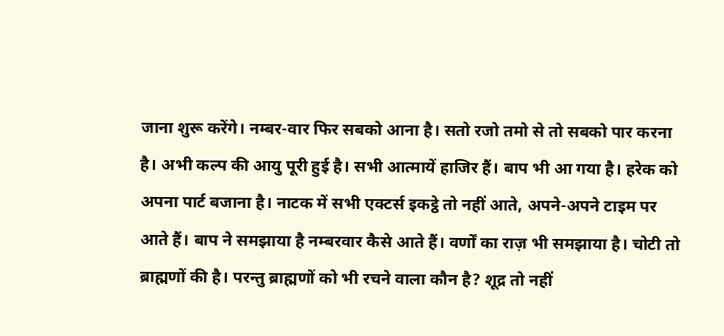जाना शुरू करेंगे। नम्बर-वार फिर सबको आना है। सतो रजो तमो से तो सबको पार करना है। अभी कल्प की आयु पूरी हुई है। सभी आत्मायें हाजिर हैं। बाप भी आ गया है। हरेक को अपना पार्ट बजाना है। नाटक में सभी एक्टर्स इकट्ठे तो नहीं आते, अपने-अपने टाइम पर आते हैं। बाप ने समझाया है नम्बरवार कैसे आते हैं। वर्णों का राज़ भी समझाया है। चोटी तो ब्राह्मणों की है। परन्तु ब्राह्मणों को भी रचने वाला कौन है? शूद्र तो नहीं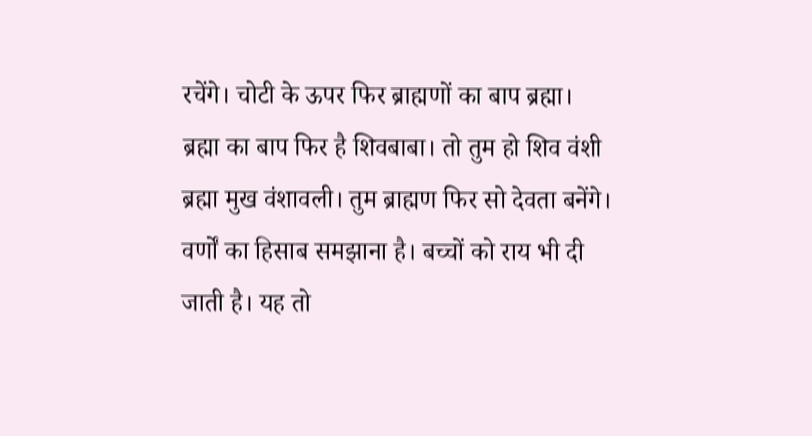रचेंगे। चोटी के ऊपर फिर ब्राह्मणों का बाप ब्रह्मा। ब्रह्मा का बाप फिर है शिवबाबा। तो तुम हो शिव वंशी ब्रह्मा मुख वंशावली। तुम ब्राह्मण फिर सो देवता बनेंगे। वर्णों का हिसाब समझाना है। बच्चों को राय भी दी जाती है। यह तो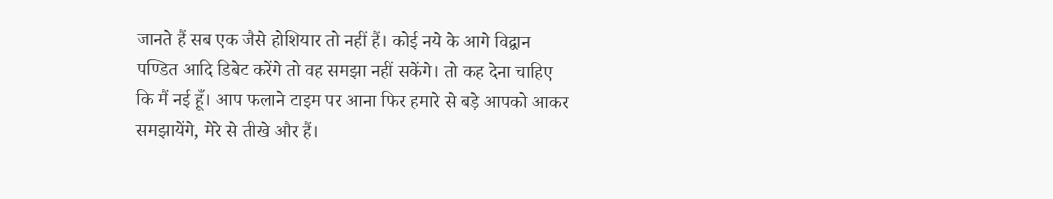जानते हैं सब एक जैसे होशियार तो नहीं हैं। कोई नये के आगे विद्वान पण्डित आदि डिबेट करेंगे तो वह समझा नहीं सकेंगे। तो कह देना चाहिए कि मैं नई हूँ। आप फलाने टाइम पर आना फिर हमारे से बड़े आपको आकर समझायेंगे, मेरे से तीखे और हैं।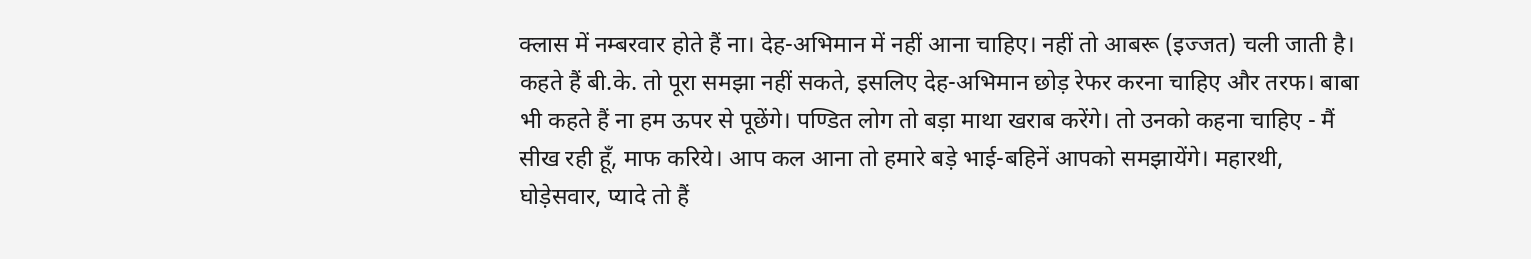क्लास में नम्बरवार होते हैं ना। देह-अभिमान में नहीं आना चाहिए। नहीं तो आबरू (इज्जत) चली जाती है। कहते हैं बी.के. तो पूरा समझा नहीं सकते, इसलिए देह-अभिमान छोड़ रेफर करना चाहिए और तरफ। बाबा भी कहते हैं ना हम ऊपर से पूछेंगे। पण्डित लोग तो बड़ा माथा खराब करेंगे। तो उनको कहना चाहिए - मैं सीख रही हूँ, माफ करिये। आप कल आना तो हमारे बड़े भाई-बहिनें आपको समझायेंगे। महारथी, घोड़ेसवार, प्यादे तो हैं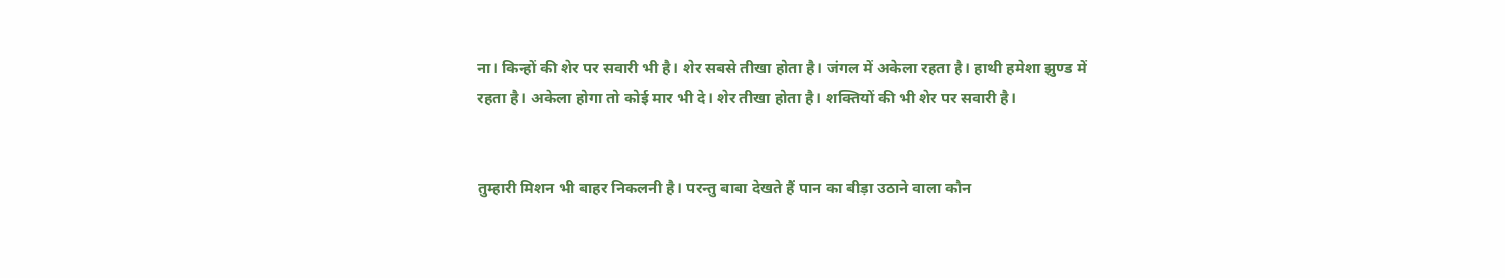ना। किन्हों की शेर पर सवारी भी है। शेर सबसे तीखा होता है। जंगल में अकेला रहता है। हाथी हमेशा झुण्ड में रहता है। अकेला होगा तो कोई मार भी दे। शेर तीखा होता है। शक्तियों की भी शेर पर सवारी है।


तुम्हारी मिशन भी बाहर निकलनी है। परन्तु बाबा देखते हैं पान का बीड़ा उठाने वाला कौन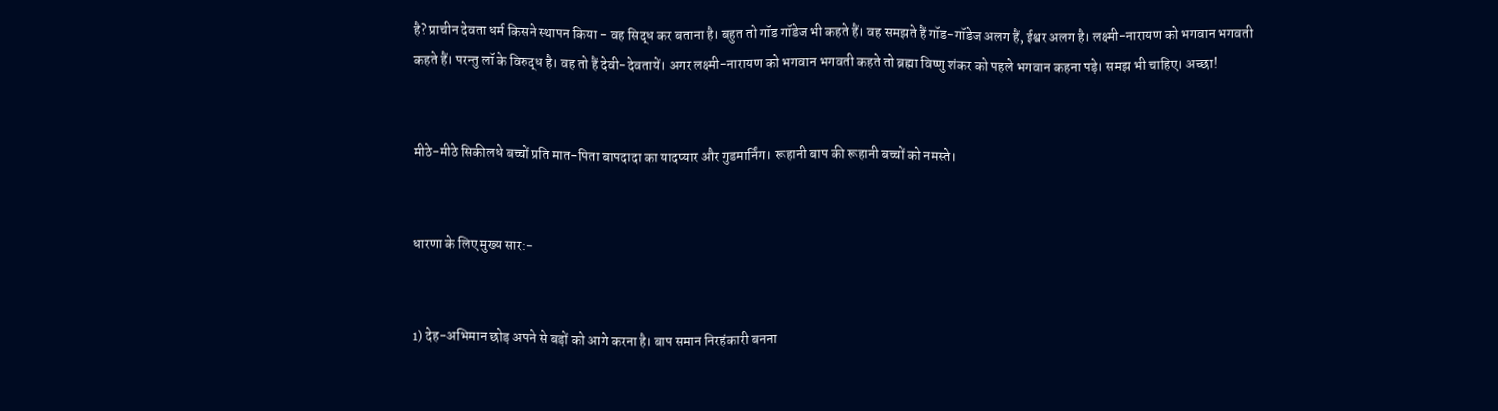है? प्राचीन देवता धर्म किसने स्थापन किया - वह सिद्ध कर बताना है। बहुत तो गॉड गॉडेज भी कहते हैं। वह समझते हैं गॉड-गॉडेज अलग हैं, ईश्वर अलग है। लक्ष्मी-नारायण को भगवान भगवती कहते हैं। परन्तु लॉ के विरुद्ध है। वह तो हैं देवी-देवतायें। अगर लक्ष्मी-नारायण को भगवान भगवती कहते तो ब्रह्मा विष्णु शंकर को पहले भगवान कहना पड़े। समझ भी चाहिए। अच्छा!


मीठे-मीठे सिकीलधे बच्चों प्रति मात-पिता बापदादा का यादप्यार और गुडमार्निंग। रूहानी बाप की रूहानी बच्चों को नमस्ते।


धारणा के लिए मुख्य सार:-


1) देह-अभिमान छोड़ अपने से बड़ों को आगे करना है। बाप समान निरहंकारी बनना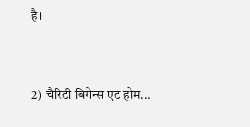है।


2) चैरिटी बिगेन्स एट होम...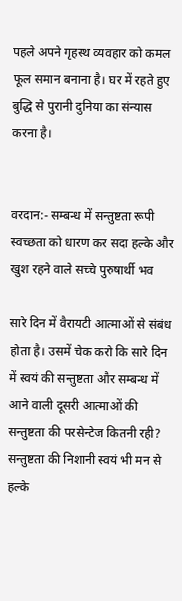पहले अपने गृहस्थ व्यवहार को कमल फूल समान बनाना है। घर में रहते हुए बुद्धि से पुरानी दुनिया का संन्यास करना है।


वरदान:- सम्बन्ध में सन्तुष्टता रूपी स्वच्छता को धारण कर सदा हल्के और खुश रहने वाले सच्चे पुरुषार्थी भव

सारे दिन में वैरायटी आत्माओं से संबंध होता है। उसमें चेक करो कि सारे दिन में स्वयं की सन्तुष्टता और सम्बन्ध में आने वाली दूसरी आत्माओं की सन्तुष्टता की परसेन्टेज कितनी रही? सन्तुष्टता की निशानी स्वयं भी मन से हल्के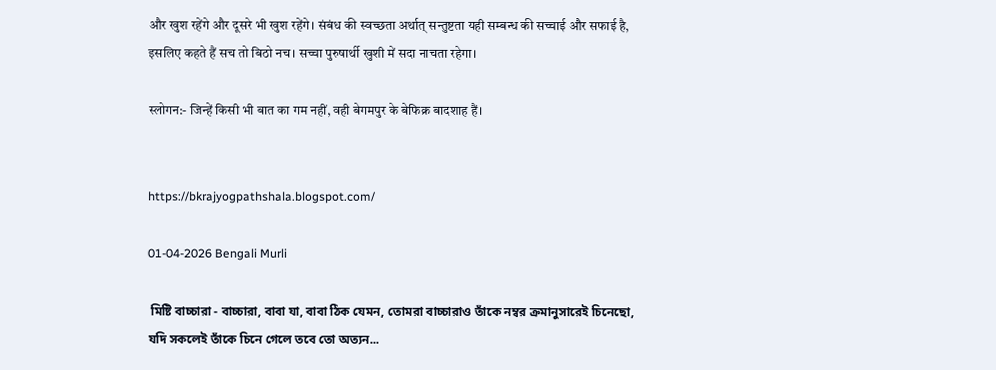और खुश रहेंगे और दूसरे भी खुश रहेंगे। संबंध की स्वच्छता अर्थात् सन्तुष्टता यही सम्बन्ध की सच्चाई और सफाई है, इसलिए कहते हैं सच तो बिठो नच। सच्चा पुरुषार्थी खुशी में सदा नाचता रहेगा।

स्लोगन:- जिन्हें किसी भी बात का गम नहीं, वही बेगमपुर के बेफिक्र बादशाह हैं।


https://bkrajyogpathshala.blogspot.com/

01-04-2026 Bengali Murli

 মিষ্টি বাচ্চারা - বাচ্চারা, বাবা যা, বাবা ঠিক যেমন, তোমরা বাচ্চারাও তাঁকে নম্বর ক্রমানুসারেই চিনেছো, যদি সকলেই তাঁকে চিনে গেলে তবে তো অত্যন...